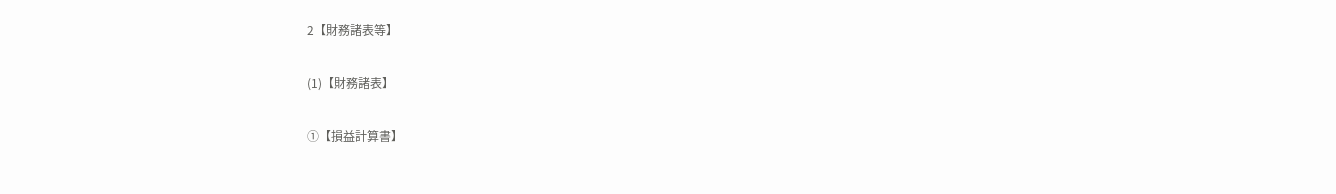2【財務諸表等】

(1)【財務諸表】

①【損益計算書】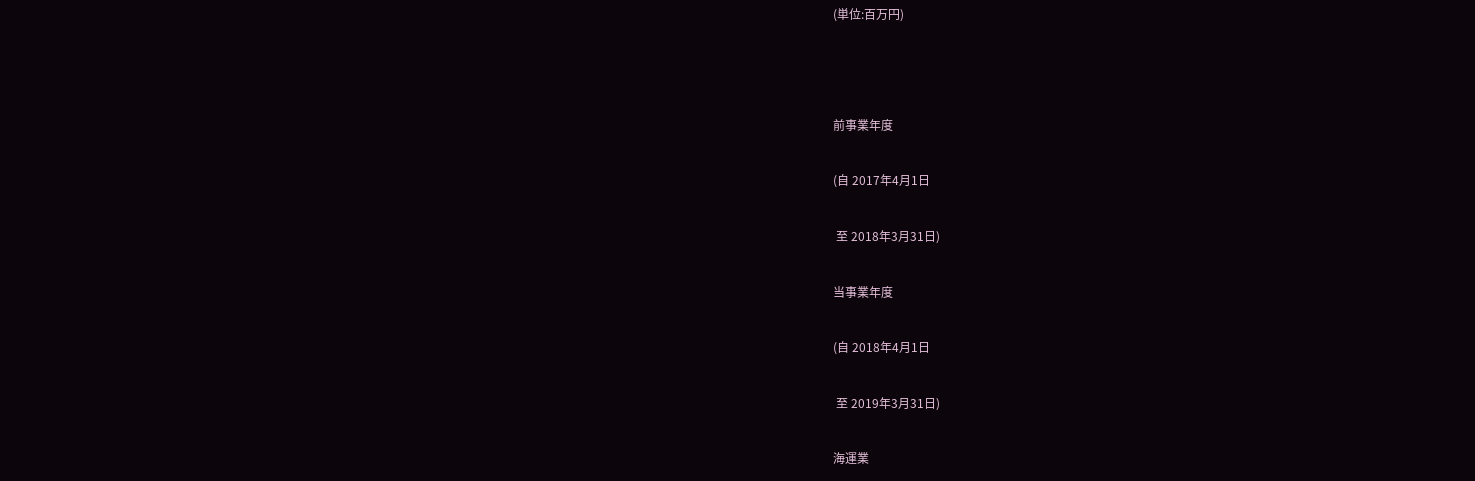(単位:百万円)



前事業年度

(自 2017年4月1日

 至 2018年3月31日)

当事業年度

(自 2018年4月1日

 至 2019年3月31日)

海運業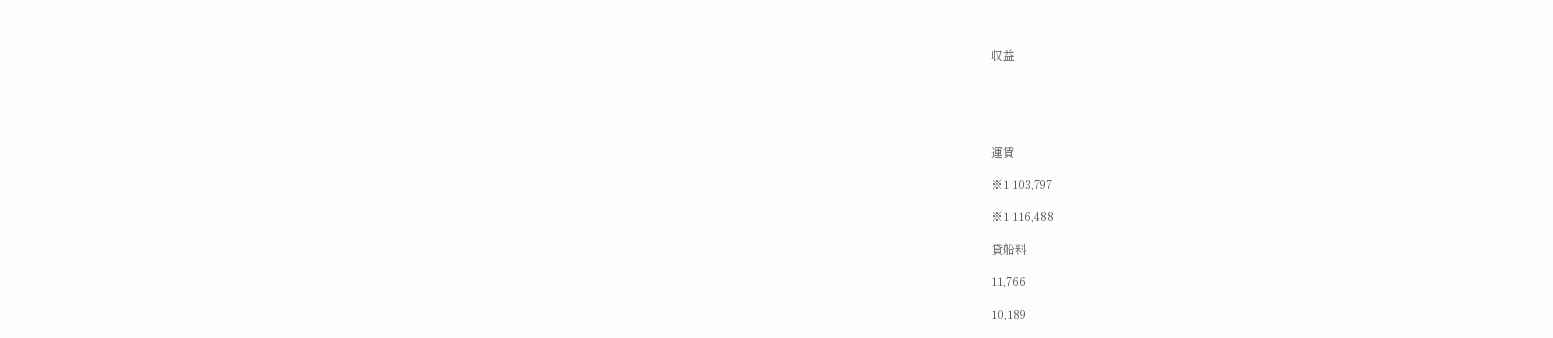収益





運賃

※1 103,797

※1 116,488

貸船料

11,766

10,189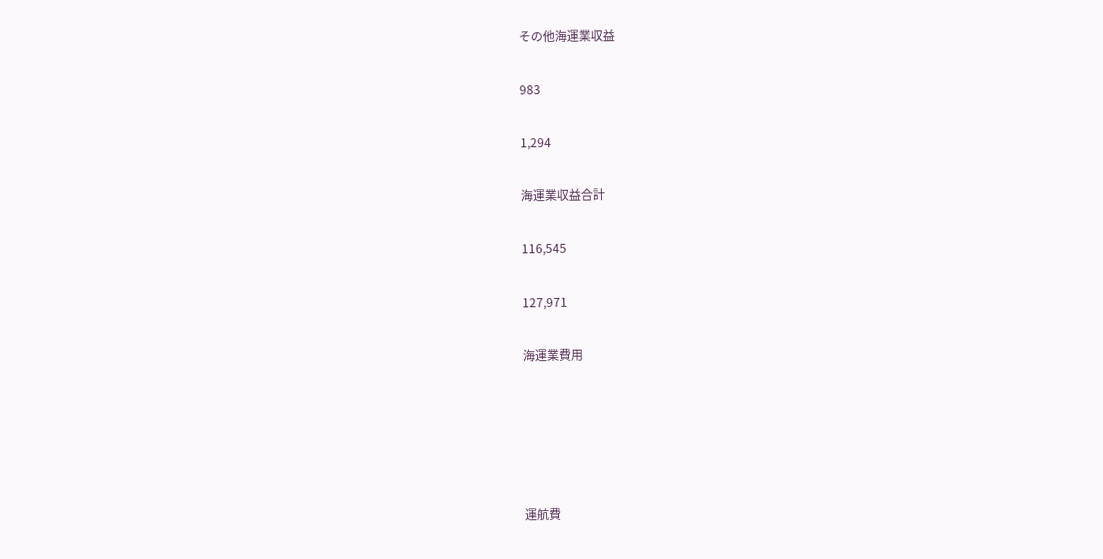その他海運業収益

983

1,294

海運業収益合計

116,545

127,971

海運業費用





運航費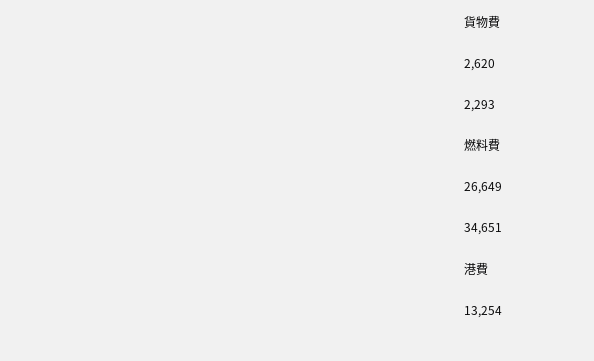貨物費

2,620

2,293

燃料費

26,649

34,651

港費

13,254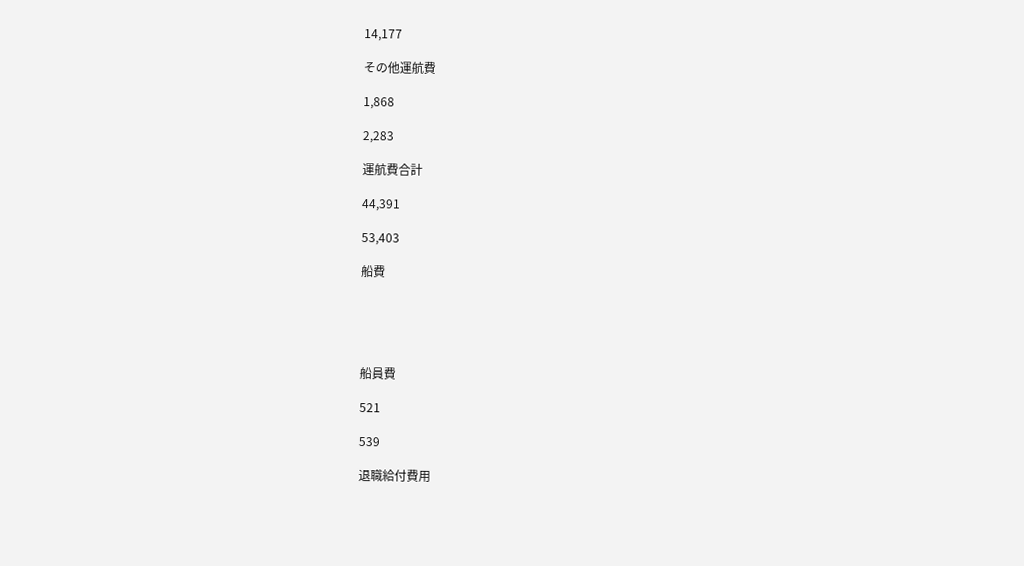14,177

その他運航費

1,868

2,283

運航費合計

44,391

53,403

船費





船員費

521

539

退職給付費用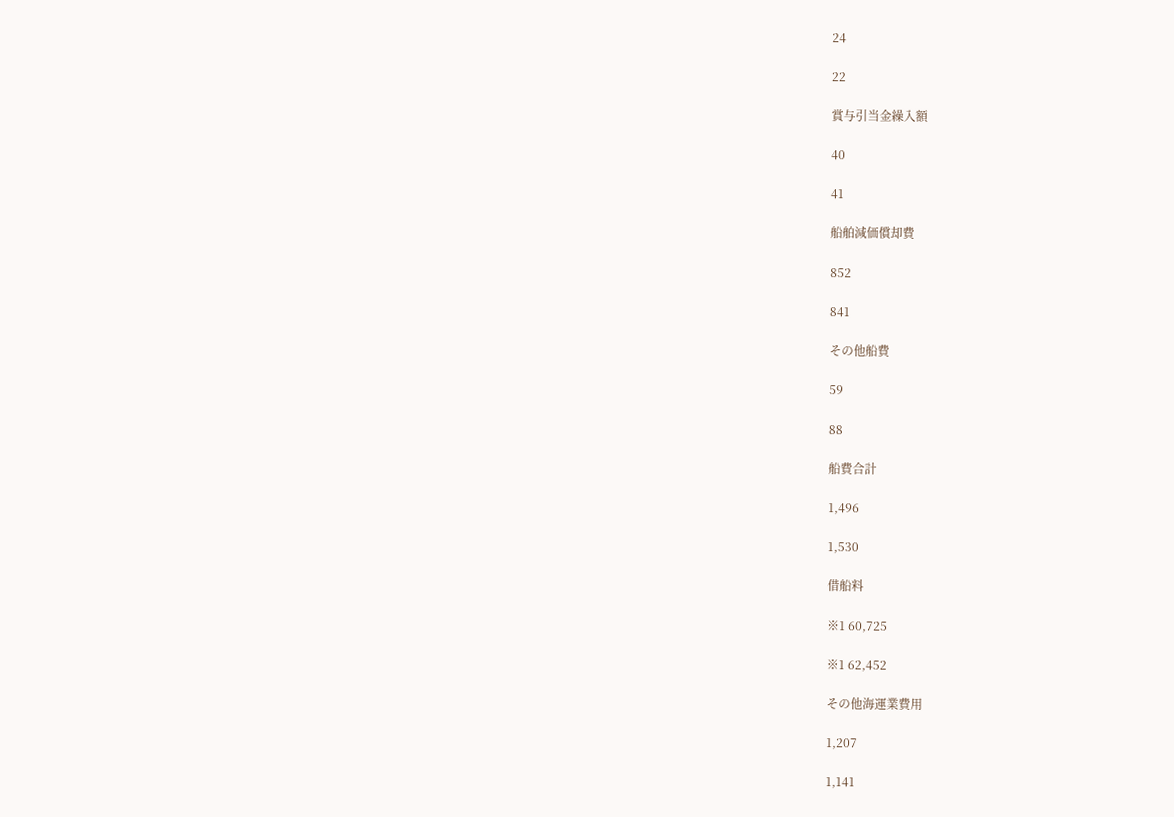24

22

賞与引当金繰入額

40

41

船舶減価償却費

852

841

その他船費

59

88

船費合計

1,496

1,530

借船料

※1 60,725

※1 62,452

その他海運業費用

1,207

1,141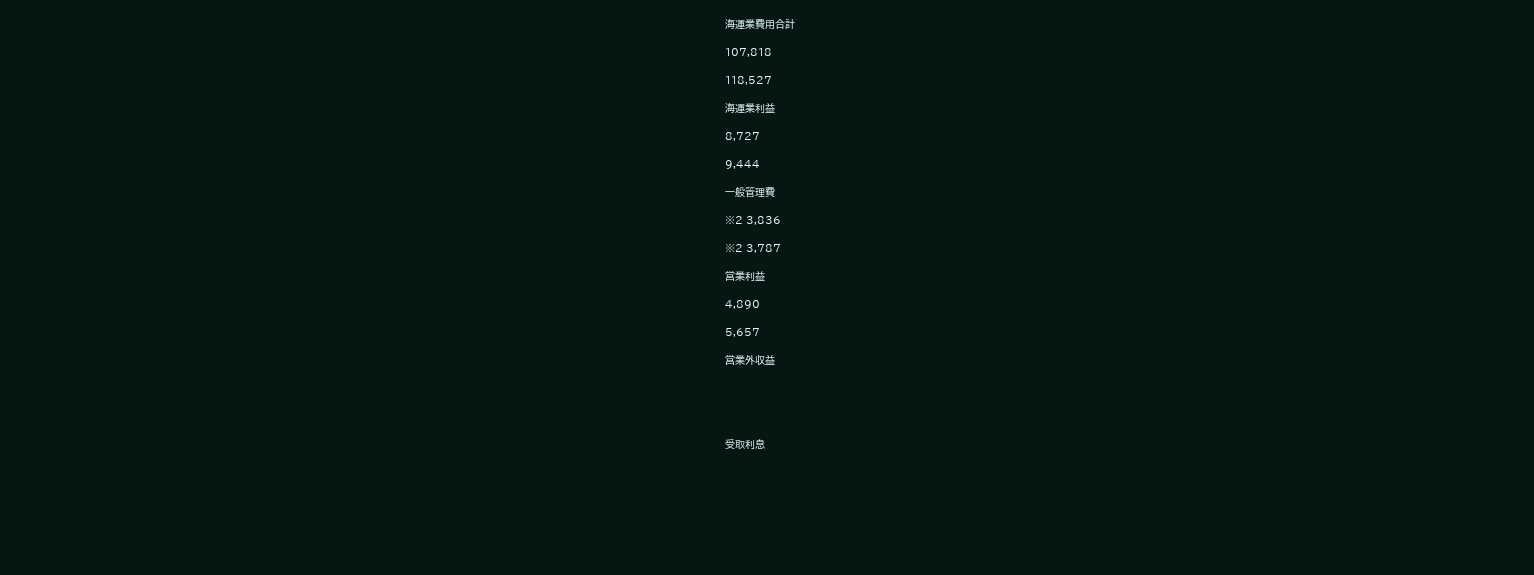海運業費用合計

107,818

118,527

海運業利益

8,727

9,444

一般管理費

※2 3,836

※2 3,787

営業利益

4,890

5,657

営業外収益





受取利息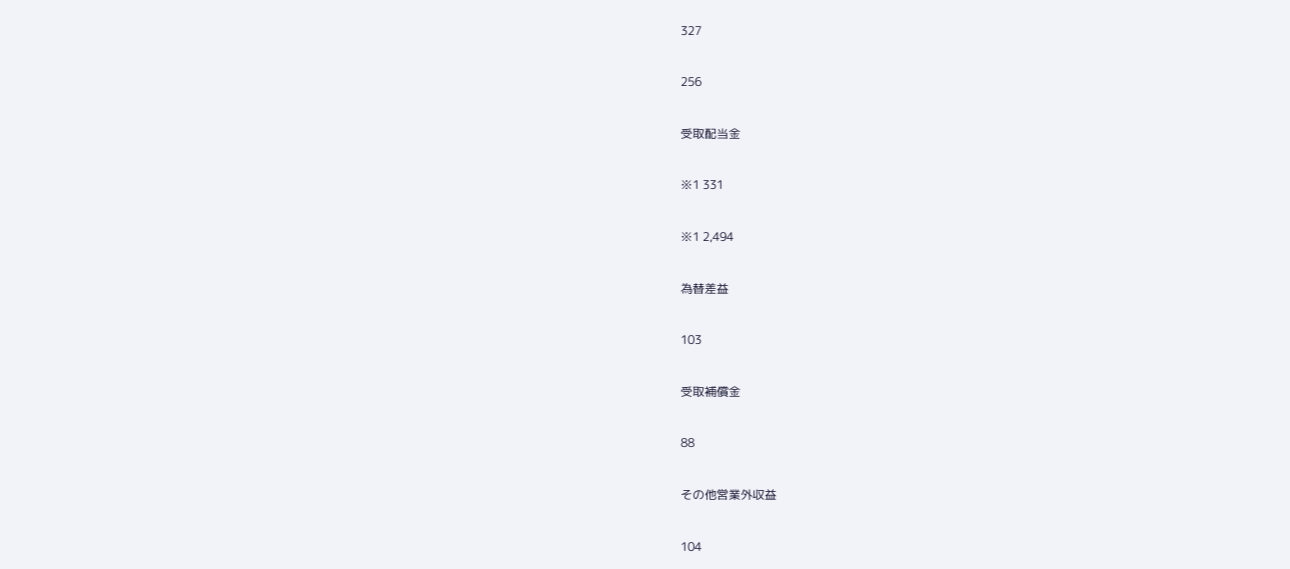327

256

受取配当金

※1 331

※1 2,494

為替差益

103

受取補償金

88

その他営業外収益

104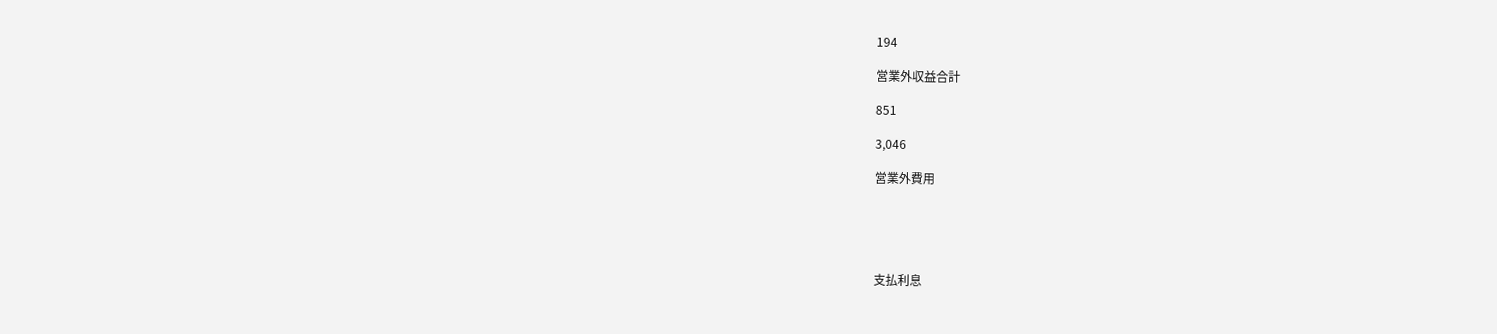194

営業外収益合計

851

3,046

営業外費用





支払利息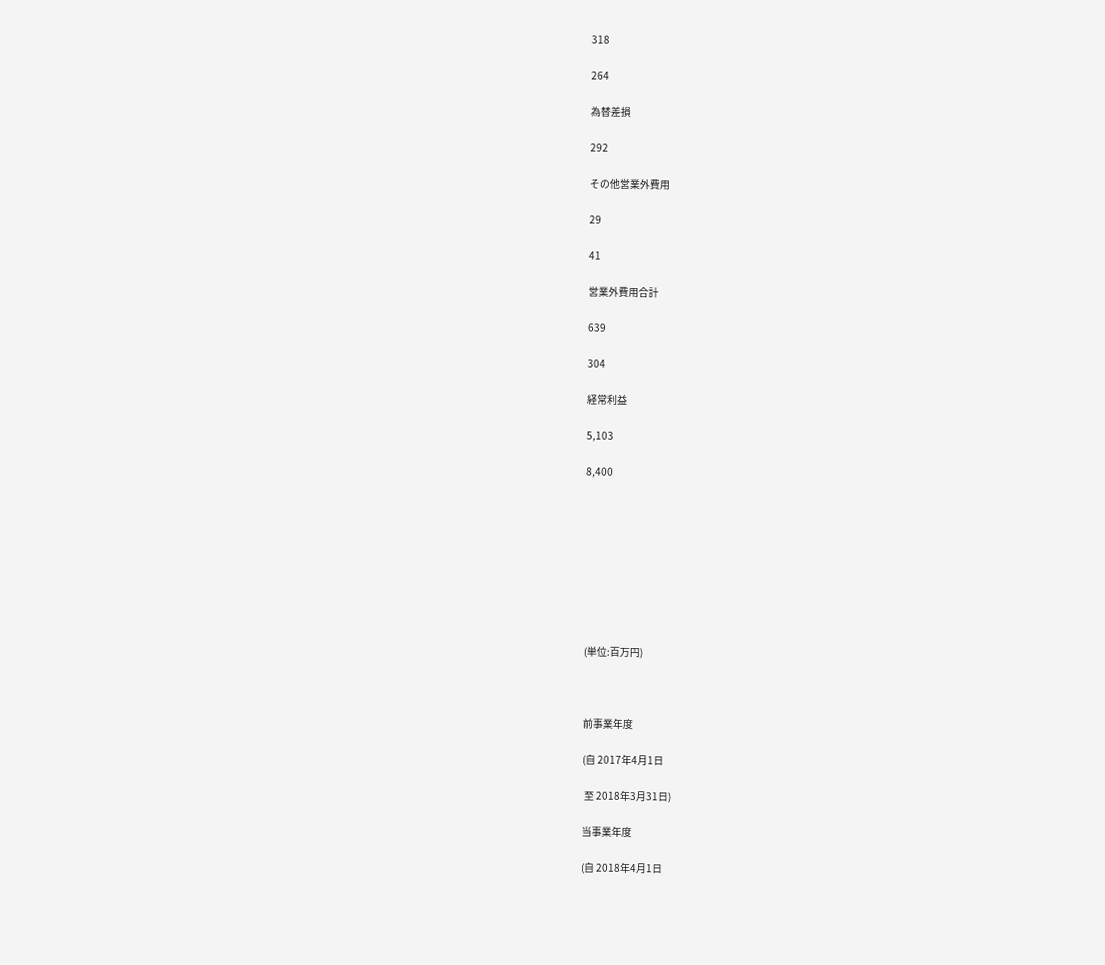318

264

為替差損

292

その他営業外費用

29

41

営業外費用合計

639

304

経常利益

5,103

8,400









(単位:百万円)



前事業年度

(自 2017年4月1日

 至 2018年3月31日)

当事業年度

(自 2018年4月1日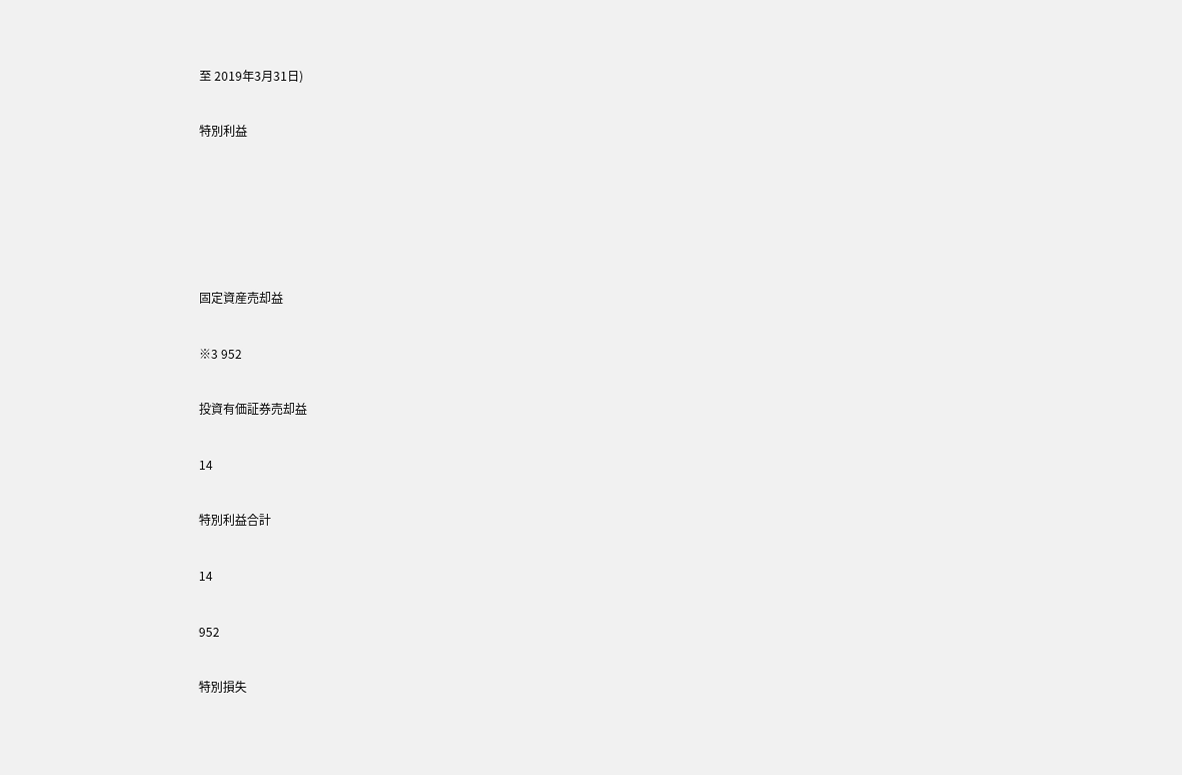至 2019年3月31日)

特別利益





固定資産売却益

※3 952

投資有価証券売却益

14

特別利益合計

14

952

特別損失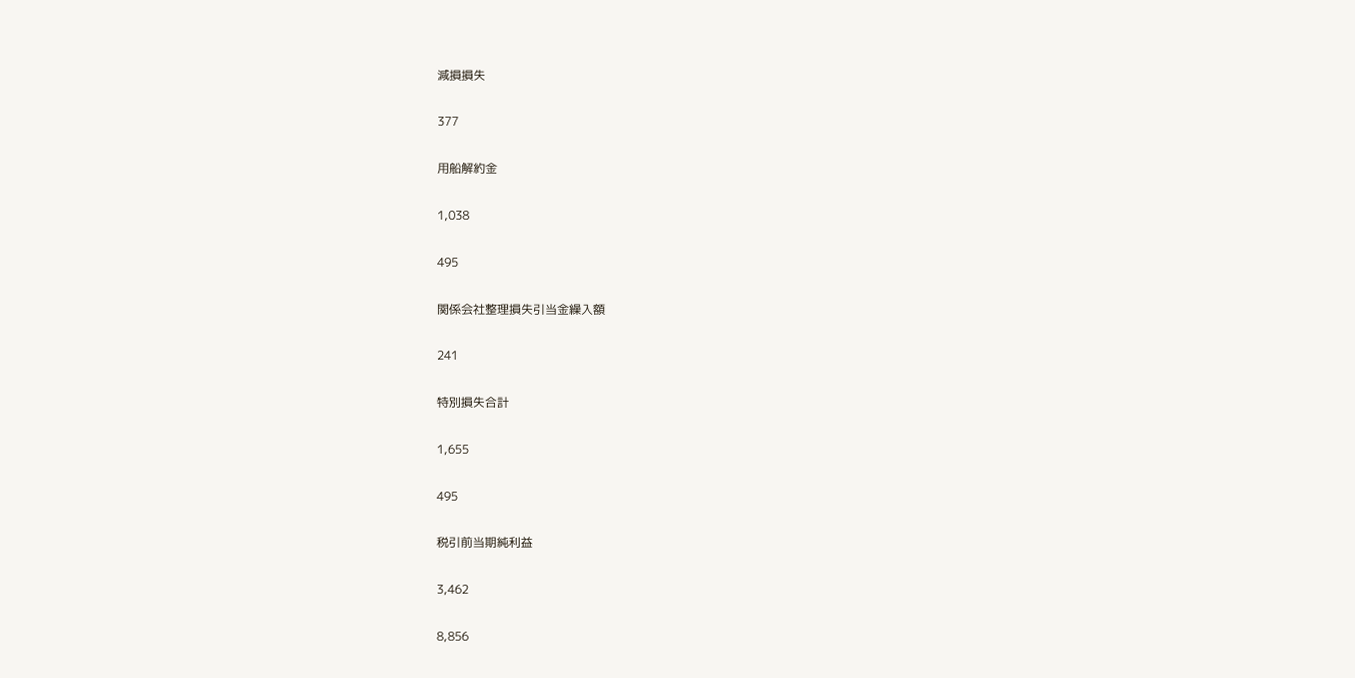減損損失

377

用船解約金

1,038

495

関係会社整理損失引当金繰入額

241

特別損失合計

1,655

495

税引前当期純利益

3,462

8,856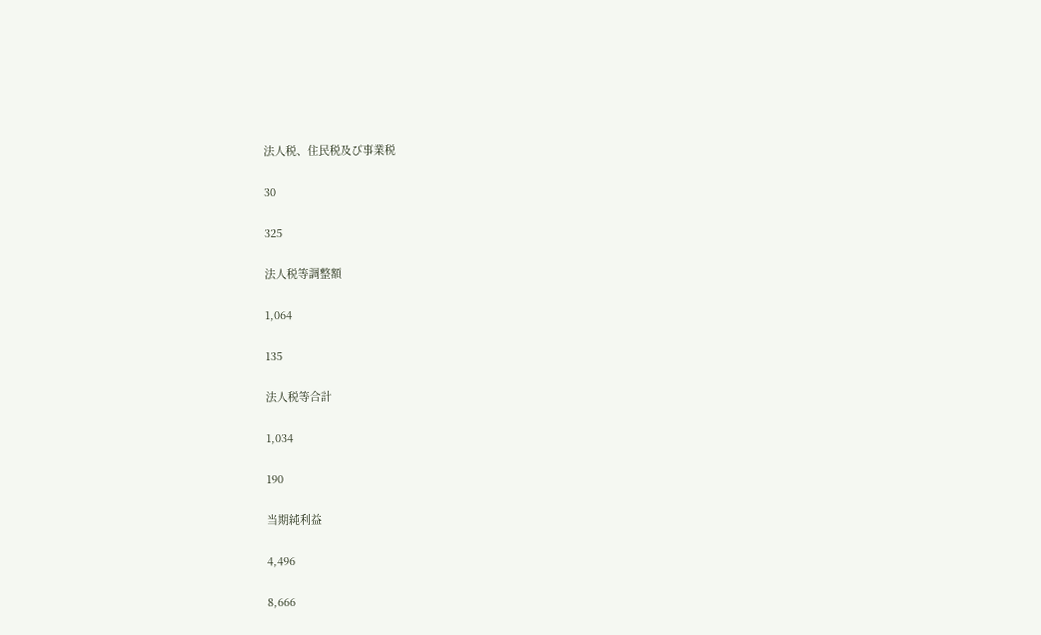法人税、住民税及び事業税

30

325

法人税等調整額

1,064

135

法人税等合計

1,034

190

当期純利益

4,496

8,666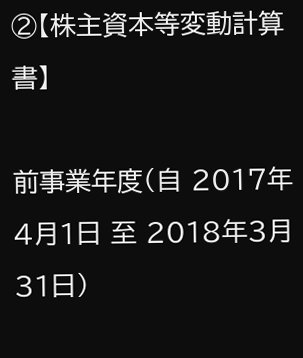②【株主資本等変動計算書】

前事業年度(自 2017年4月1日 至 2018年3月31日)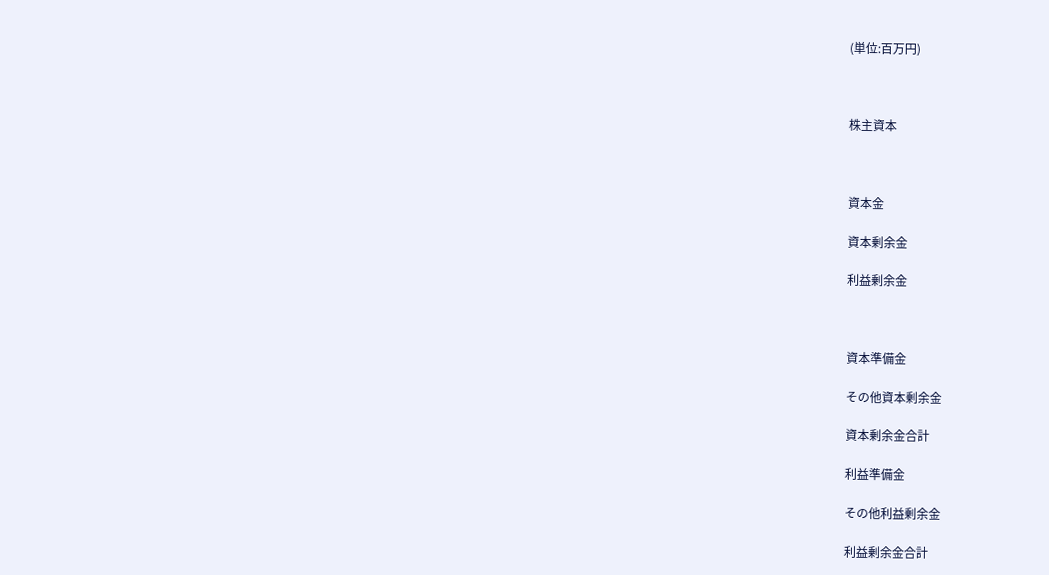(単位:百万円)



株主資本



資本金

資本剰余金

利益剰余金



資本準備金

その他資本剰余金

資本剰余金合計

利益準備金

その他利益剰余金

利益剰余金合計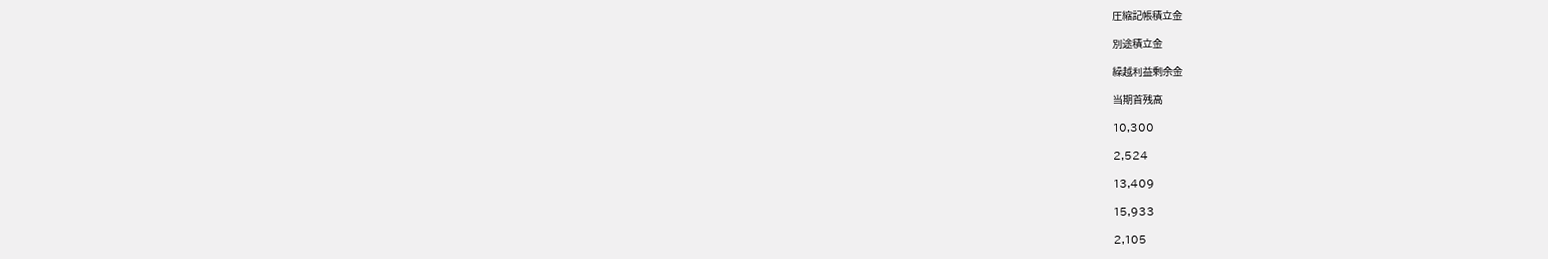圧縮記帳積立金

別途積立金

繰越利益剰余金

当期首残高

10,300

2,524

13,409

15,933

2,105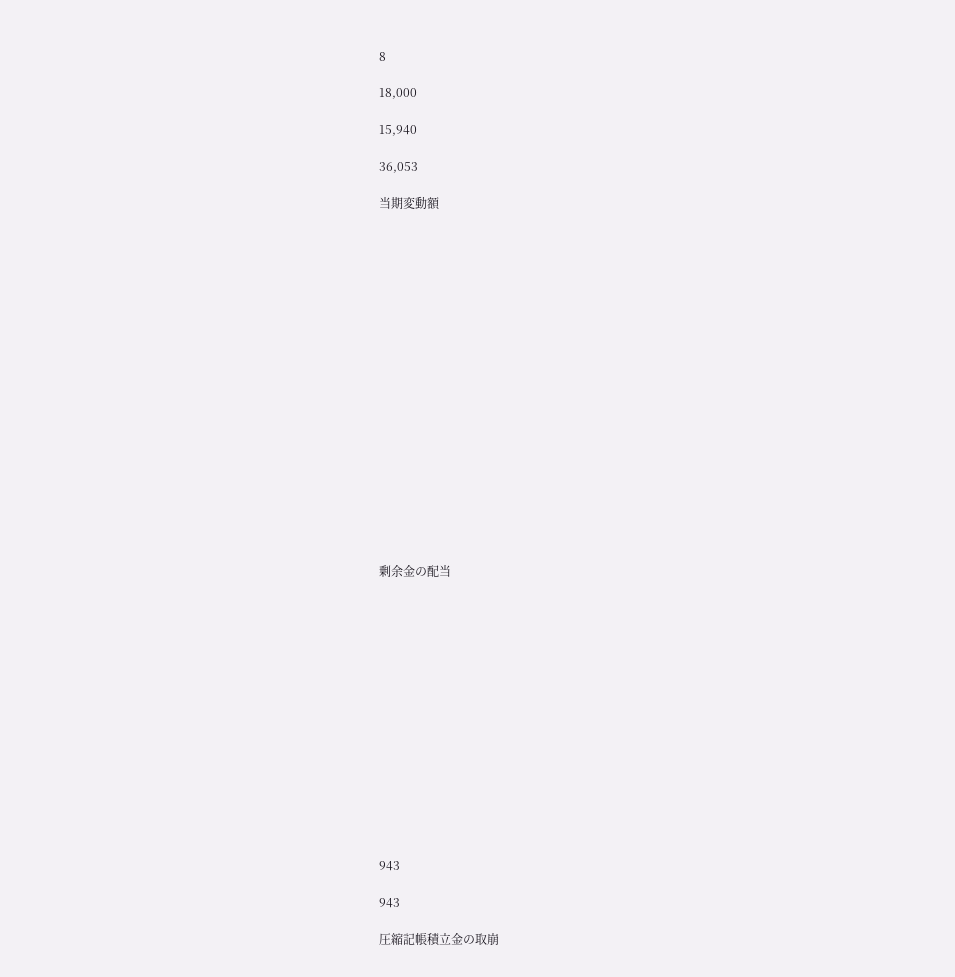8

18,000

15,940

36,053

当期変動額



















剰余金の配当















943

943

圧縮記帳積立金の取崩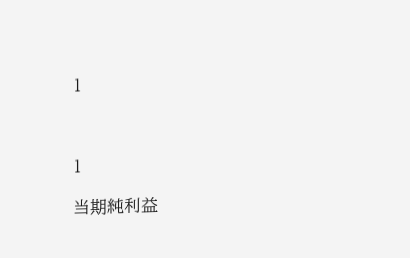1



1

当期純利益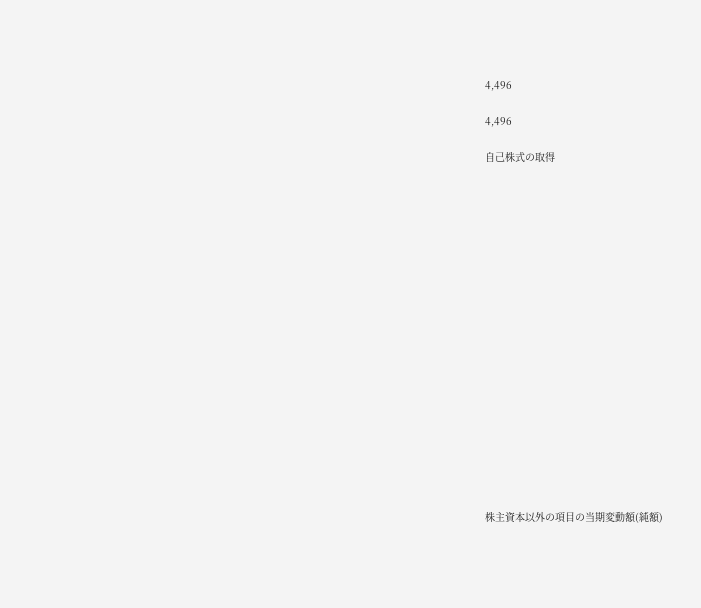4,496

4,496

自己株式の取得



















株主資本以外の項目の当期変動額(純額)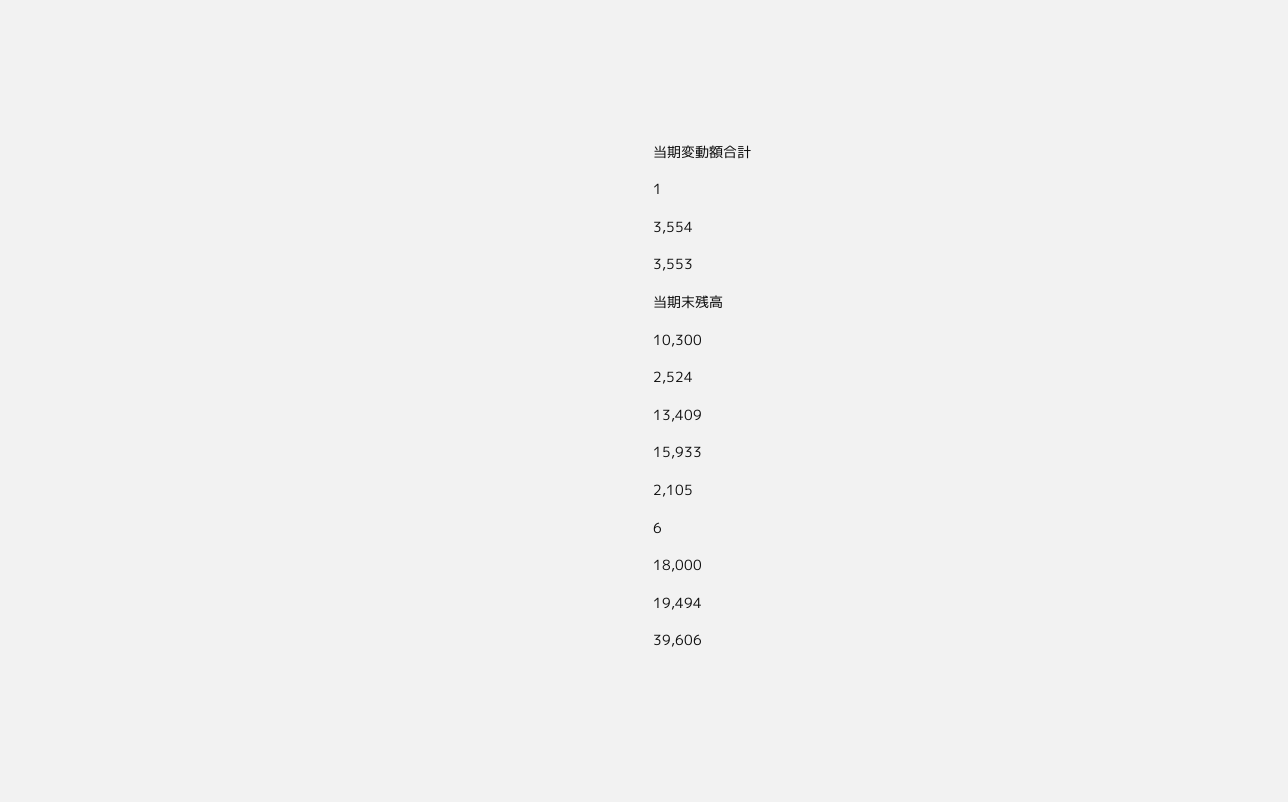当期変動額合計

1

3,554

3,553

当期末残高

10,300

2,524

13,409

15,933

2,105

6

18,000

19,494

39,606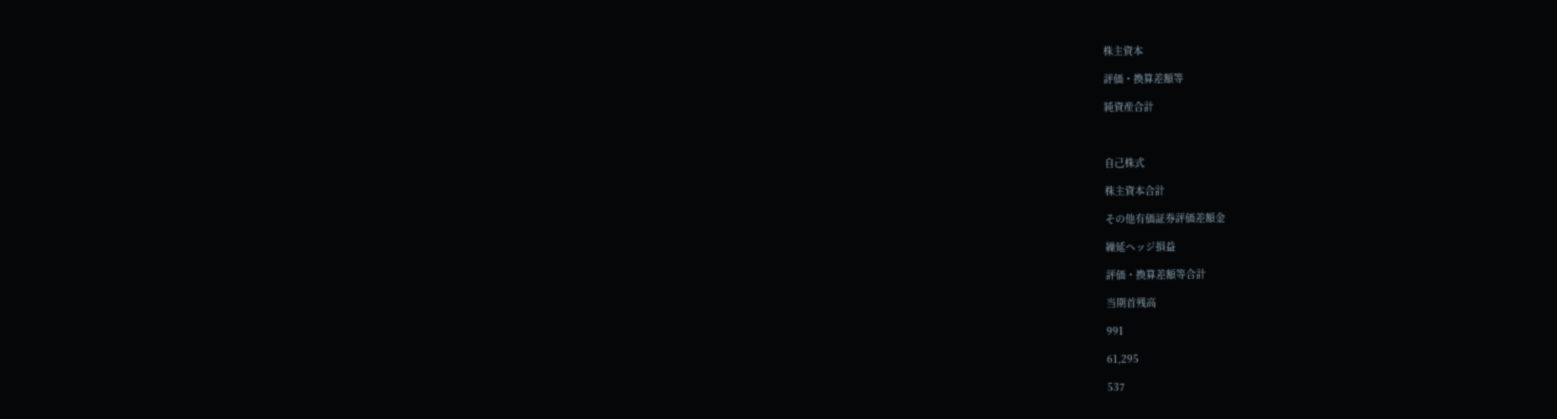株主資本

評価・換算差額等

純資産合計



自己株式

株主資本合計

その他有価証券評価差額金

繰延ヘッジ損益

評価・換算差額等合計

当期首残高

991

61,295

537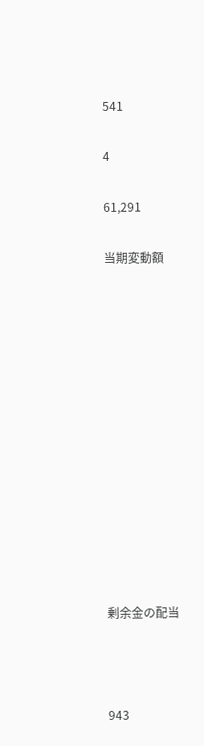541

4

61,291

当期変動額













剰余金の配当



943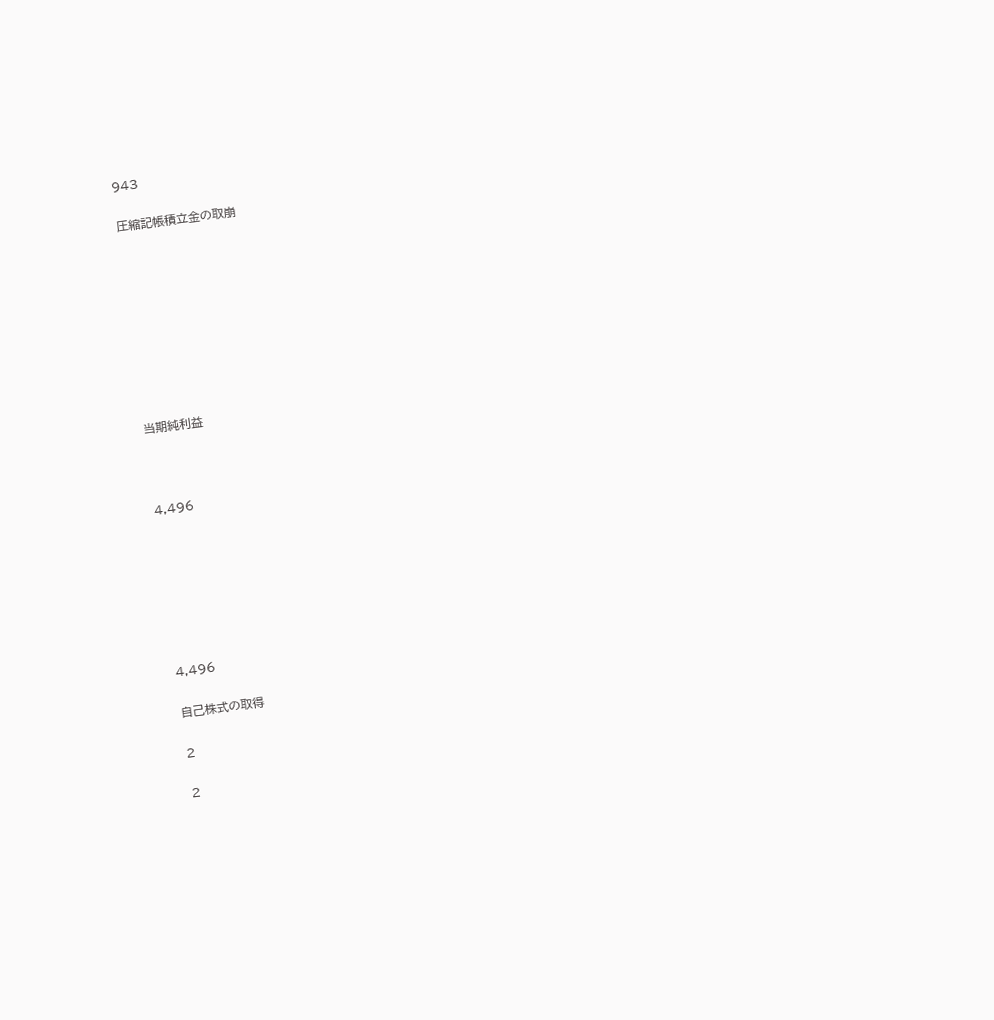943

圧縮記帳積立金の取崩









当期純利益



4,496







4,496

自己株式の取得

2

2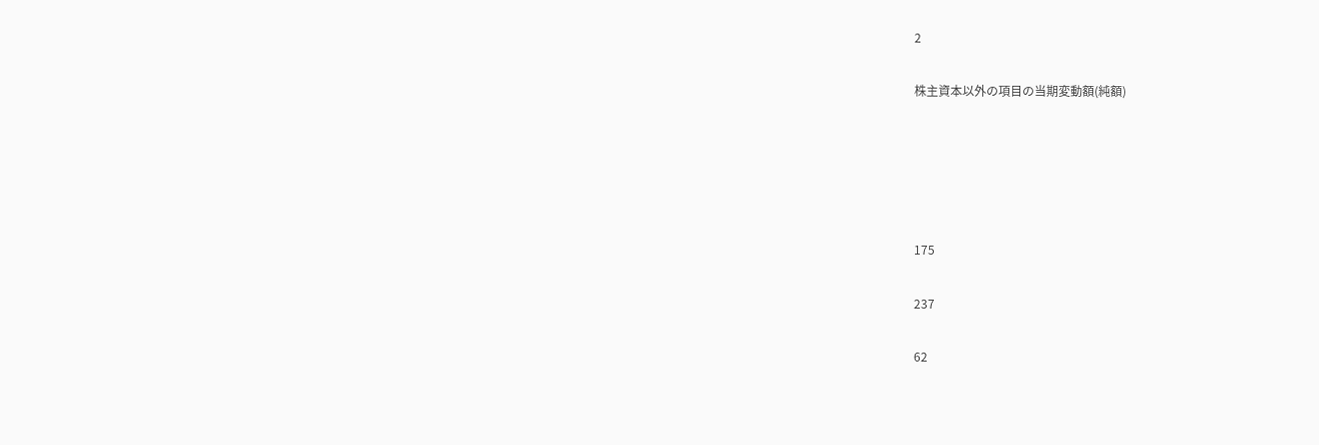2

株主資本以外の項目の当期変動額(純額)





175

237

62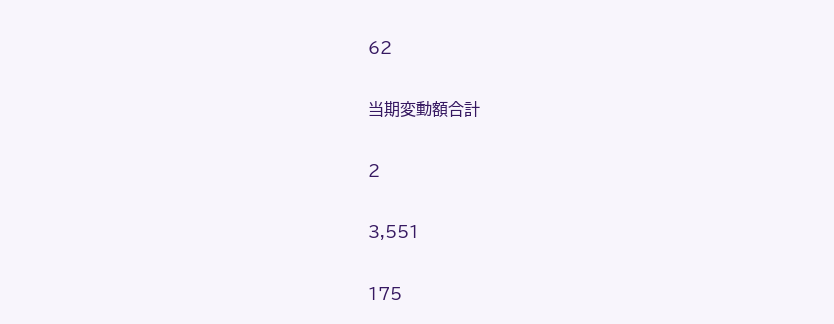62

当期変動額合計

2

3,551

175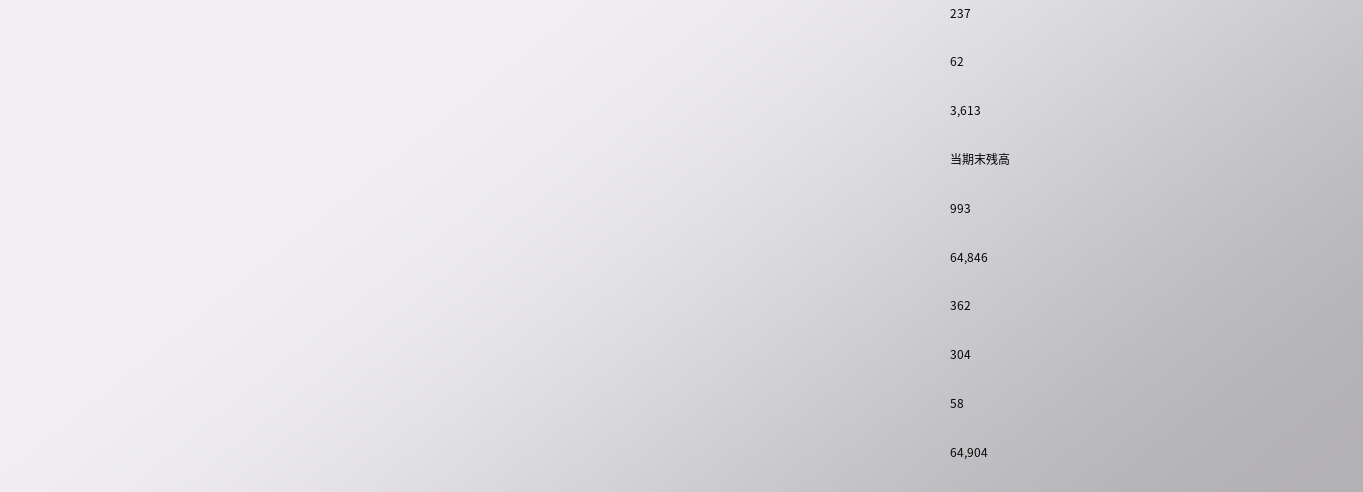237

62

3,613

当期末残高

993

64,846

362

304

58

64,904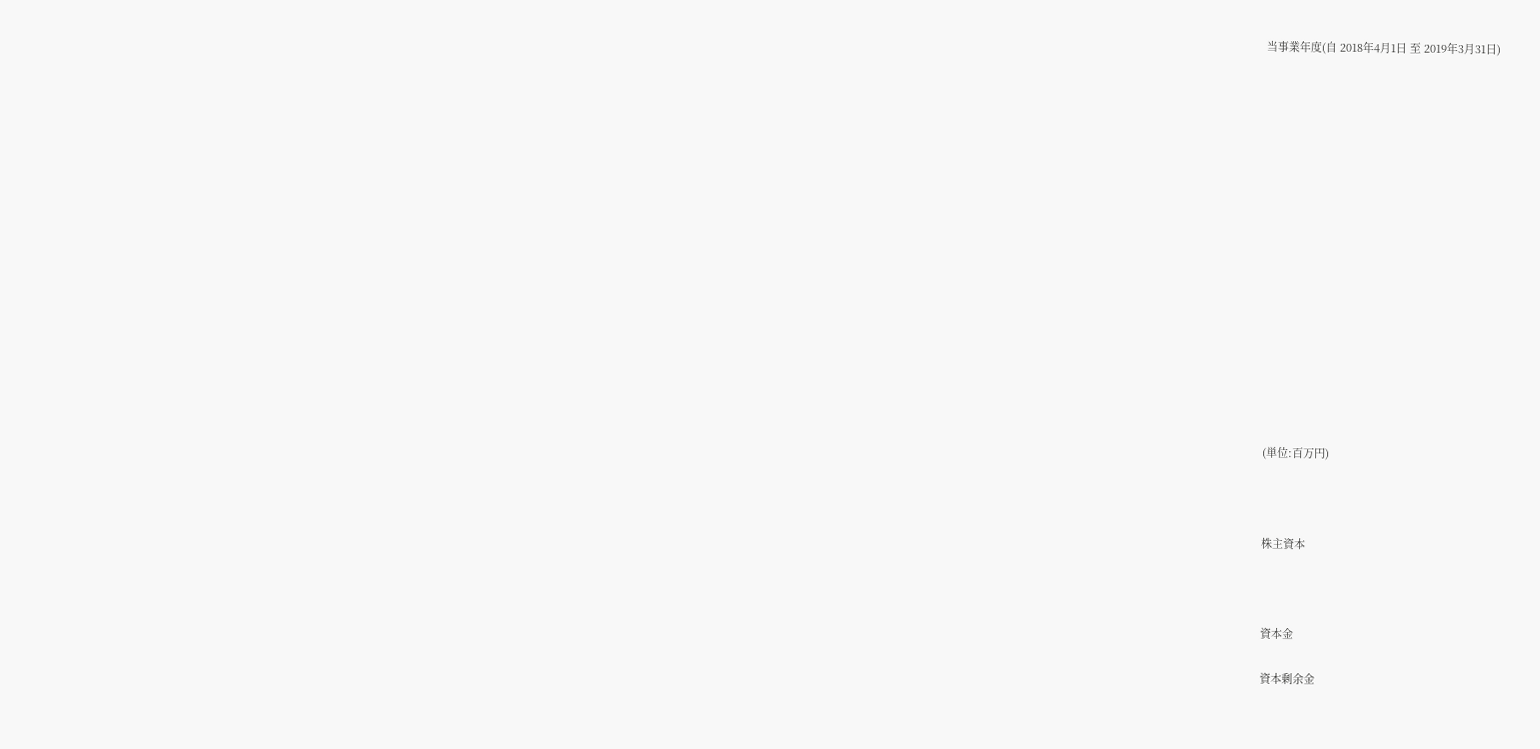当事業年度(自 2018年4月1日 至 2019年3月31日)

















(単位:百万円)



株主資本



資本金

資本剰余金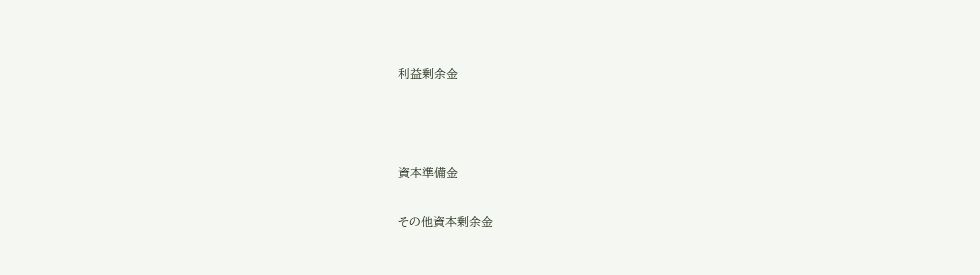利益剰余金



資本準備金

その他資本剰余金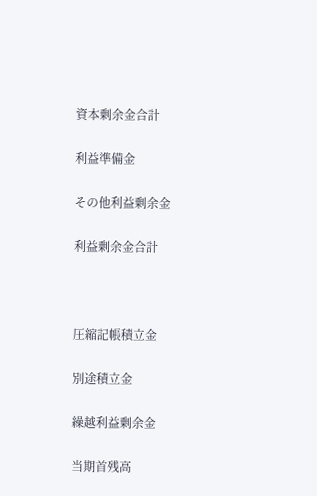資本剰余金合計

利益準備金

その他利益剰余金

利益剰余金合計



圧縮記帳積立金

別途積立金

繰越利益剰余金

当期首残高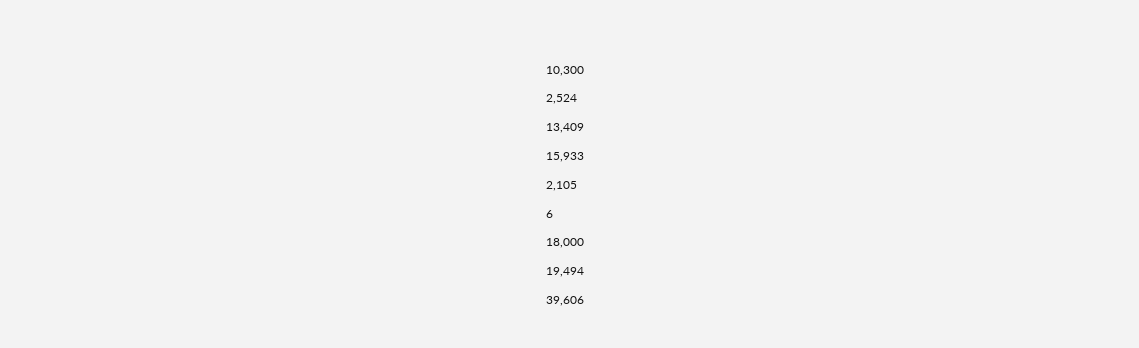10,300

2,524

13,409

15,933

2,105

6

18,000

19,494

39,606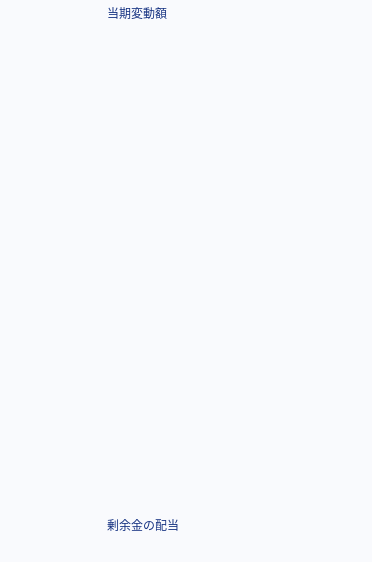当期変動額



















剰余金の配当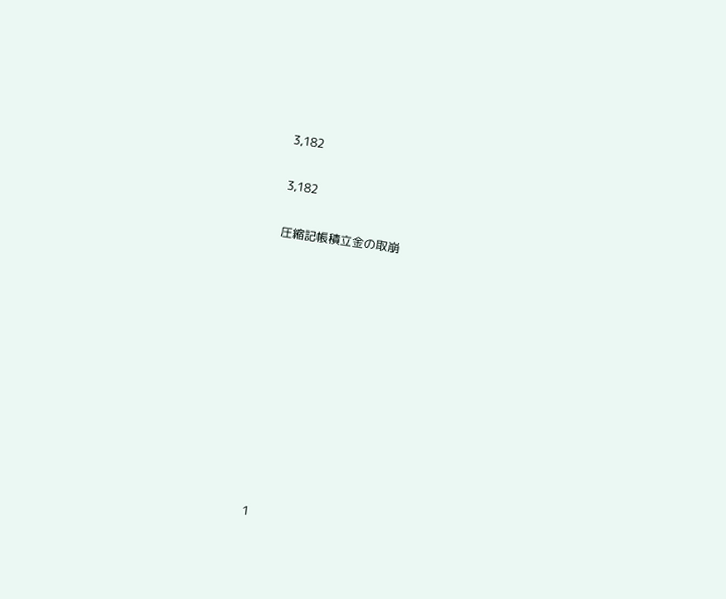3,182

3,182

圧縮記帳積立金の取崩











1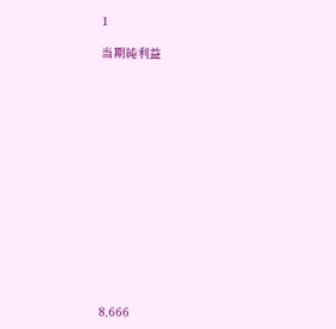1

当期純利益















8,666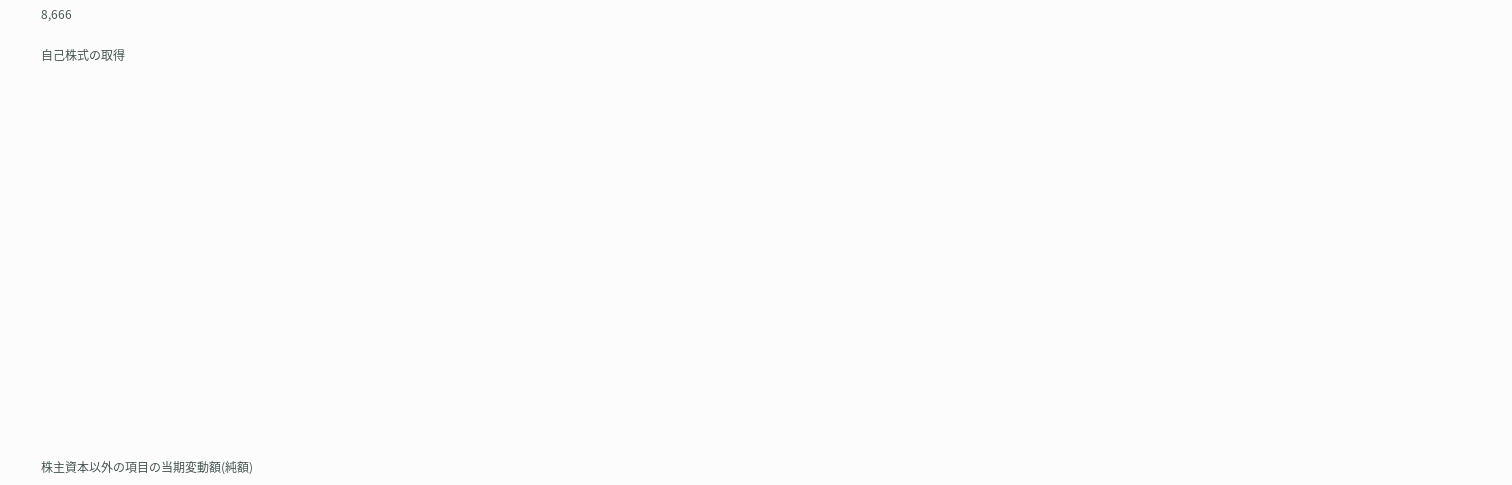8,666

自己株式の取得



















株主資本以外の項目の当期変動額(純額)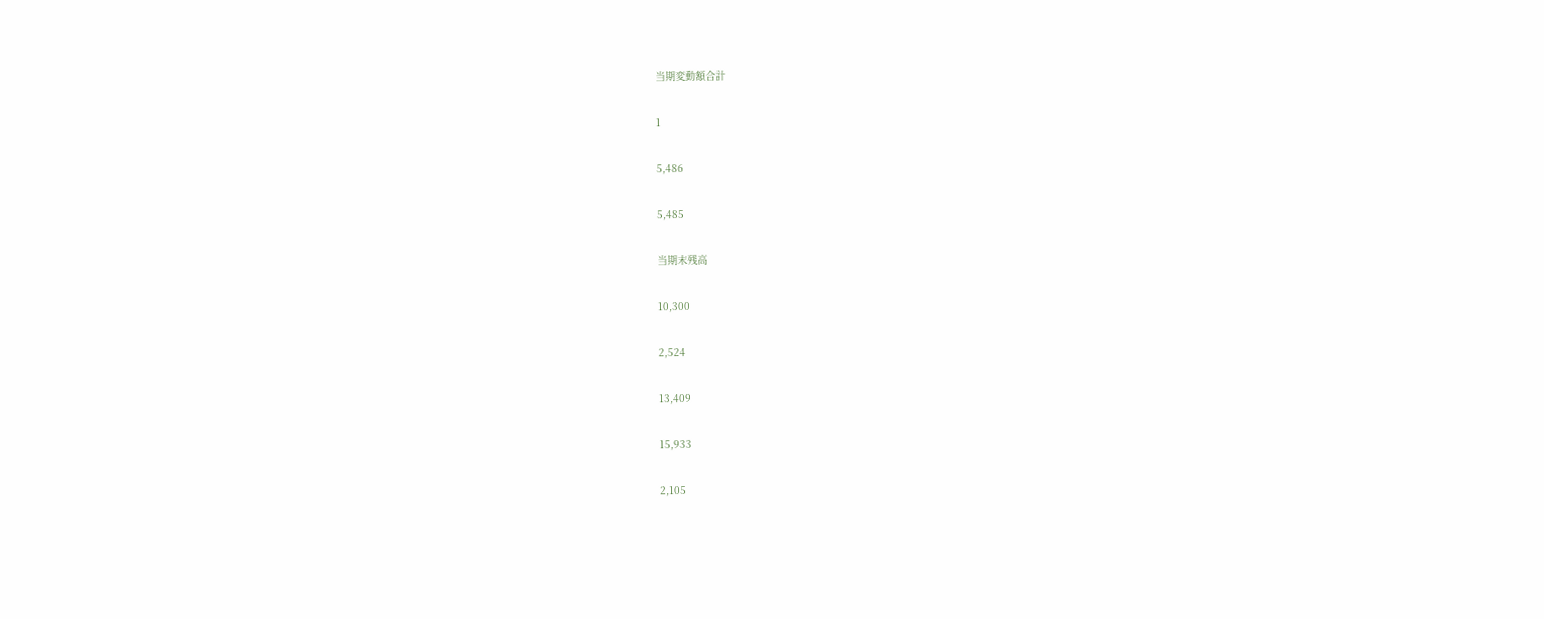当期変動額合計

1

5,486

5,485

当期末残高

10,300

2,524

13,409

15,933

2,105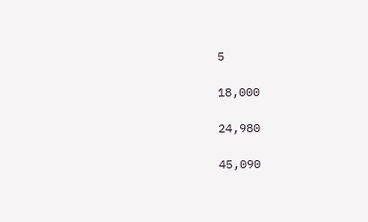5

18,000

24,980

45,090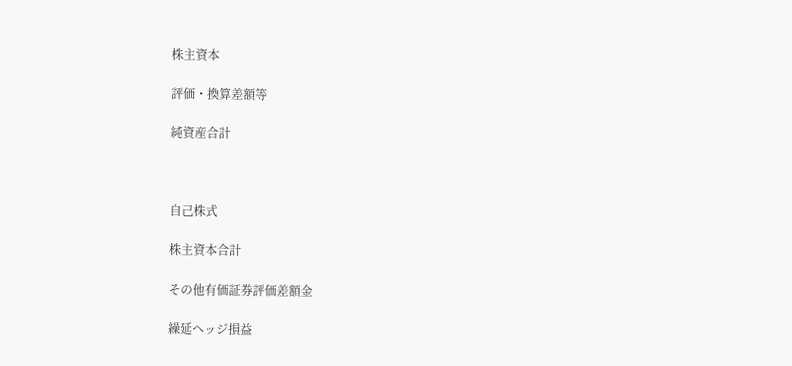株主資本

評価・換算差額等

純資産合計



自己株式

株主資本合計

その他有価証券評価差額金

繰延ヘッジ損益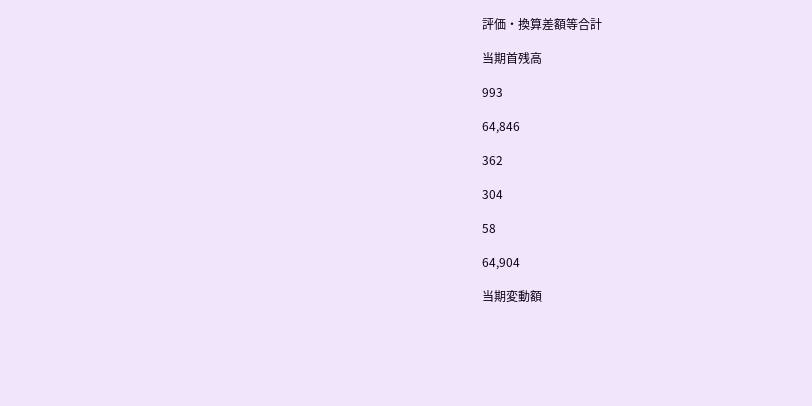評価・換算差額等合計

当期首残高

993

64,846

362

304

58

64,904

当期変動額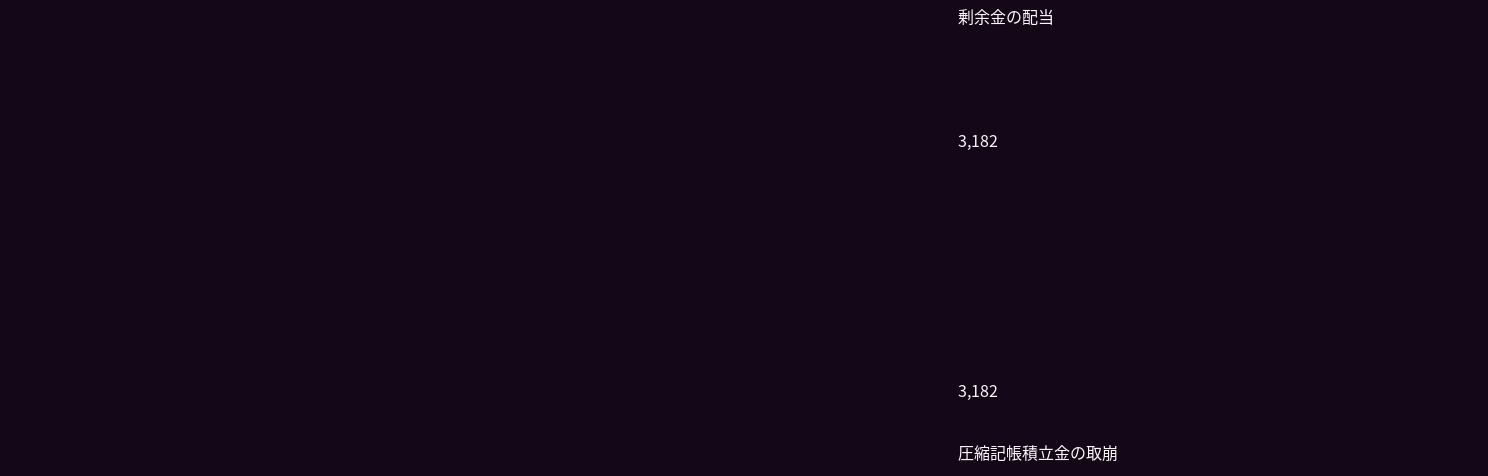剰余金の配当



3,182







3,182

圧縮記帳積立金の取崩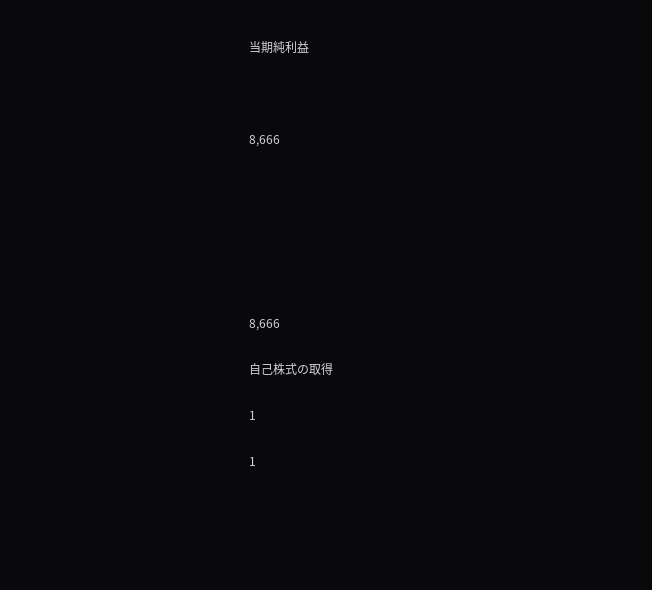当期純利益



8,666







8,666

自己株式の取得

1

1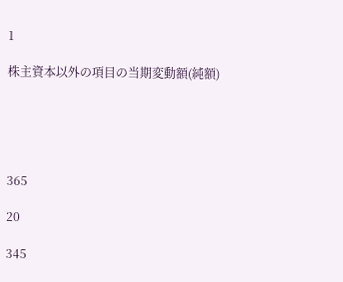1

株主資本以外の項目の当期変動額(純額)





365

20

345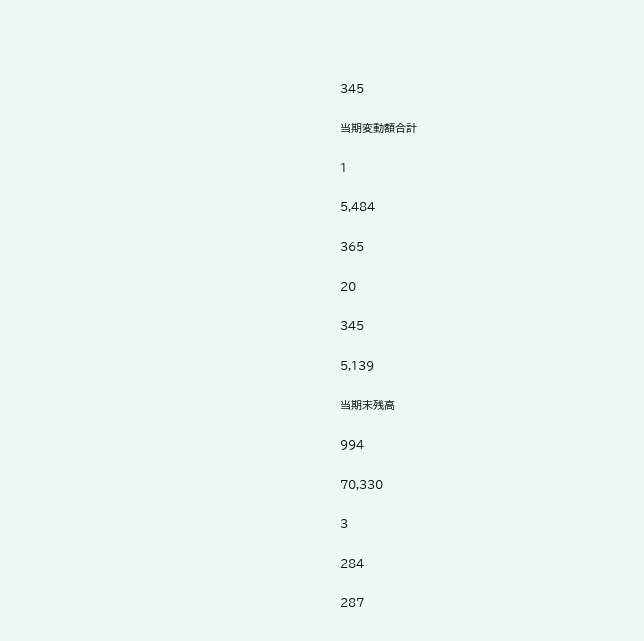345

当期変動額合計

1

5,484

365

20

345

5,139

当期末残高

994

70,330

3

284

287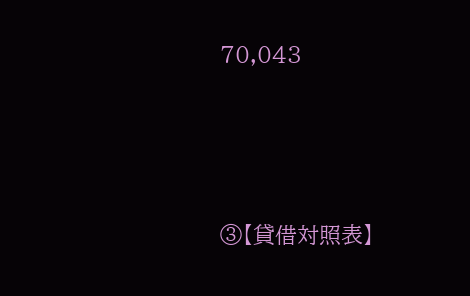70,043



③【貸借対照表】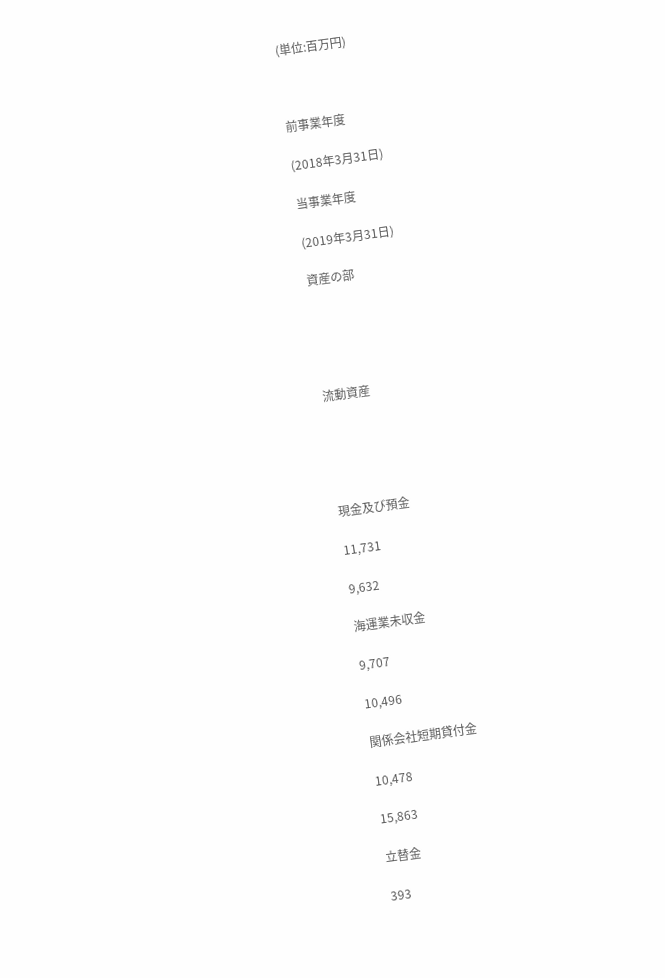(単位:百万円)



前事業年度

(2018年3月31日)

当事業年度

(2019年3月31日)

資産の部





流動資産





現金及び預金

11,731

9,632

海運業未収金

9,707

10,496

関係会社短期貸付金

10,478

15,863

立替金

393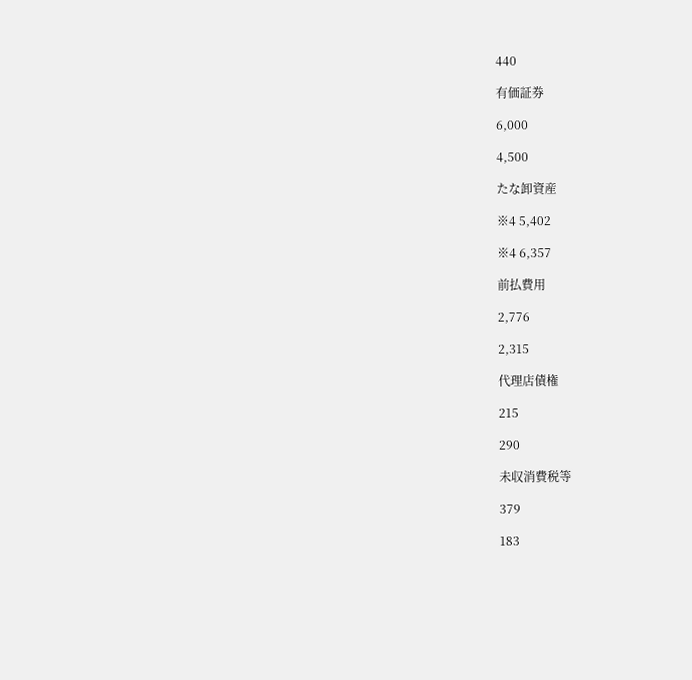440

有価証券

6,000

4,500

たな卸資産

※4 5,402

※4 6,357

前払費用

2,776

2,315

代理店債権

215

290

未収消費税等

379

183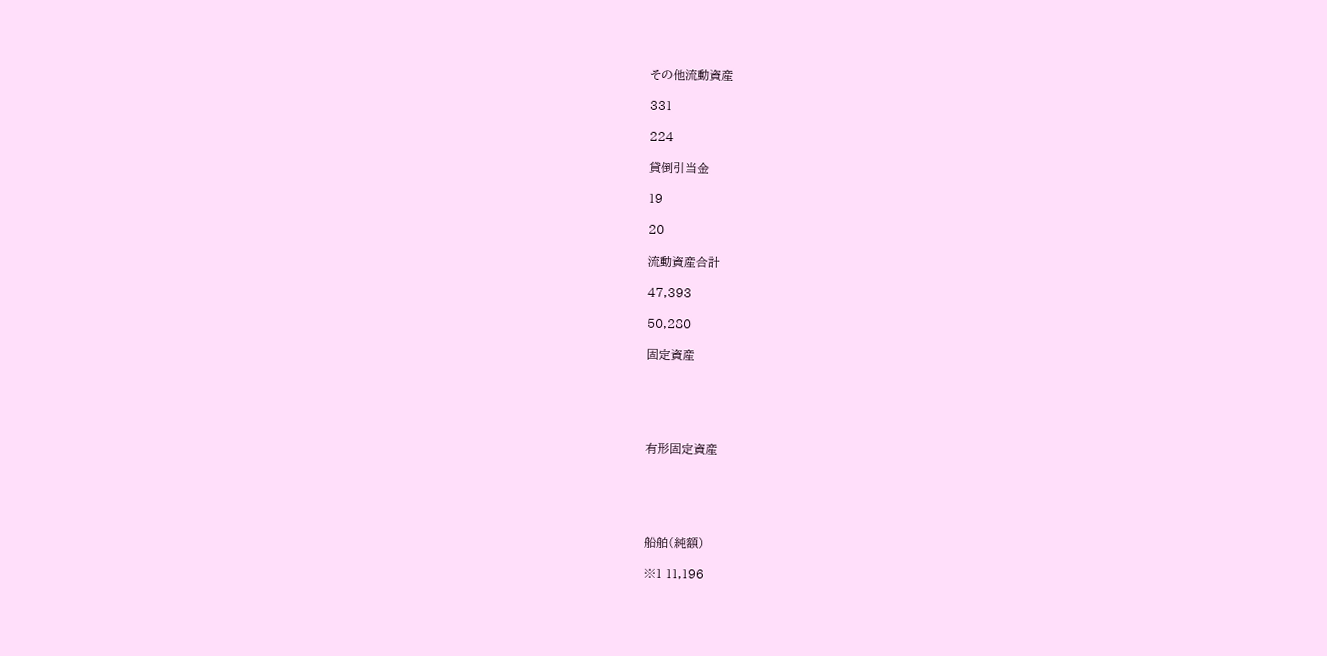その他流動資産

331

224

貸倒引当金

19

20

流動資産合計

47,393

50,280

固定資産





有形固定資産





船舶(純額)

※1 11,196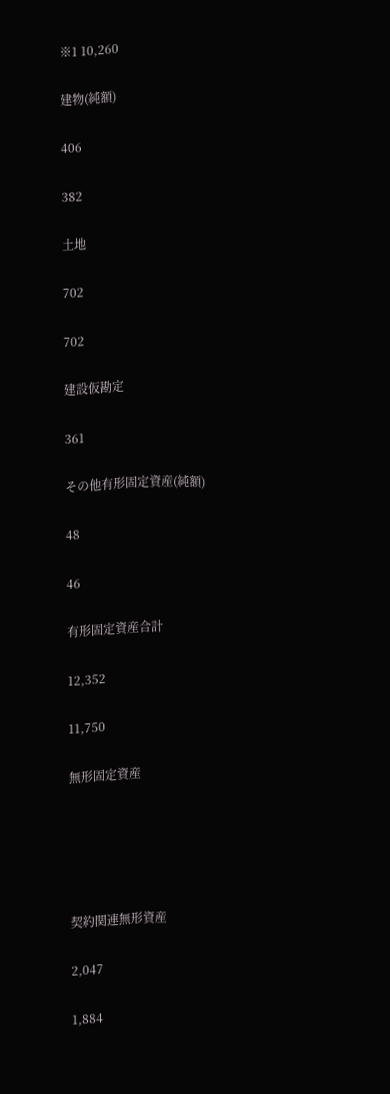※1 10,260

建物(純額)

406

382

土地

702

702

建設仮勘定

361

その他有形固定資産(純額)

48

46

有形固定資産合計

12,352

11,750

無形固定資産





契約関連無形資産

2,047

1,884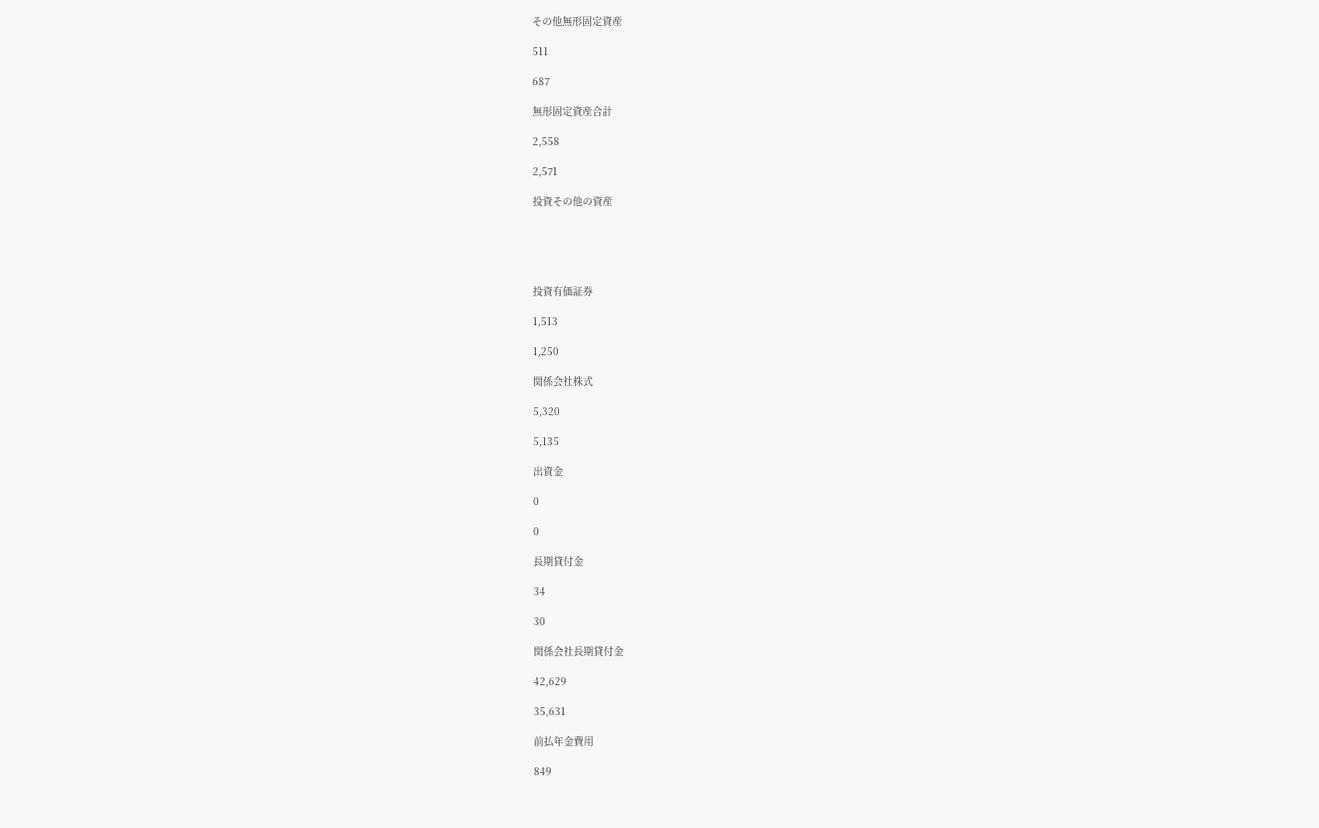その他無形固定資産

511

687

無形固定資産合計

2,558

2,571

投資その他の資産





投資有価証券

1,513

1,250

関係会社株式

5,320

5,135

出資金

0

0

長期貸付金

34

30

関係会社長期貸付金

42,629

35,631

前払年金費用

849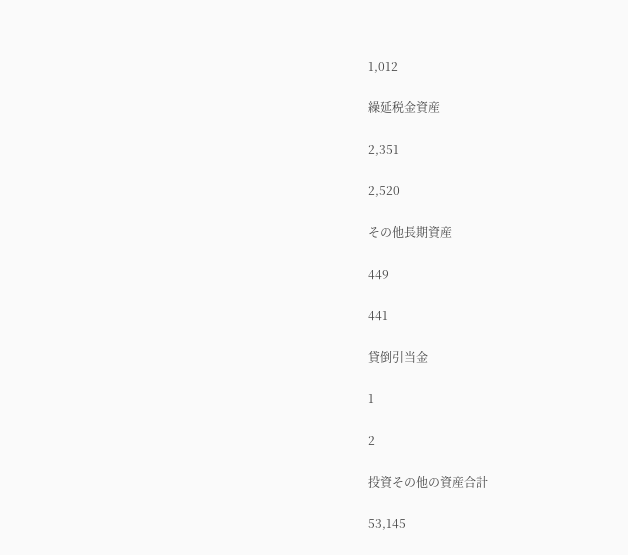1,012

繰延税金資産

2,351

2,520

その他長期資産

449

441

貸倒引当金

1

2

投資その他の資産合計

53,145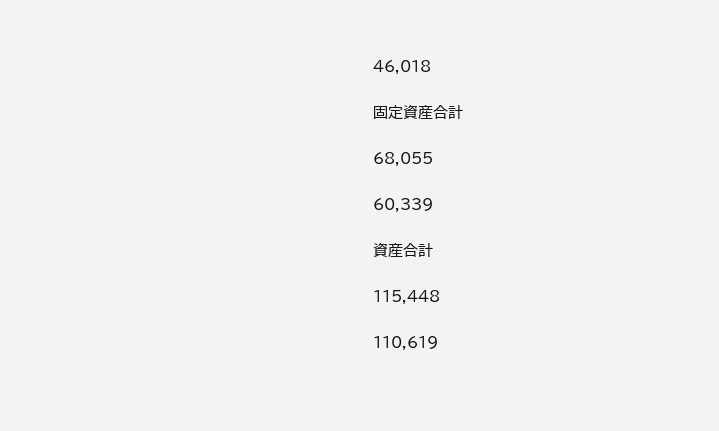46,018

固定資産合計

68,055

60,339

資産合計

115,448

110,619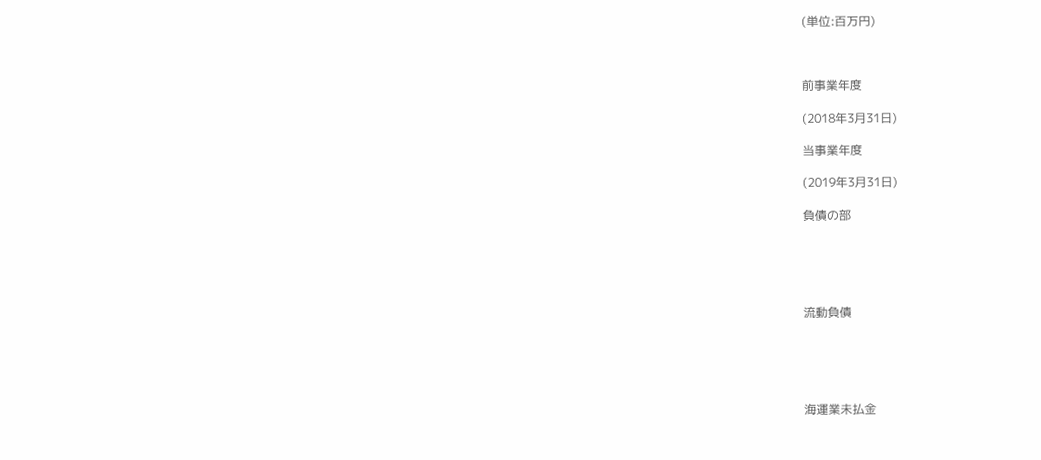(単位:百万円)



前事業年度

(2018年3月31日)

当事業年度

(2019年3月31日)

負債の部





流動負債





海運業未払金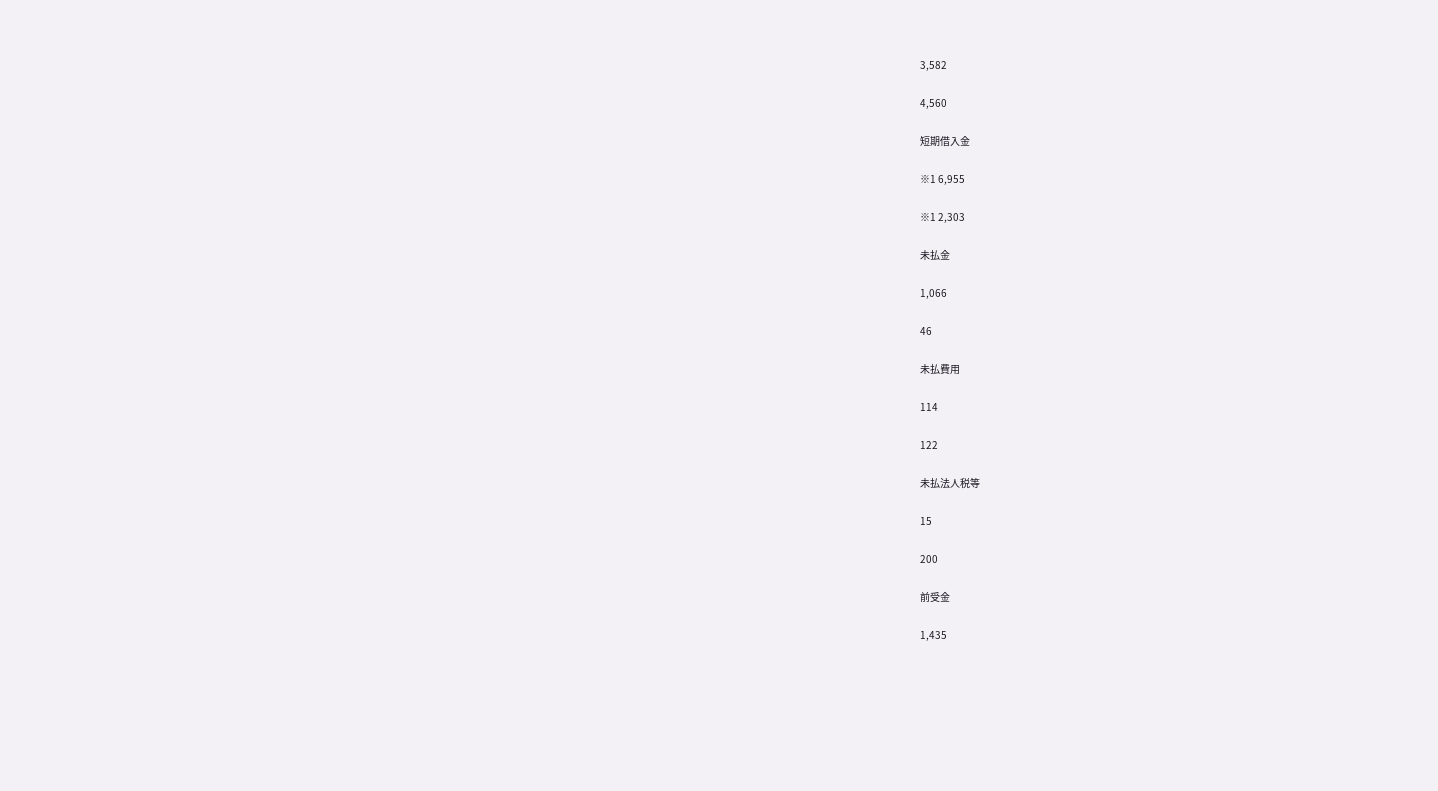3,582

4,560

短期借入金

※1 6,955

※1 2,303

未払金

1,066

46

未払費用

114

122

未払法人税等

15

200

前受金

1,435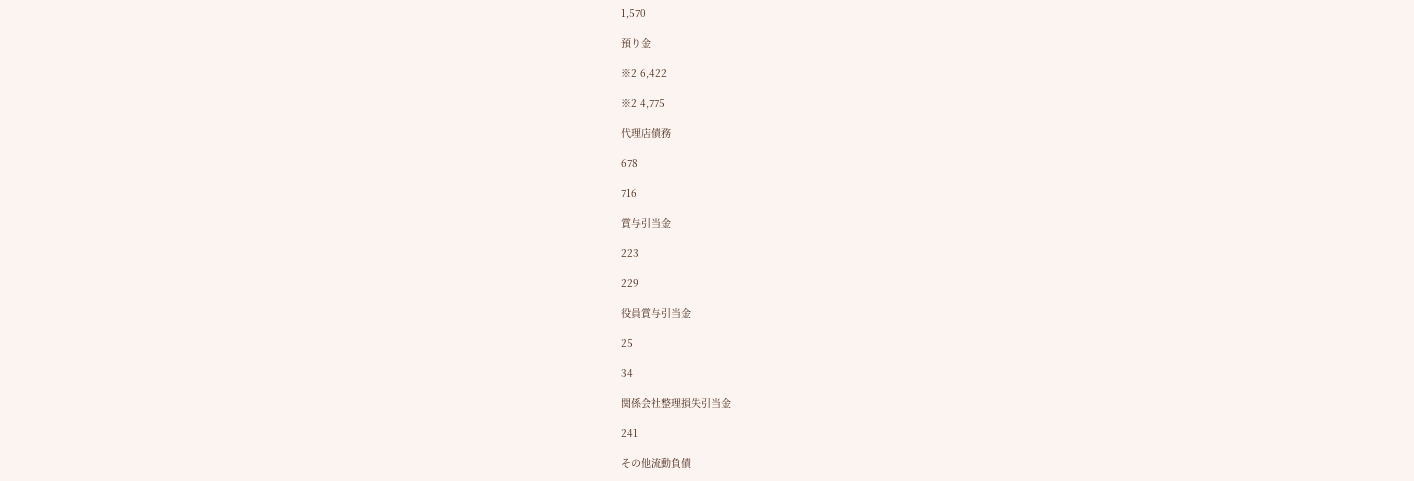1,570

預り金

※2 6,422

※2 4,775

代理店債務

678

716

賞与引当金

223

229

役員賞与引当金

25

34

関係会社整理損失引当金

241

その他流動負債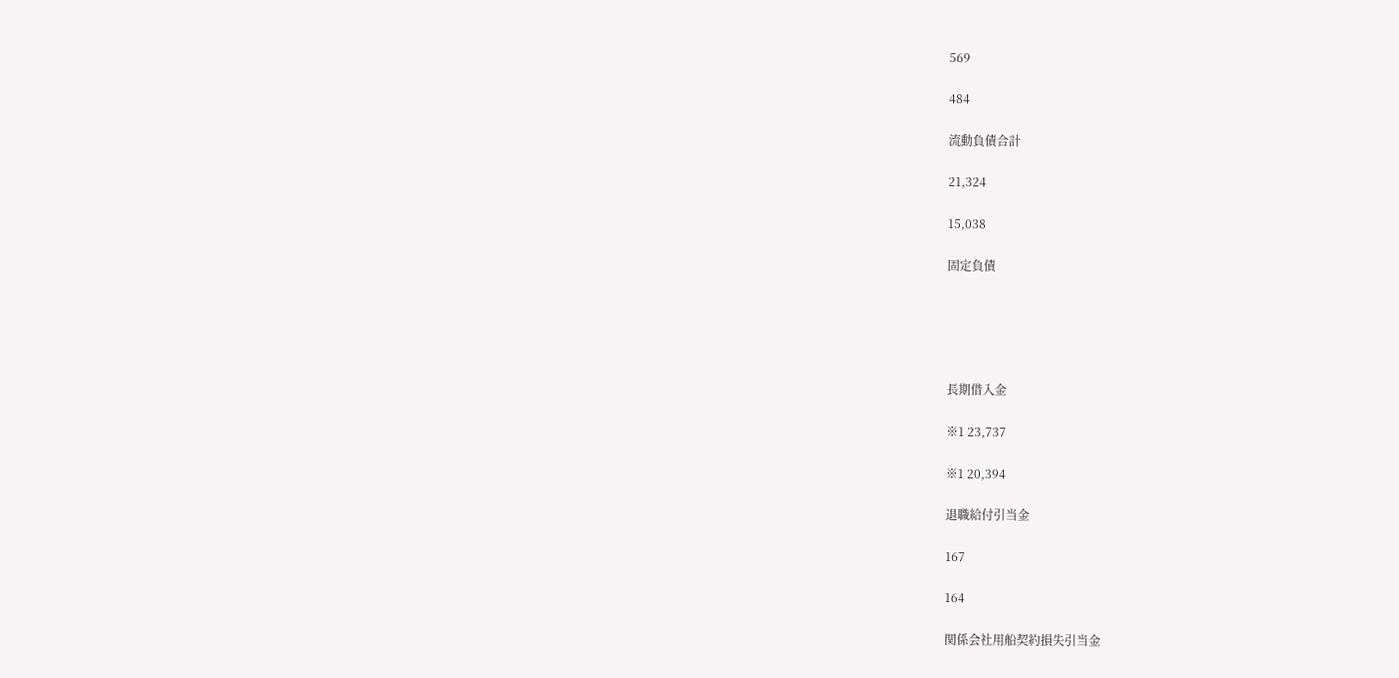569

484

流動負債合計

21,324

15,038

固定負債





長期借入金

※1 23,737

※1 20,394

退職給付引当金

167

164

関係会社用船契約損失引当金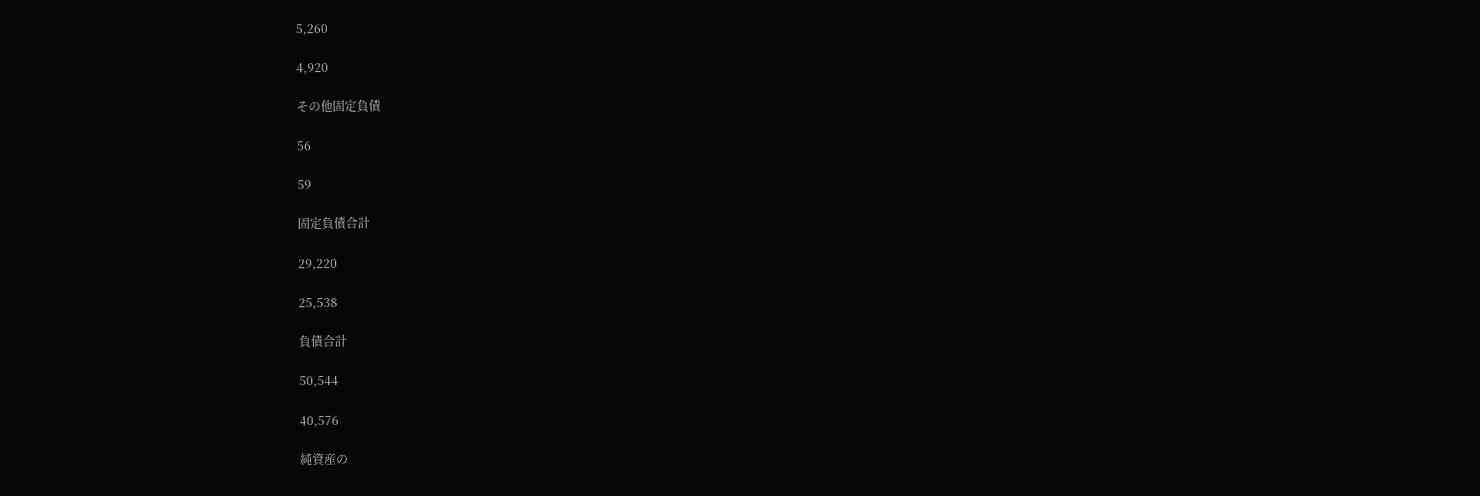5,260

4,920

その他固定負債

56

59

固定負債合計

29,220

25,538

負債合計

50,544

40,576

純資産の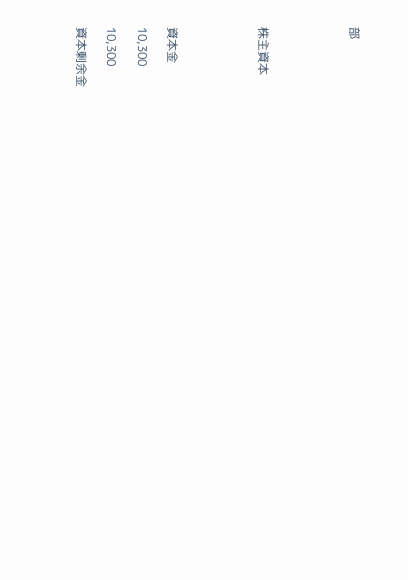部





株主資本





資本金

10,300

10,300

資本剰余金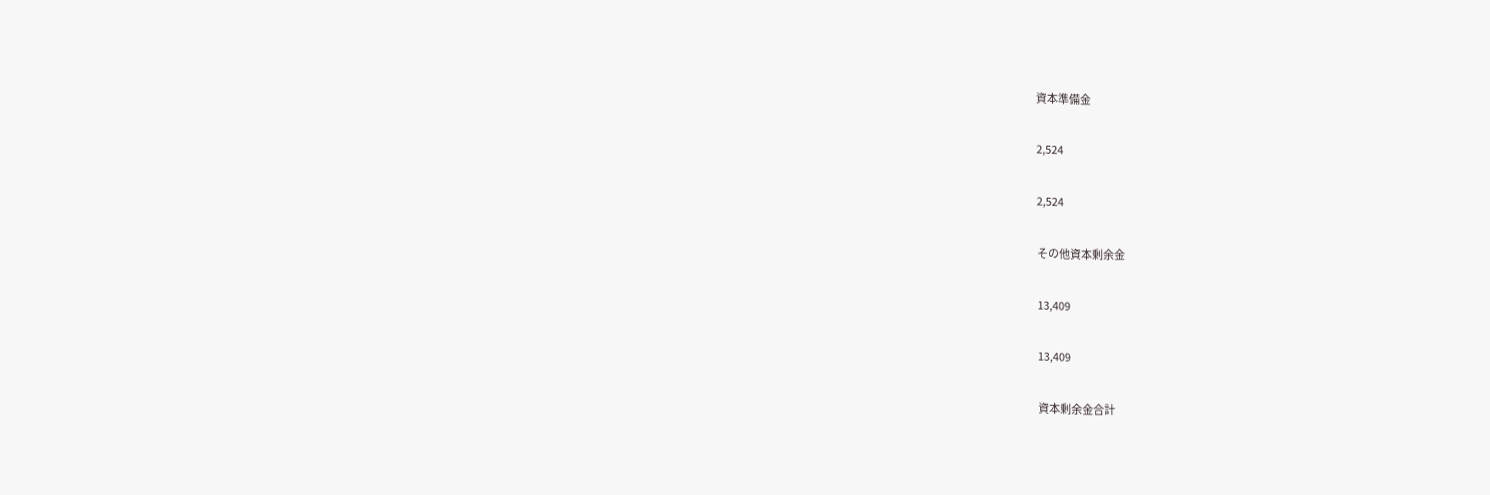資本準備金

2,524

2,524

その他資本剰余金

13,409

13,409

資本剰余金合計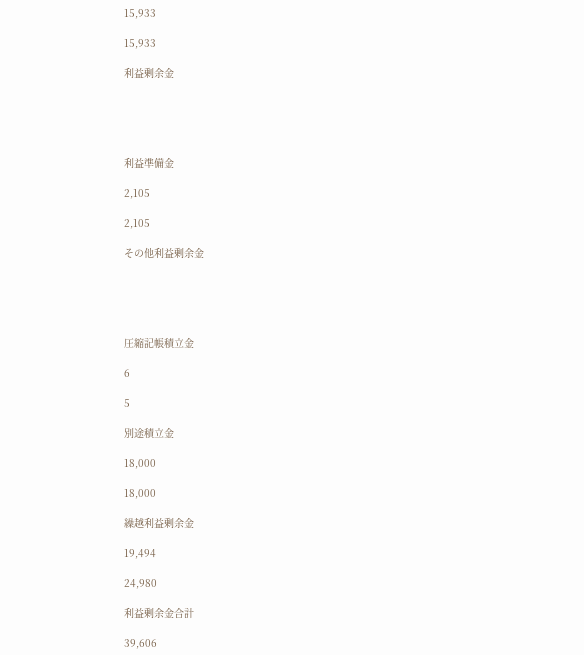15,933

15,933

利益剰余金





利益準備金

2,105

2,105

その他利益剰余金





圧縮記帳積立金

6

5

別途積立金

18,000

18,000

繰越利益剰余金

19,494

24,980

利益剰余金合計

39,606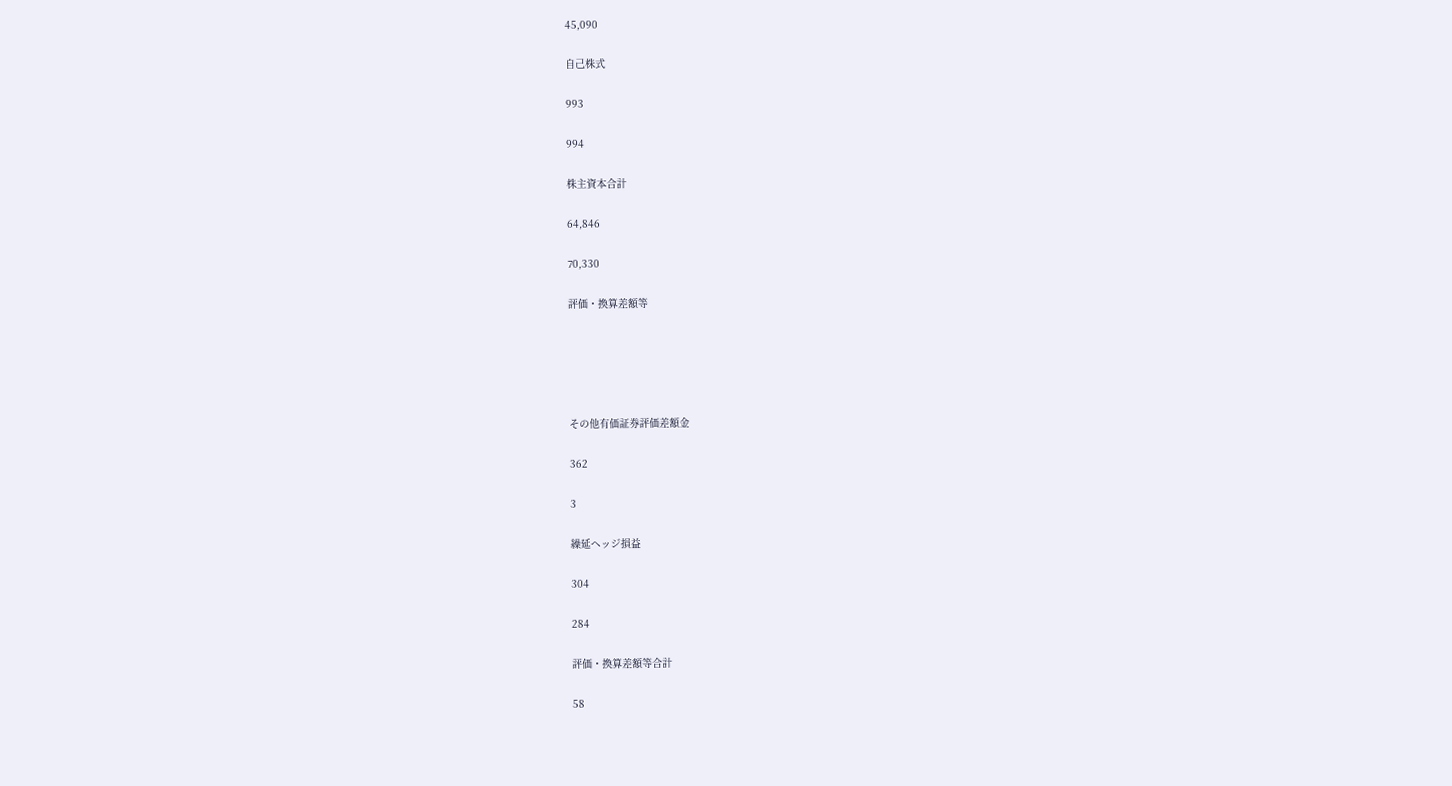45,090

自己株式

993

994

株主資本合計

64,846

70,330

評価・換算差額等





その他有価証券評価差額金

362

3

繰延ヘッジ損益

304

284

評価・換算差額等合計

58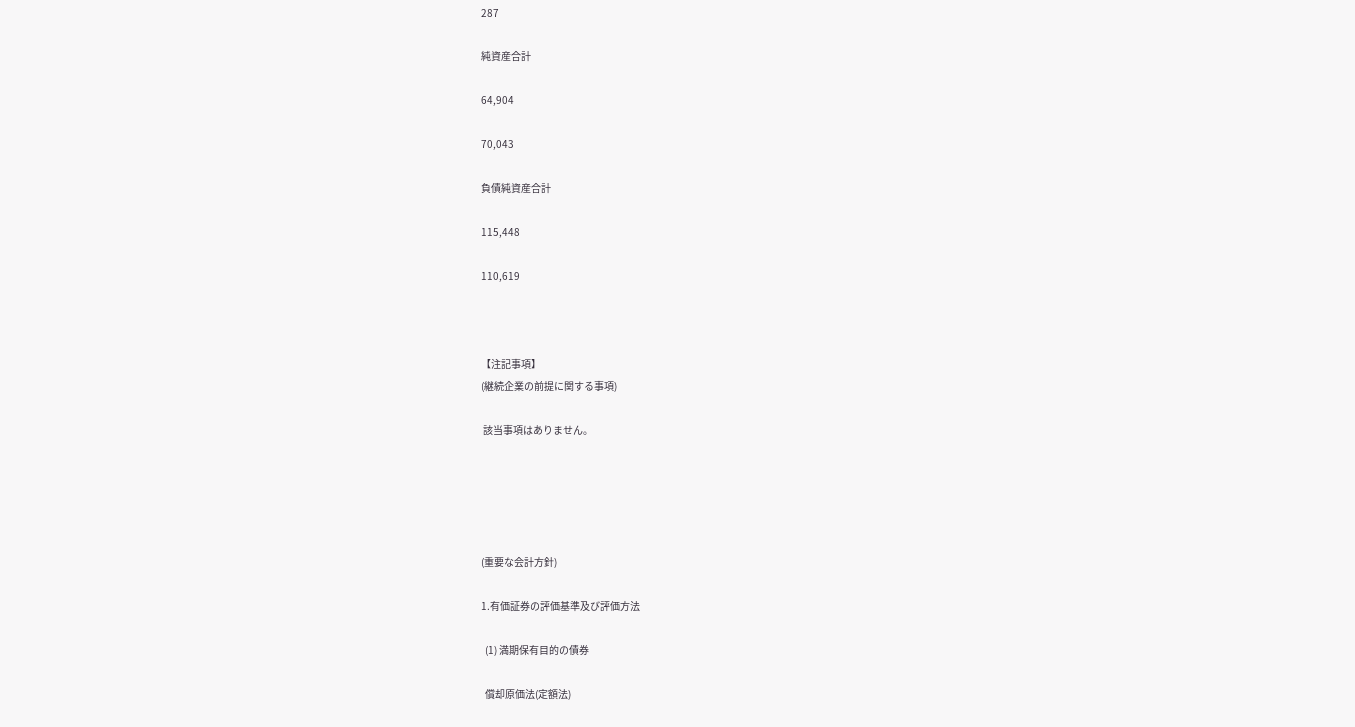287

純資産合計

64,904

70,043

負債純資産合計

115,448

110,619



【注記事項】
(継続企業の前提に関する事項)

 該当事項はありません。





(重要な会計方針)

1.有価証券の評価基準及び評価方法

  (1) 満期保有目的の債券

  償却原価法(定額法)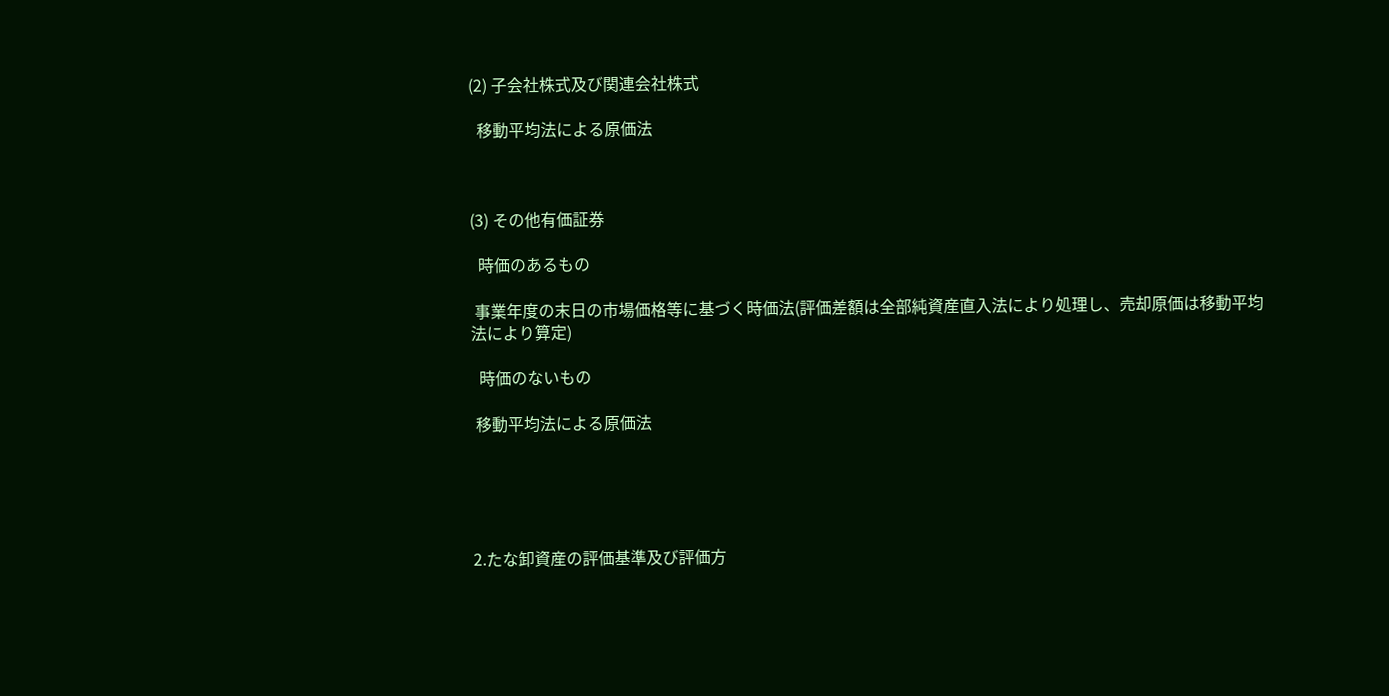(2) 子会社株式及び関連会社株式

  移動平均法による原価法



(3) その他有価証券

  時価のあるもの

 事業年度の末日の市場価格等に基づく時価法(評価差額は全部純資産直入法により処理し、売却原価は移動平均法により算定)

  時価のないもの

 移動平均法による原価法





2.たな卸資産の評価基準及び評価方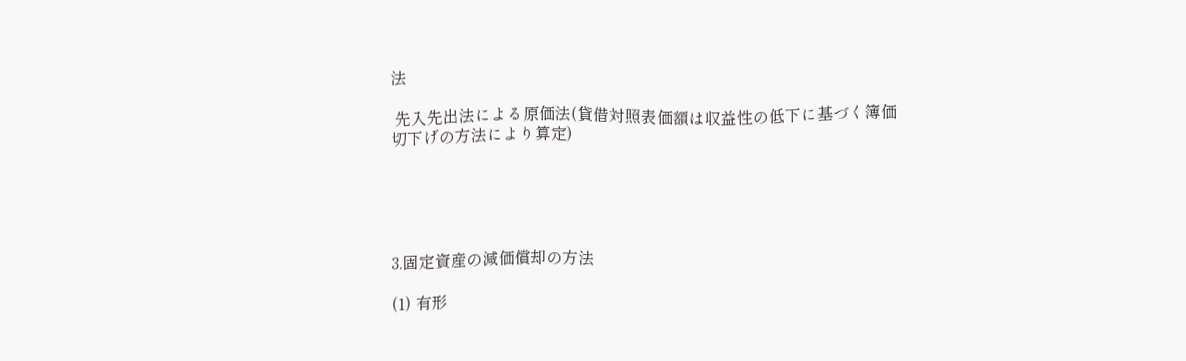法

 先入先出法による原価法(貸借対照表価額は収益性の低下に基づく簿価切下げの方法により算定)





3.固定資産の減価償却の方法

(1) 有形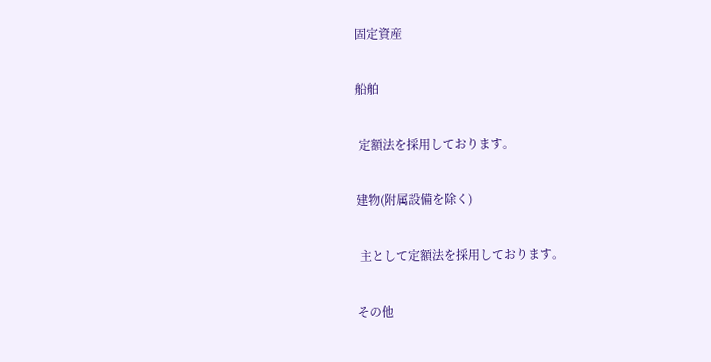固定資産

船舶

 定額法を採用しております。

建物(附属設備を除く)

 主として定額法を採用しております。

その他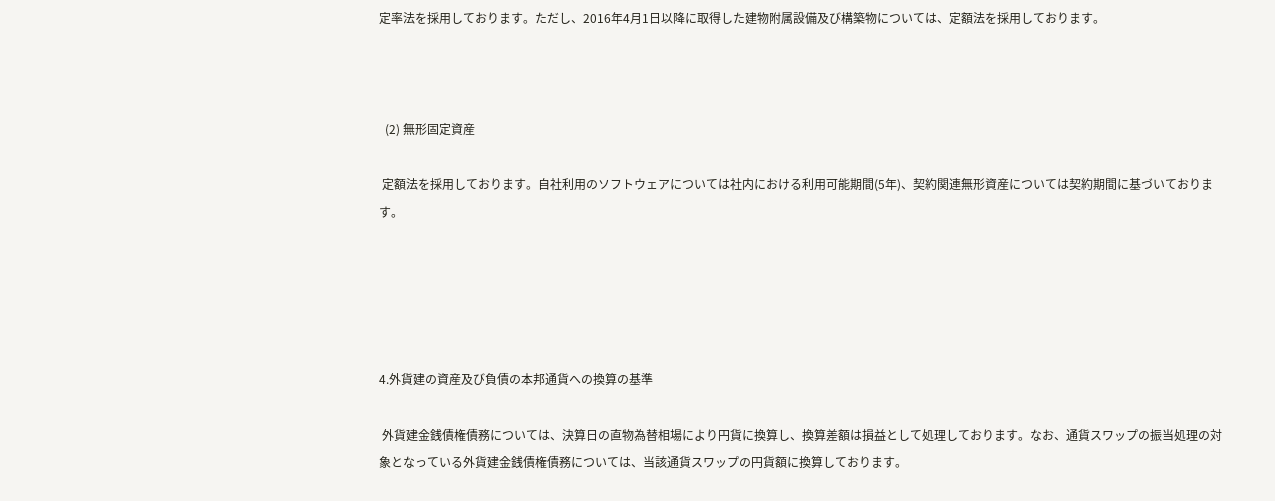定率法を採用しております。ただし、2016年4月1日以降に取得した建物附属設備及び構築物については、定額法を採用しております。



  (2) 無形固定資産

 定額法を採用しております。自社利用のソフトウェアについては社内における利用可能期間(5年)、契約関連無形資産については契約期間に基づいております。





4.外貨建の資産及び負債の本邦通貨への換算の基準

 外貨建金銭債権債務については、決算日の直物為替相場により円貨に換算し、換算差額は損益として処理しております。なお、通貨スワップの振当処理の対象となっている外貨建金銭債権債務については、当該通貨スワップの円貨額に換算しております。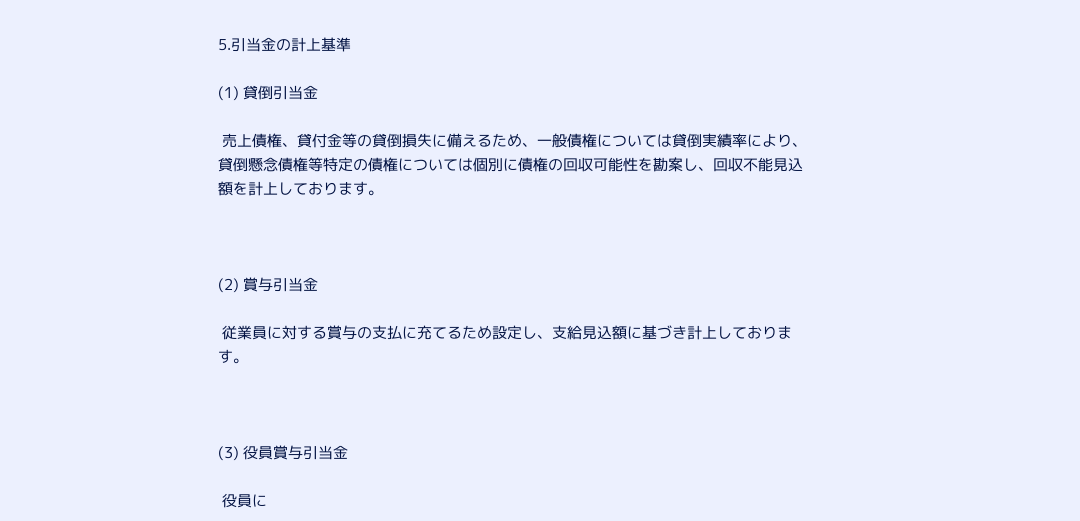5.引当金の計上基準

(1) 貸倒引当金

 売上債権、貸付金等の貸倒損失に備えるため、一般債権については貸倒実績率により、貸倒懸念債権等特定の債権については個別に債権の回収可能性を勘案し、回収不能見込額を計上しております。



(2) 賞与引当金

 従業員に対する賞与の支払に充てるため設定し、支給見込額に基づき計上しております。



(3) 役員賞与引当金

 役員に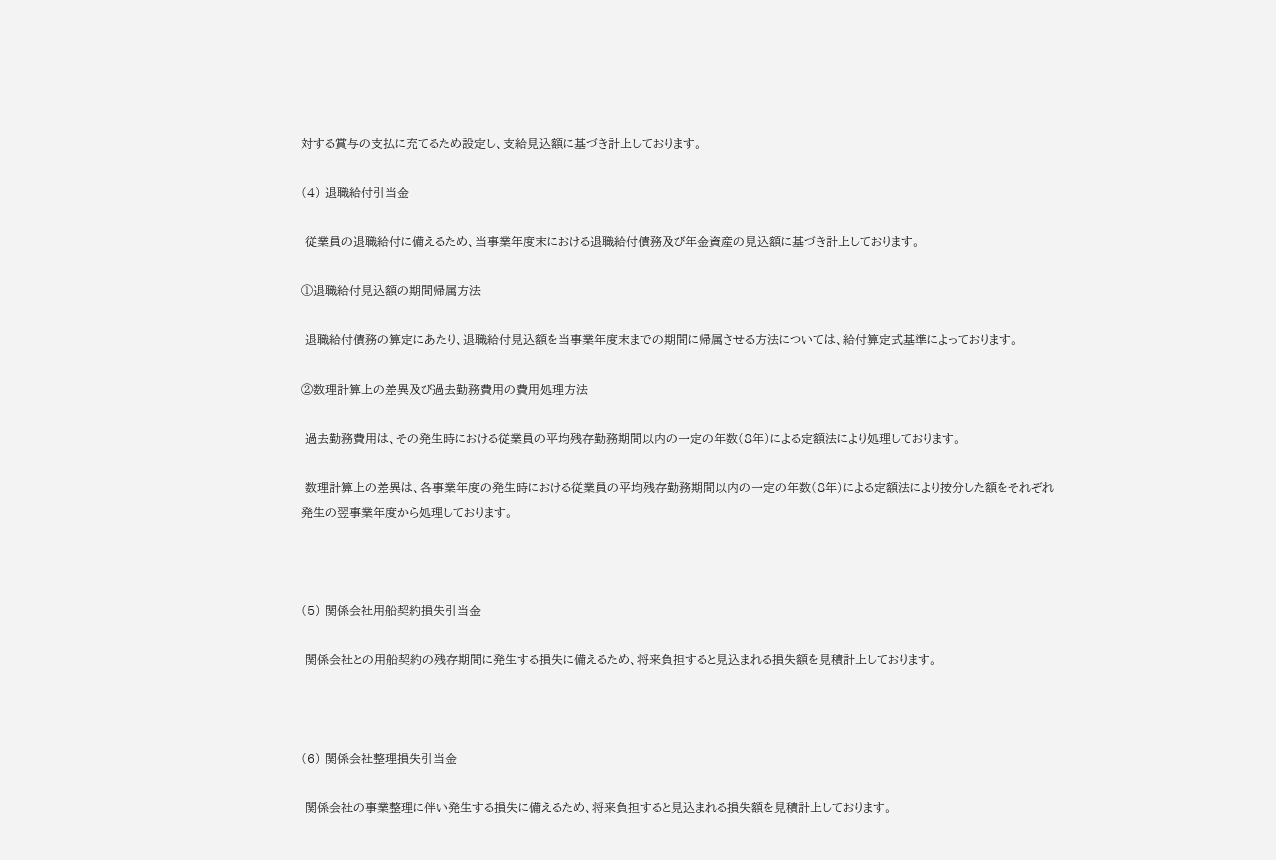対する賞与の支払に充てるため設定し、支給見込額に基づき計上しております。

(4) 退職給付引当金

 従業員の退職給付に備えるため、当事業年度末における退職給付債務及び年金資産の見込額に基づき計上しております。

①退職給付見込額の期間帰属方法

 退職給付債務の算定にあたり、退職給付見込額を当事業年度末までの期間に帰属させる方法については、給付算定式基準によっております。

②数理計算上の差異及び過去勤務費用の費用処理方法

 過去勤務費用は、その発生時における従業員の平均残存勤務期間以内の一定の年数(8年)による定額法により処理しております。

 数理計算上の差異は、各事業年度の発生時における従業員の平均残存勤務期間以内の一定の年数(8年)による定額法により按分した額をそれぞれ発生の翌事業年度から処理しております。



(5) 関係会社用船契約損失引当金

 関係会社との用船契約の残存期間に発生する損失に備えるため、将来負担すると見込まれる損失額を見積計上しております。



(6) 関係会社整理損失引当金

 関係会社の事業整理に伴い発生する損失に備えるため、将来負担すると見込まれる損失額を見積計上しております。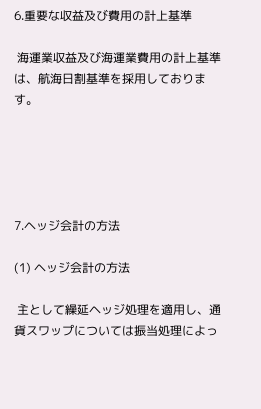6.重要な収益及び費用の計上基準

 海運業収益及び海運業費用の計上基準は、航海日割基準を採用しております。





7.ヘッジ会計の方法

(1) ヘッジ会計の方法

 主として繰延ヘッジ処理を適用し、通貨スワップについては振当処理によっ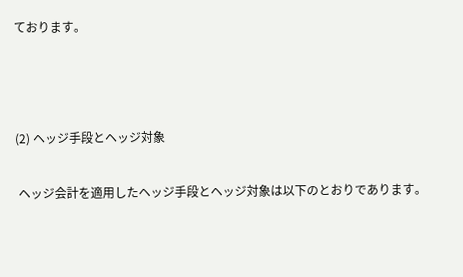ております。



(2) ヘッジ手段とヘッジ対象

 ヘッジ会計を適用したヘッジ手段とヘッジ対象は以下のとおりであります。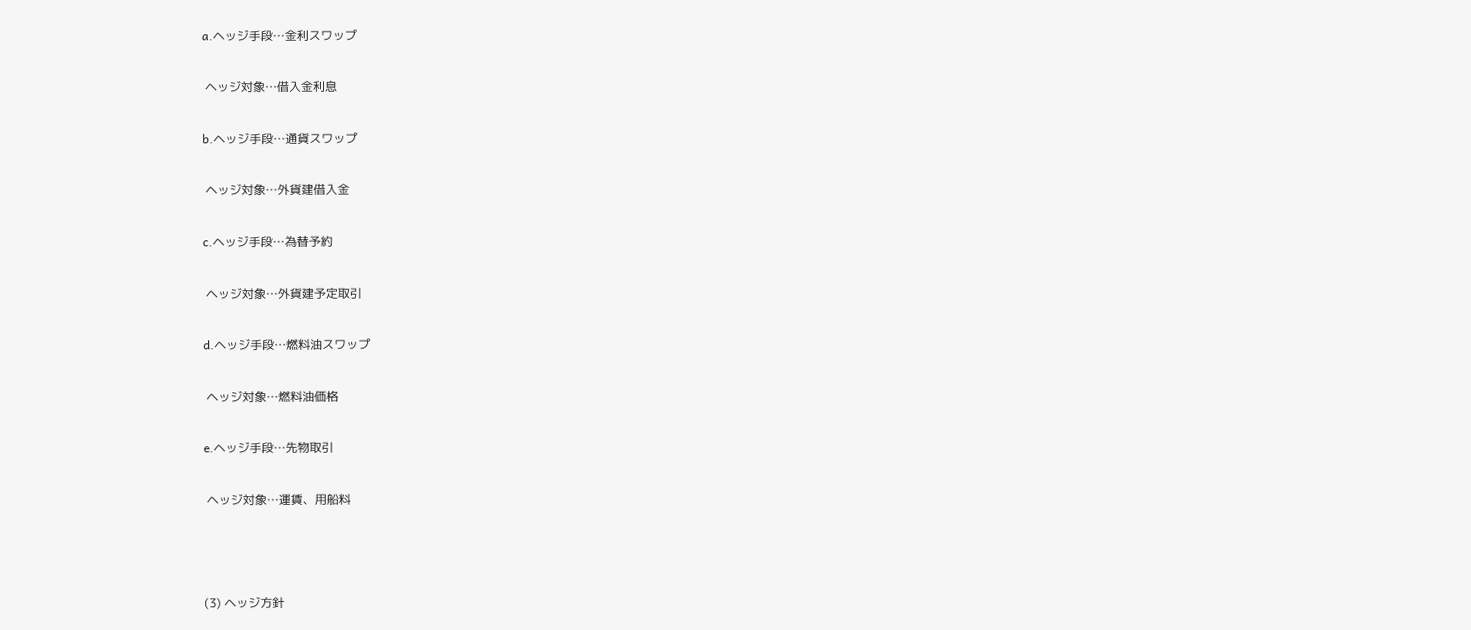a.ヘッジ手段…金利スワップ

 ヘッジ対象…借入金利息

b.ヘッジ手段…通貨スワップ

 ヘッジ対象…外貨建借入金

c.ヘッジ手段…為替予約

 ヘッジ対象…外貨建予定取引

d.ヘッジ手段…燃料油スワップ

 ヘッジ対象…燃料油価格

e.ヘッジ手段…先物取引

 ヘッジ対象…運賃、用船料



(3) ヘッジ方針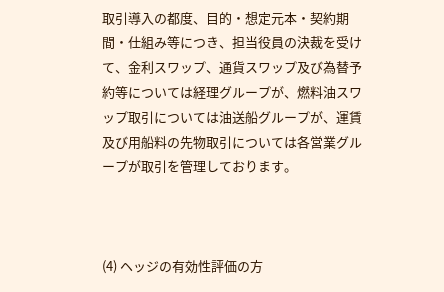取引導入の都度、目的・想定元本・契約期間・仕組み等につき、担当役員の決裁を受けて、金利スワップ、通貨スワップ及び為替予約等については経理グループが、燃料油スワップ取引については油送船グループが、運賃及び用船料の先物取引については各営業グループが取引を管理しております。



(4) ヘッジの有効性評価の方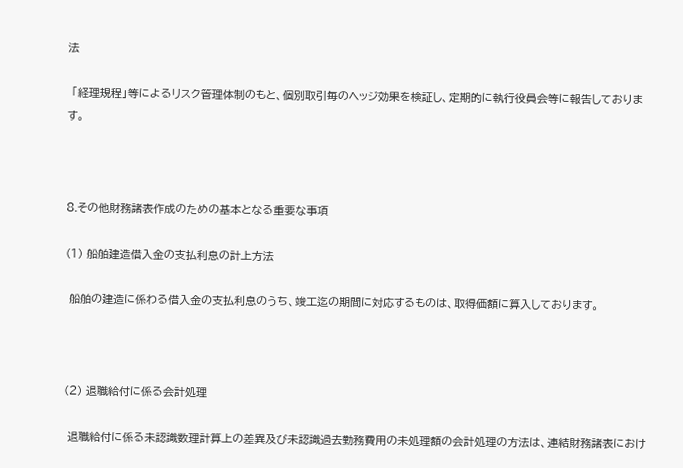法

 「経理規程」等によるリスク管理体制のもと、個別取引毎のヘッジ効果を検証し、定期的に執行役員会等に報告しております。



8.その他財務諸表作成のための基本となる重要な事項

(1) 船舶建造借入金の支払利息の計上方法

 船舶の建造に係わる借入金の支払利息のうち、竣工迄の期間に対応するものは、取得価額に算入しております。



(2) 退職給付に係る会計処理

 退職給付に係る未認識数理計算上の差異及び未認識過去勤務費用の未処理額の会計処理の方法は、連結財務諸表におけ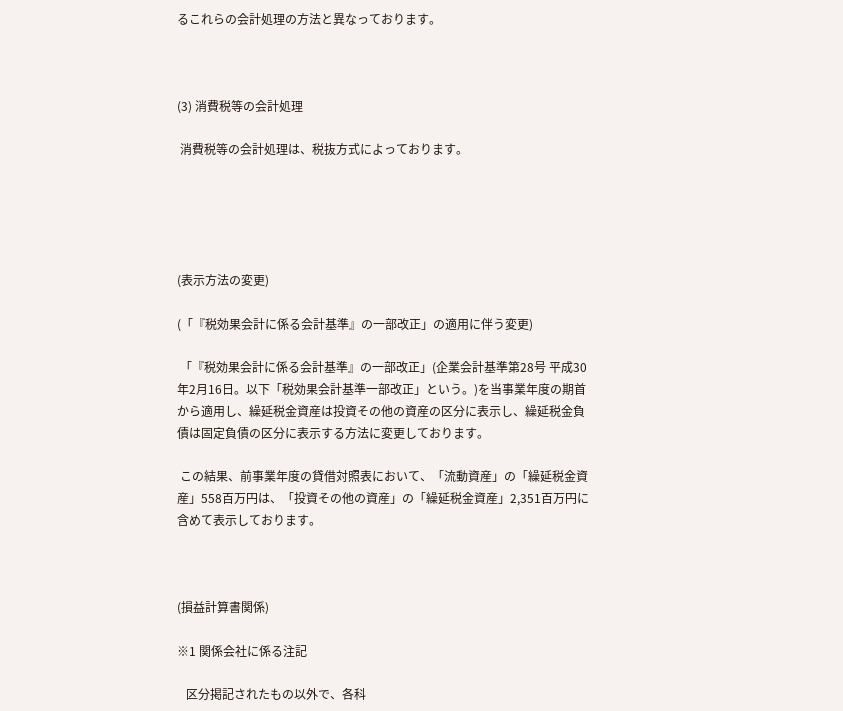るこれらの会計処理の方法と異なっております。



(3) 消費税等の会計処理

 消費税等の会計処理は、税抜方式によっております。





(表示方法の変更)

(「『税効果会計に係る会計基準』の一部改正」の適用に伴う変更)

 「『税効果会計に係る会計基準』の一部改正」(企業会計基準第28号 平成30年2月16日。以下「税効果会計基準一部改正」という。)を当事業年度の期首から適用し、繰延税金資産は投資その他の資産の区分に表示し、繰延税金負債は固定負債の区分に表示する方法に変更しております。

 この結果、前事業年度の貸借対照表において、「流動資産」の「繰延税金資産」558百万円は、「投資その他の資産」の「繰延税金資産」2,351百万円に含めて表示しております。



(損益計算書関係)

※1 関係会社に係る注記

   区分掲記されたもの以外で、各科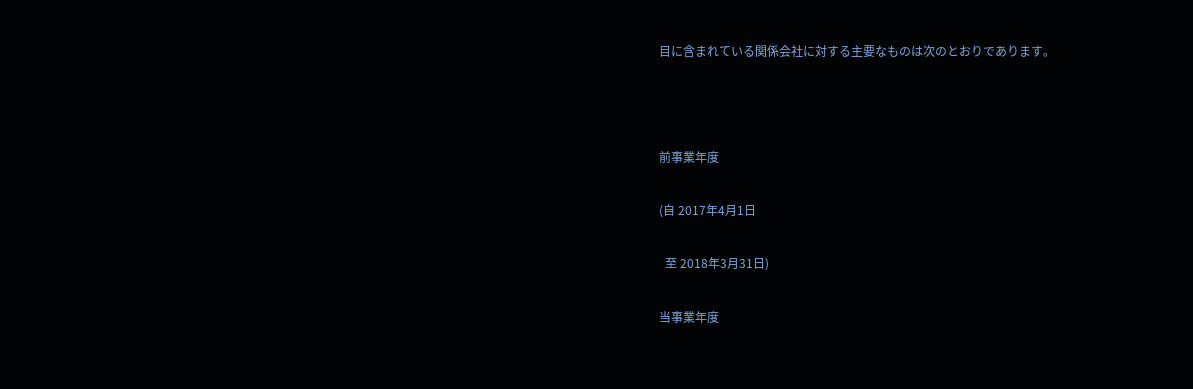目に含まれている関係会社に対する主要なものは次のとおりであります。



前事業年度

(自 2017年4月1日

  至 2018年3月31日)

当事業年度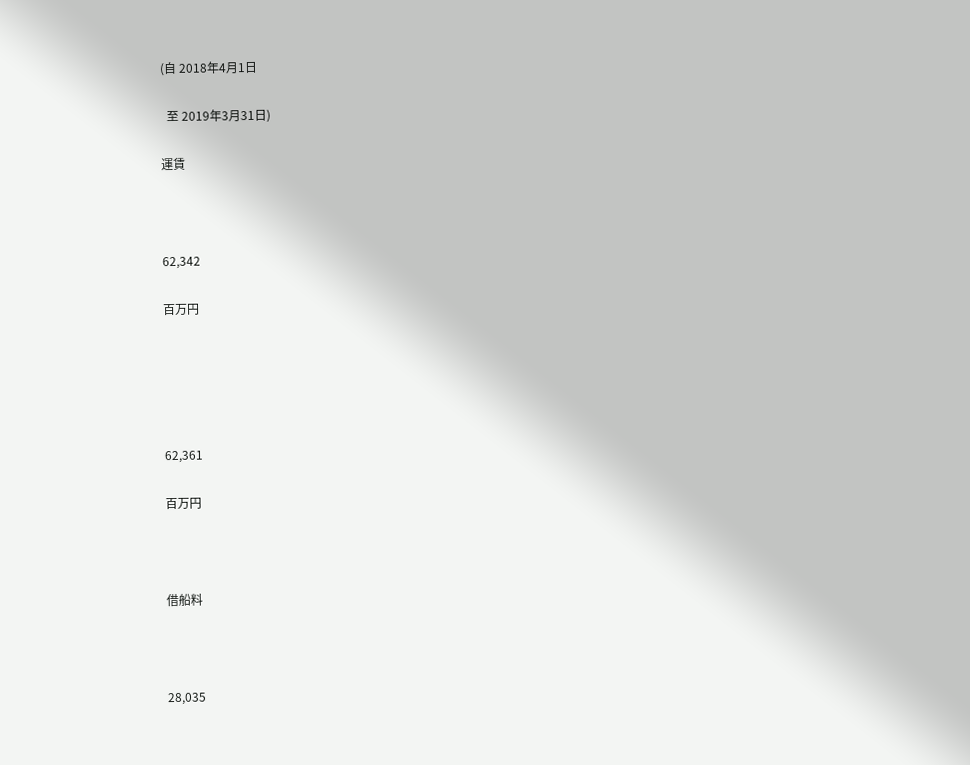(自 2018年4月1日

  至 2019年3月31日)

運賃



62,342

百万円





62,361

百万円



借船料



28,035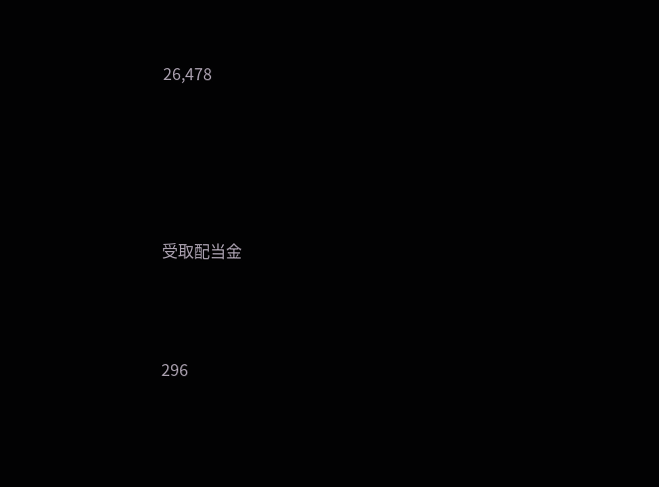26,478





受取配当金



296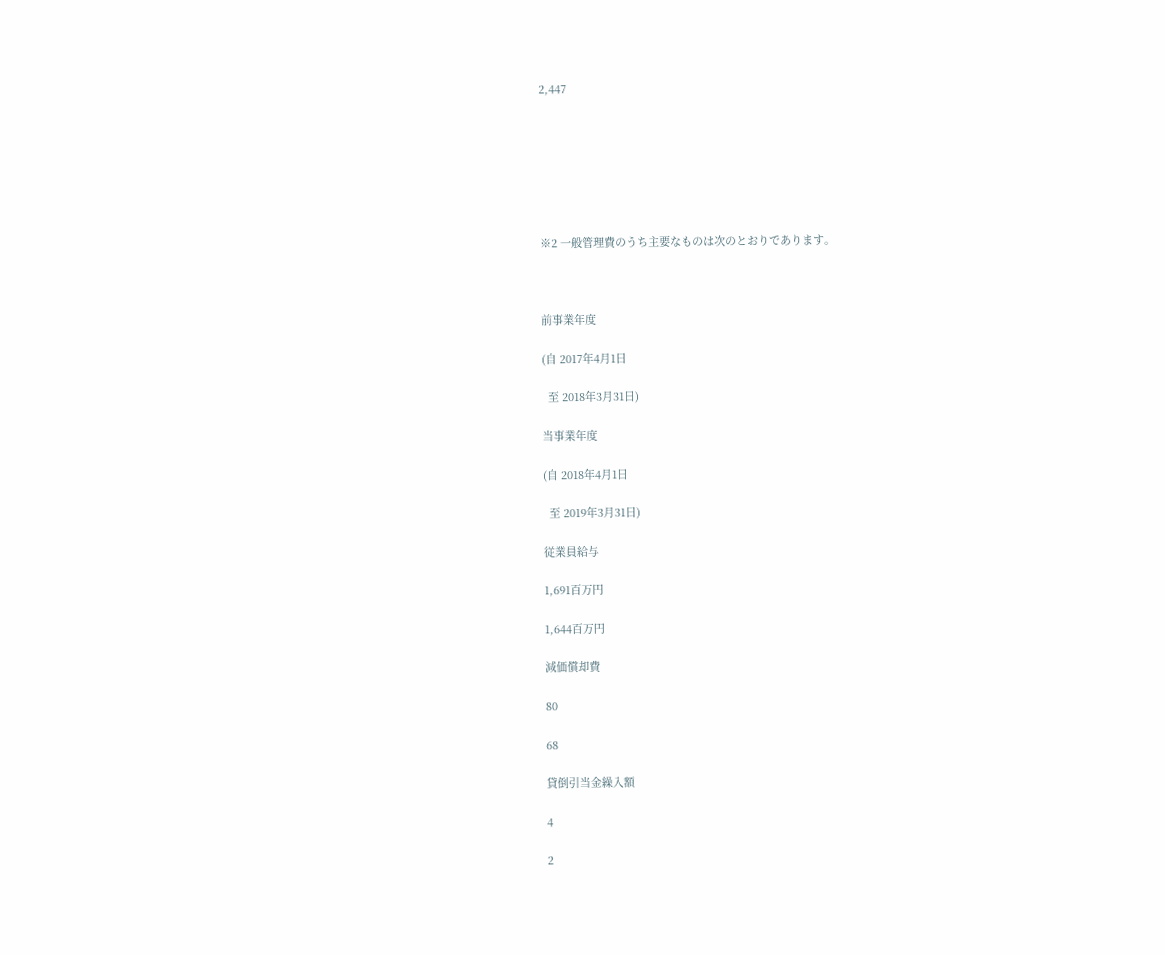2,447







※2 一般管理費のうち主要なものは次のとおりであります。



前事業年度

(自 2017年4月1日

  至 2018年3月31日)

当事業年度

(自 2018年4月1日

  至 2019年3月31日)

従業員給与

1,691百万円

1,644百万円

減価償却費

80

68

貸倒引当金繰入額

4

2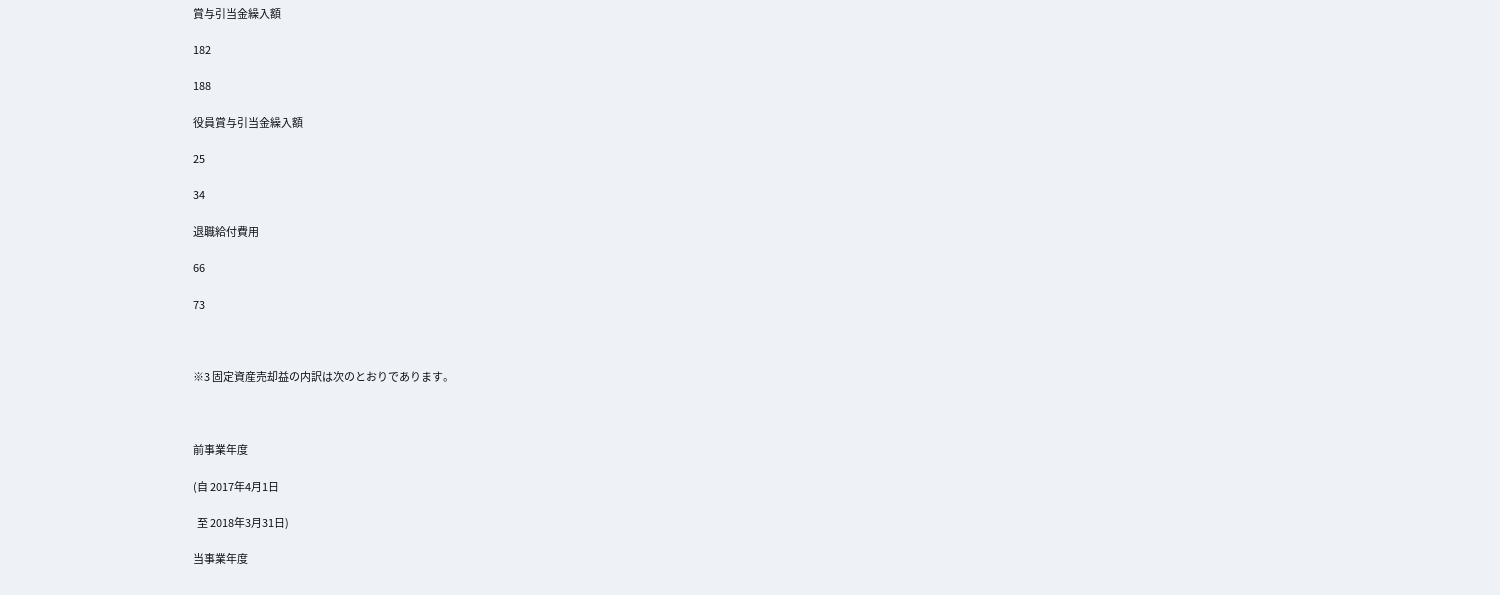賞与引当金繰入額

182

188

役員賞与引当金繰入額

25

34

退職給付費用

66

73



※3 固定資産売却益の内訳は次のとおりであります。



前事業年度

(自 2017年4月1日

  至 2018年3月31日)

当事業年度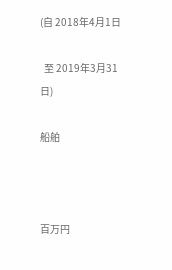(自 2018年4月1日

  至 2019年3月31日)

船舶



百万円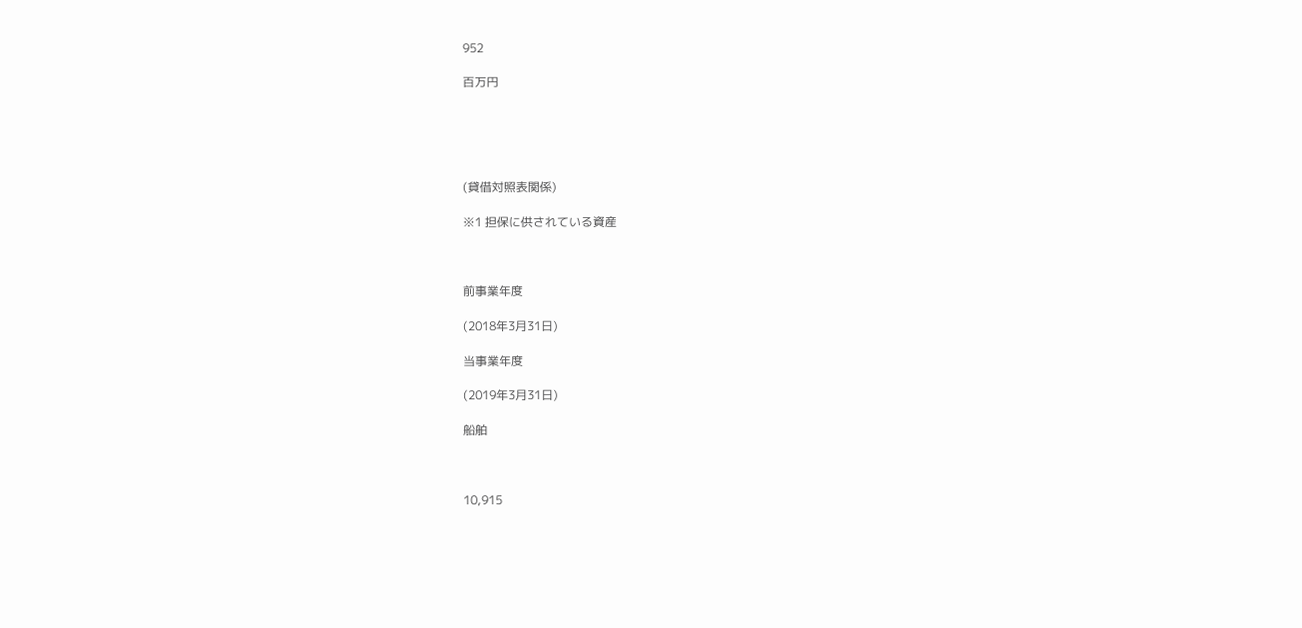952

百万円





(貸借対照表関係)

※1 担保に供されている資産



前事業年度

(2018年3月31日)

当事業年度

(2019年3月31日)

船舶



10,915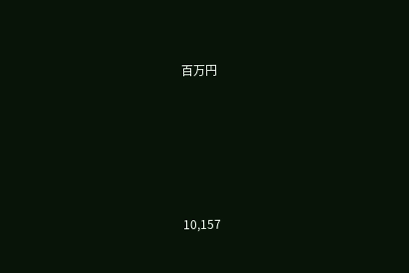百万円





10,157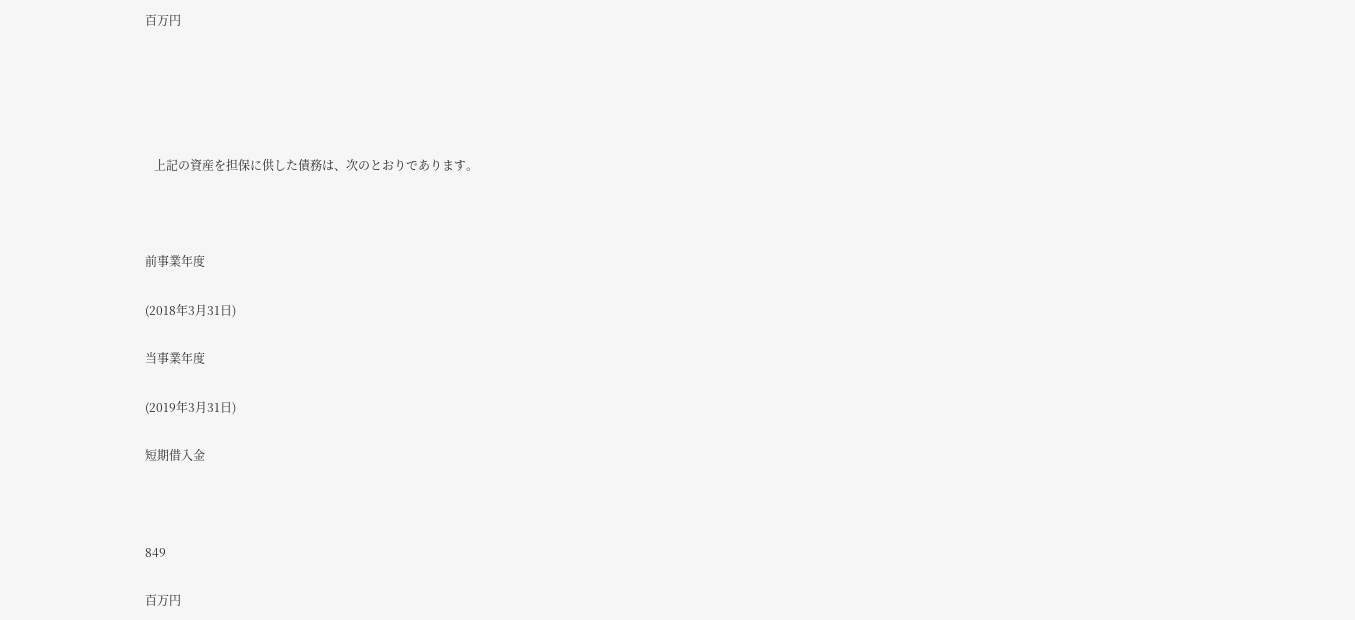百万円





   上記の資産を担保に供した債務は、次のとおりであります。



前事業年度

(2018年3月31日)

当事業年度

(2019年3月31日)

短期借入金



849

百万円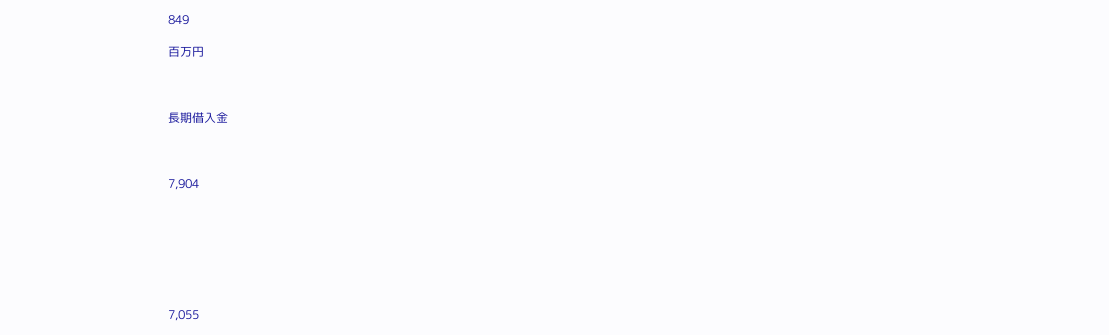849

百万円



長期借入金



7,904







7,055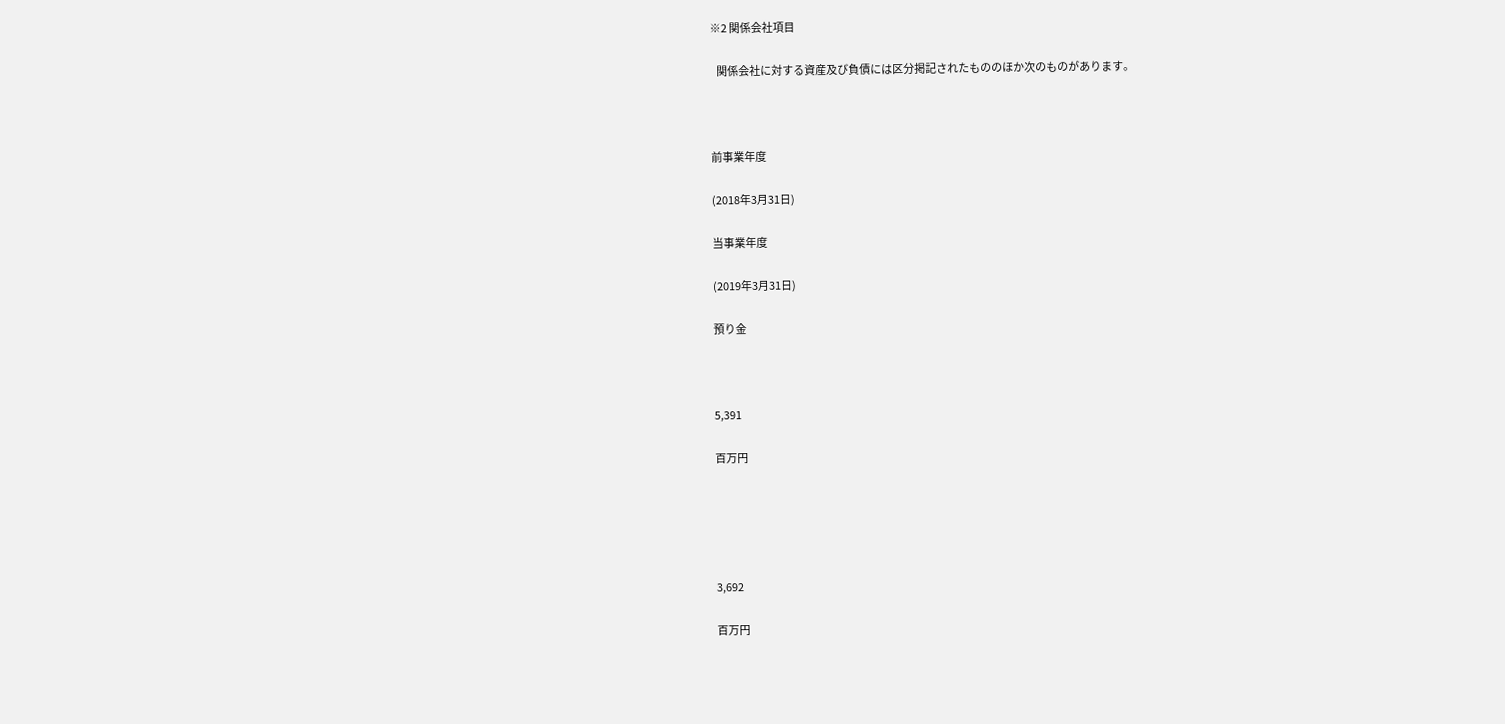※2 関係会社項目

   関係会社に対する資産及び負債には区分掲記されたもののほか次のものがあります。



前事業年度

(2018年3月31日)

当事業年度

(2019年3月31日)

預り金



5,391

百万円





3,692

百万円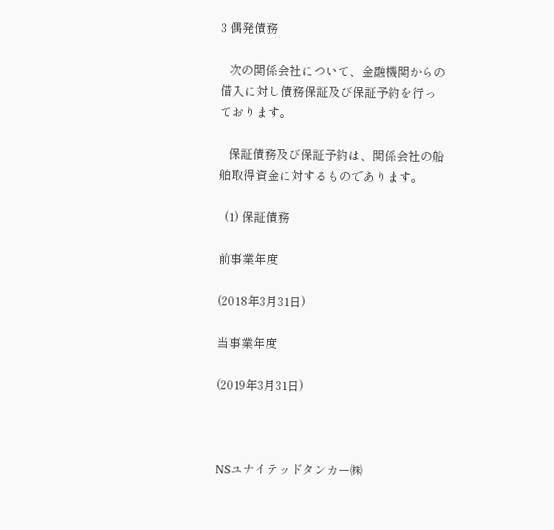3 偶発債務

   次の関係会社について、金融機関からの借入に対し債務保証及び保証予約を行っております。

   保証債務及び保証予約は、関係会社の船舶取得資金に対するものであります。

  (1) 保証債務

前事業年度

(2018年3月31日)

当事業年度

(2019年3月31日)



NSユナイテッドタンカー㈱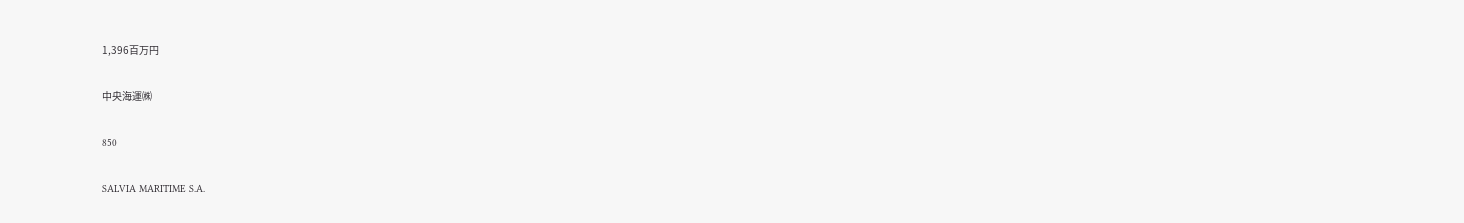1,396百万円

中央海運㈱

850

SALVIA MARITIME S.A.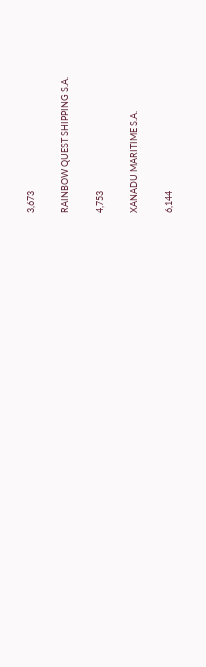3,673

RAINBOW QUEST SHIPPING S.A.

4,753

XANADU MARITIME S.A.

6,144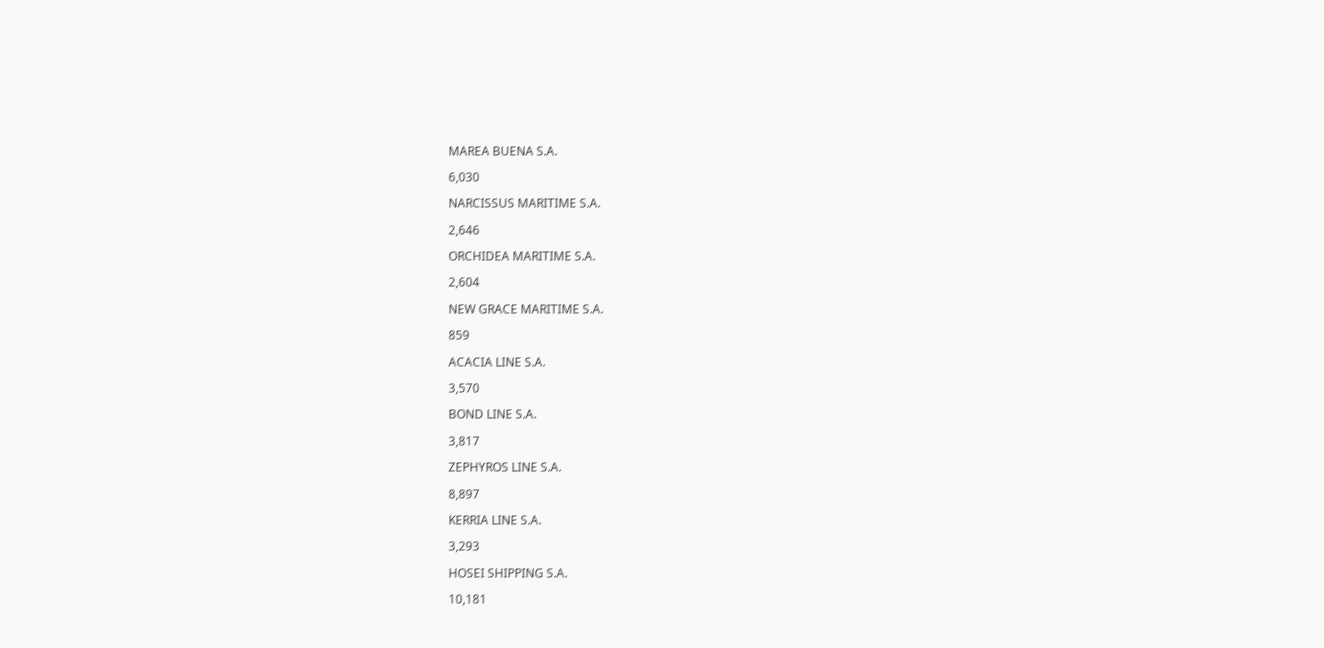MAREA BUENA S.A.

6,030

NARCISSUS MARITIME S.A.

2,646

ORCHIDEA MARITIME S.A.

2,604

NEW GRACE MARITIME S.A.

859

ACACIA LINE S.A.

3,570

BOND LINE S.A.

3,817

ZEPHYROS LINE S.A.

8,897

KERRIA LINE S.A.

3,293

HOSEI SHIPPING S.A.

10,181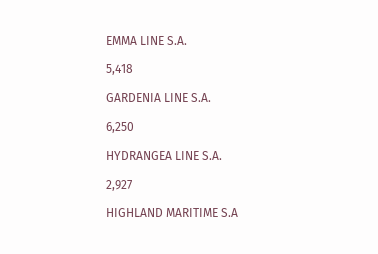EMMA LINE S.A.

5,418

GARDENIA LINE S.A.

6,250

HYDRANGEA LINE S.A.

2,927

HIGHLAND MARITIME S.A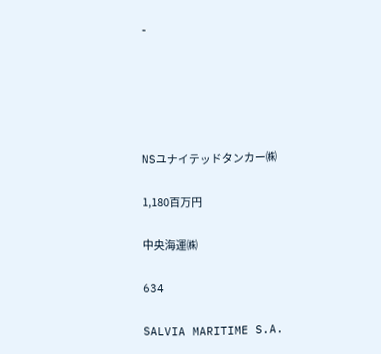-





NSユナイテッドタンカー㈱

1,180百万円

中央海運㈱

634

SALVIA MARITIME S.A.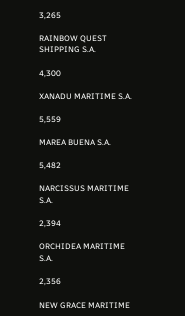3,265

RAINBOW QUEST SHIPPING S.A.

4,300

XANADU MARITIME S.A.

5,559

MAREA BUENA S.A.

5,482

NARCISSUS MARITIME S.A.

2,394

ORCHIDEA MARITIME S.A.

2,356

NEW GRACE MARITIME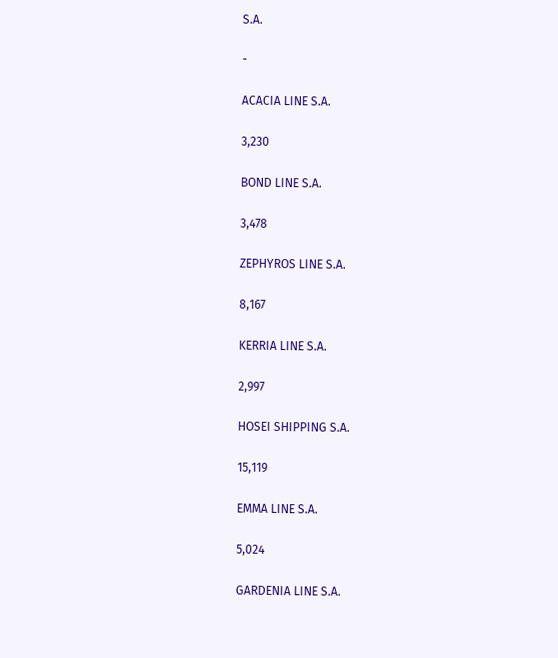S.A.

-

ACACIA LINE S.A.

3,230

BOND LINE S.A.

3,478

ZEPHYROS LINE S.A.

8,167

KERRIA LINE S.A.

2,997

HOSEI SHIPPING S.A.

15,119

EMMA LINE S.A.

5,024

GARDENIA LINE S.A.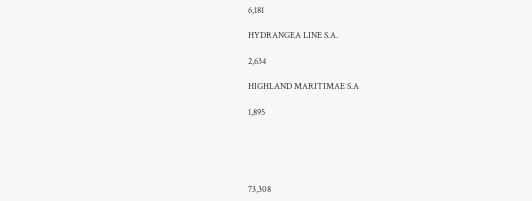6,181

HYDRANGEA LINE S.A.

2,634

HIGHLAND MARITIMAE S.A

1,895





73,308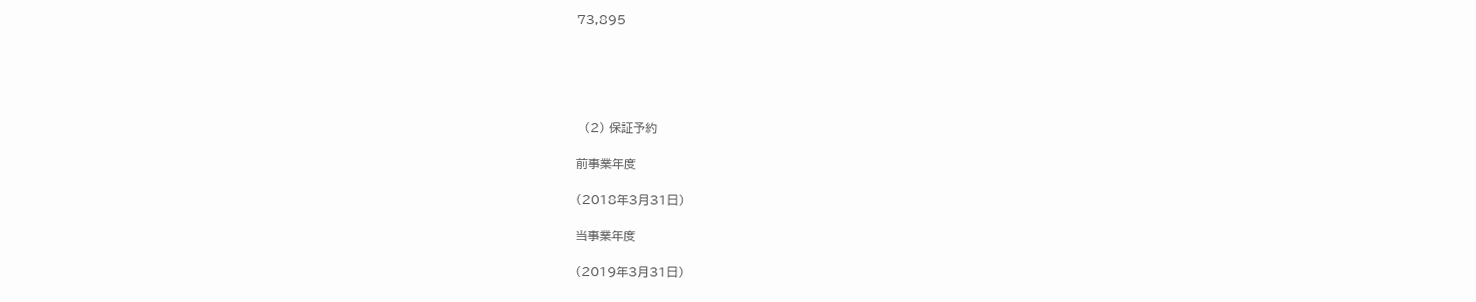73,895





  (2) 保証予約

前事業年度

(2018年3月31日)

当事業年度

(2019年3月31日)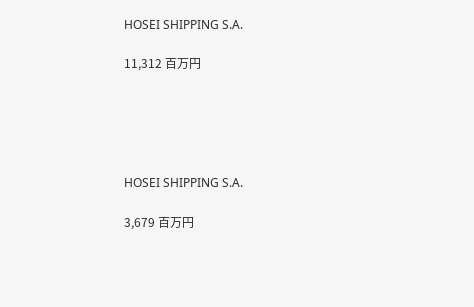HOSEI SHIPPING S.A.

11,312 百万円





HOSEI SHIPPING S.A.

3,679 百万円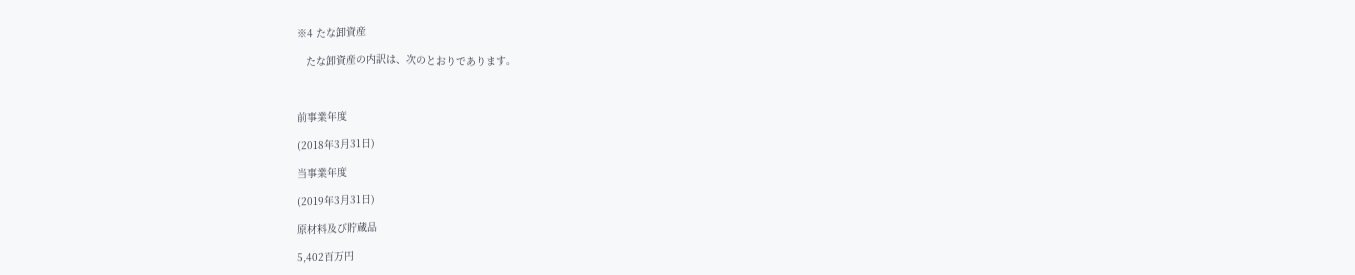※4 たな卸資産

   たな卸資産の内訳は、次のとおりであります。



前事業年度

(2018年3月31日)

当事業年度

(2019年3月31日)

原材料及び貯蔵品

5,402百万円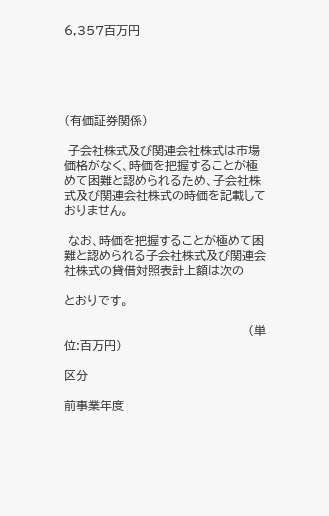6,357百万円





(有価証券関係)

 子会社株式及び関連会社株式は市場価格がなく、時価を把握することが極めて困難と認められるため、子会社株式及び関連会社株式の時価を記載しておりません。

 なお、時価を把握することが極めて困難と認められる子会社株式及び関連会社株式の貸借対照表計上額は次の

とおりです。

                                              (単位:百万円)

区分

前事業年度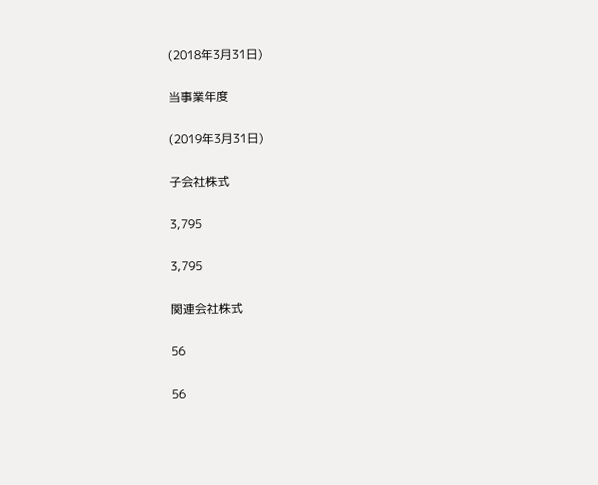(2018年3月31日)

当事業年度

(2019年3月31日)

子会社株式

3,795

3,795

関連会社株式

56

56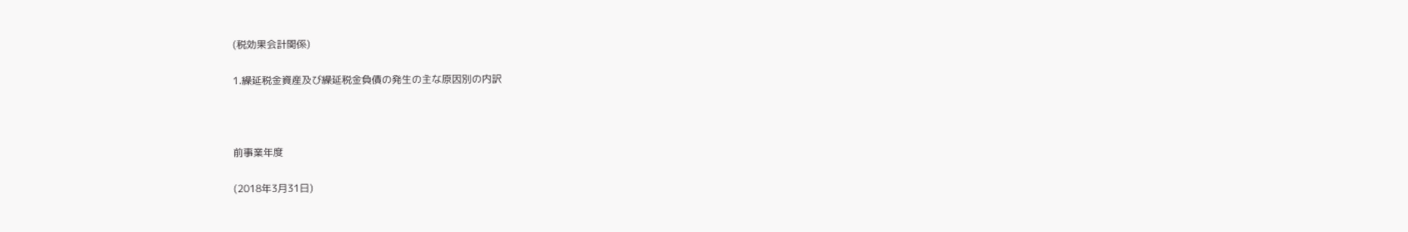(税効果会計関係)

1.繰延税金資産及び繰延税金負債の発生の主な原因別の内訳



前事業年度

(2018年3月31日)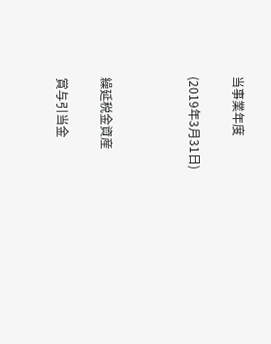当事業年度

(2019年3月31日)



繰延税金資産

賞与引当金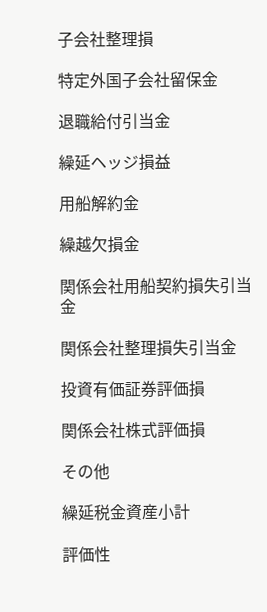子会社整理損

特定外国子会社留保金

退職給付引当金

繰延ヘッジ損益

用船解約金

繰越欠損金

関係会社用船契約損失引当金

関係会社整理損失引当金

投資有価証券評価損

関係会社株式評価損

その他

繰延税金資産小計

評価性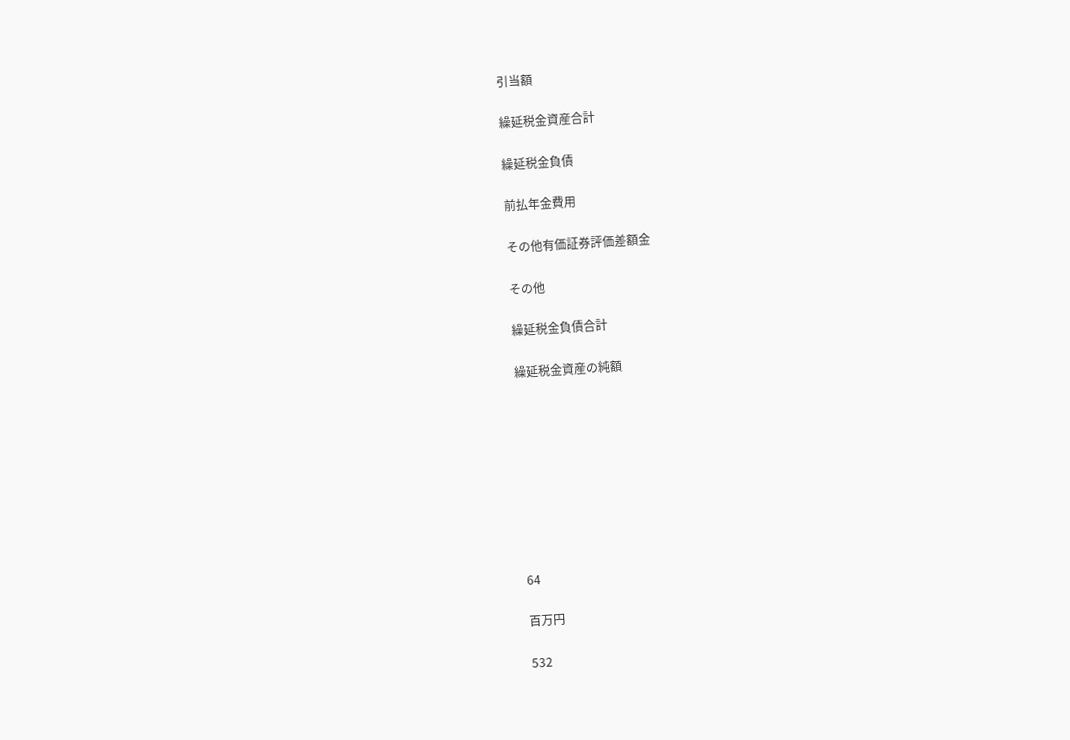引当額

繰延税金資産合計

繰延税金負債

前払年金費用

その他有価証券評価差額金

その他

繰延税金負債合計

繰延税金資産の純額









64

百万円

532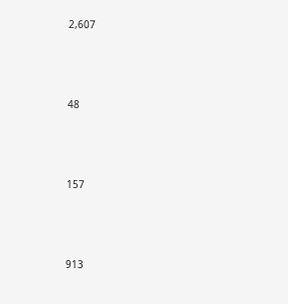2,607



48



157



913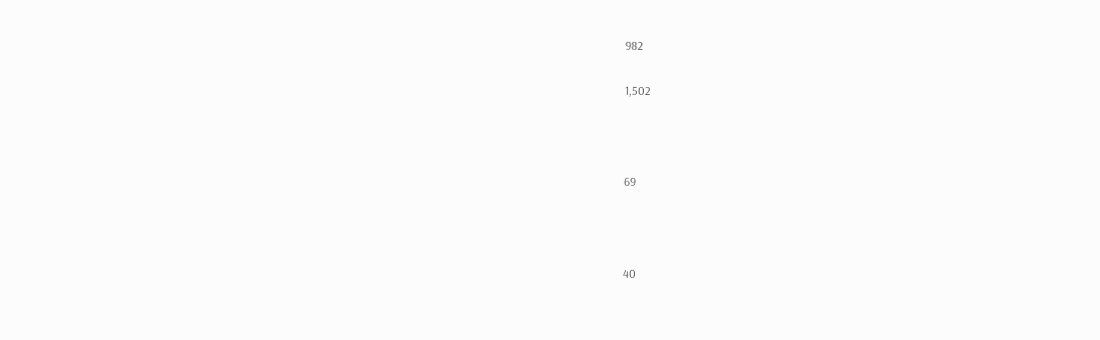982

1,502



69



40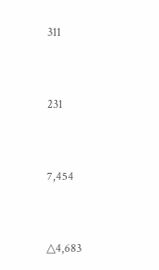311



231



7,454



△4,683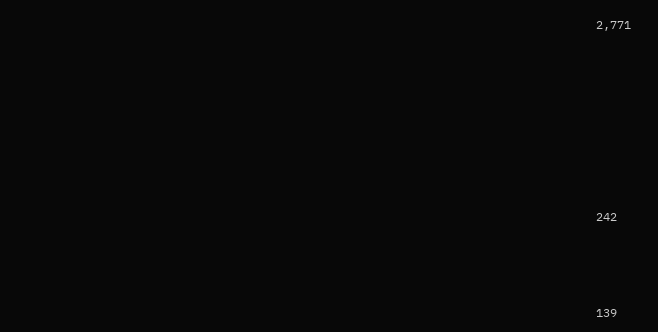2,771







242



139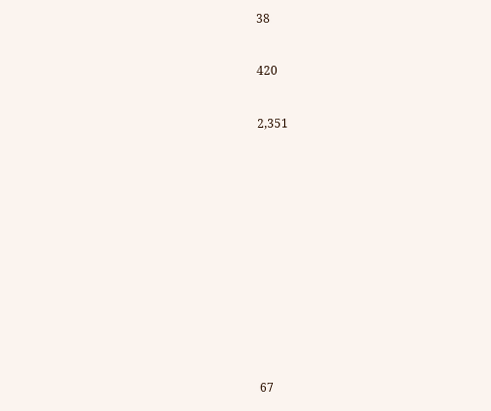38



420



2,351



















67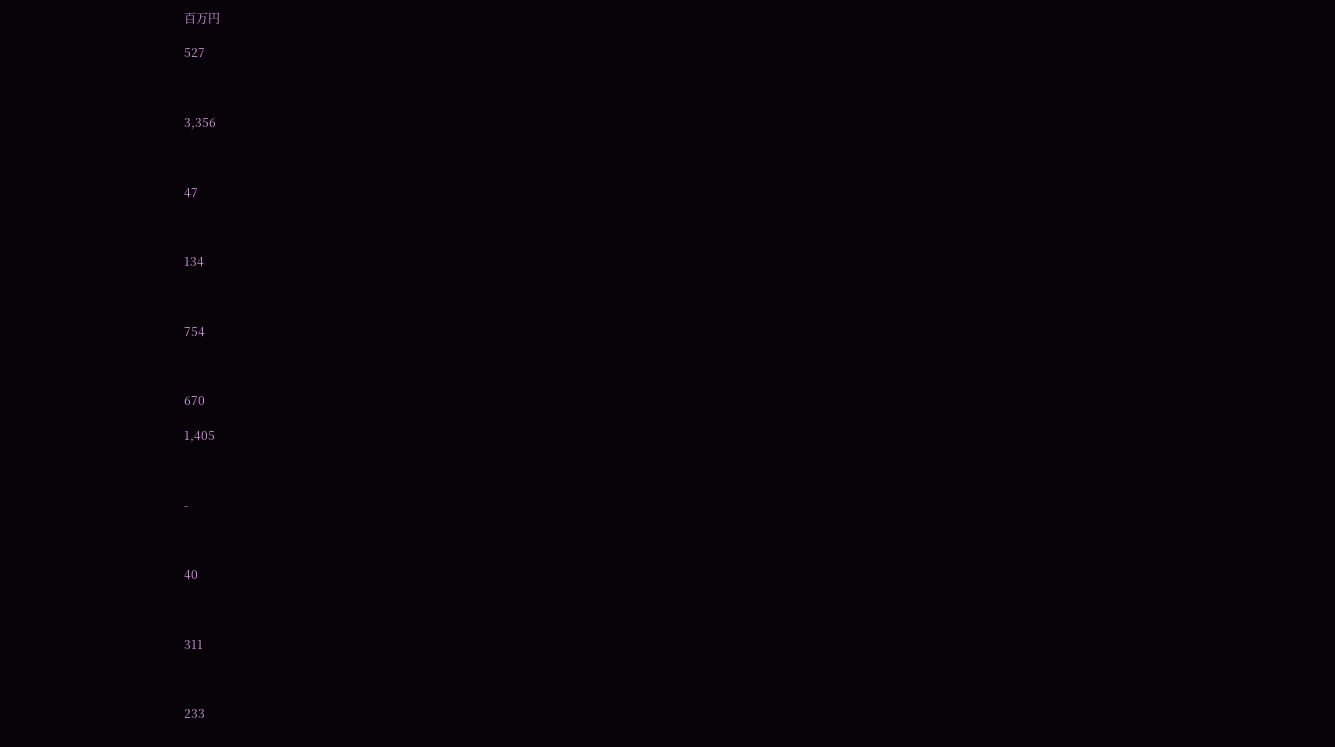百万円

527



3,356



47



134



754



670

1,405



-



40



311



233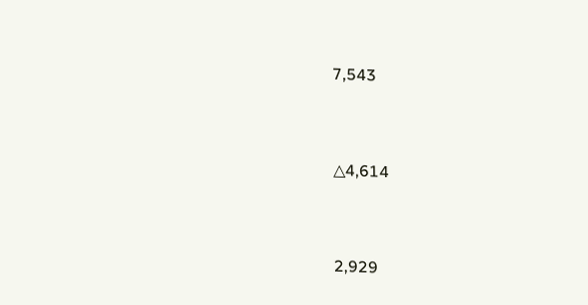7,543



△4,614



2,929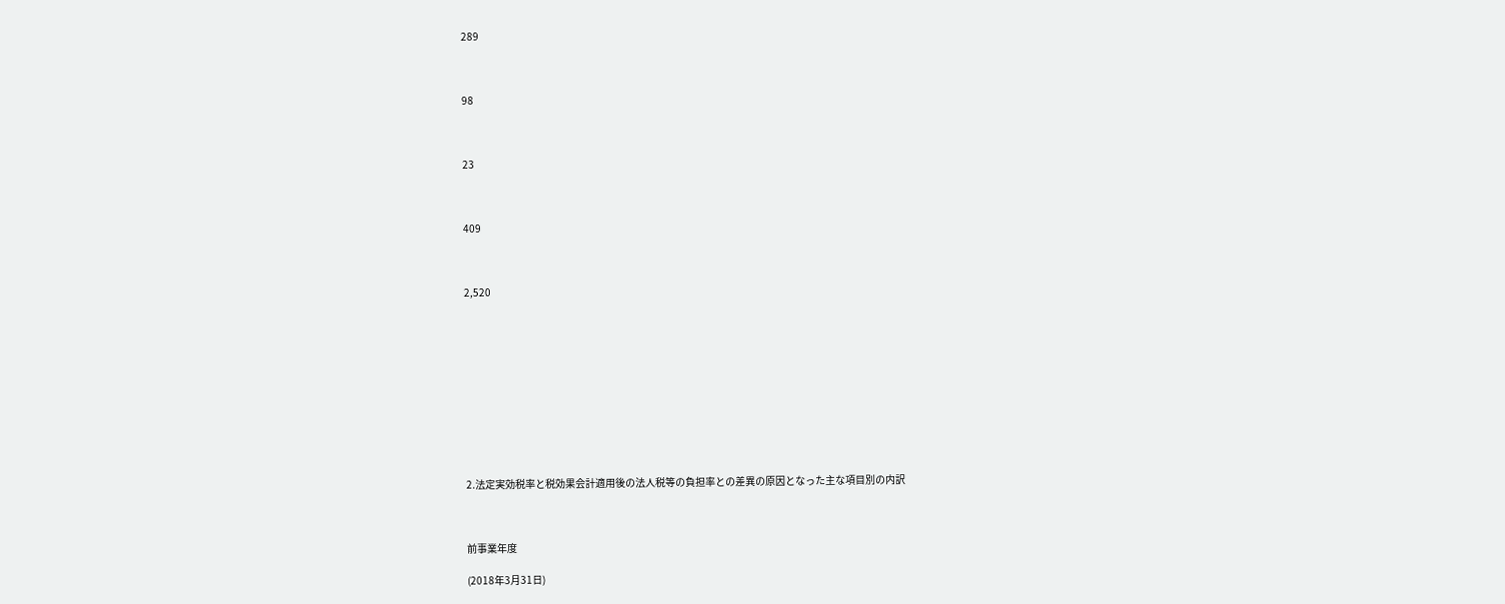289



98



23



409



2,520











2.法定実効税率と税効果会計適用後の法人税等の負担率との差異の原因となった主な項目別の内訳



前事業年度

(2018年3月31日)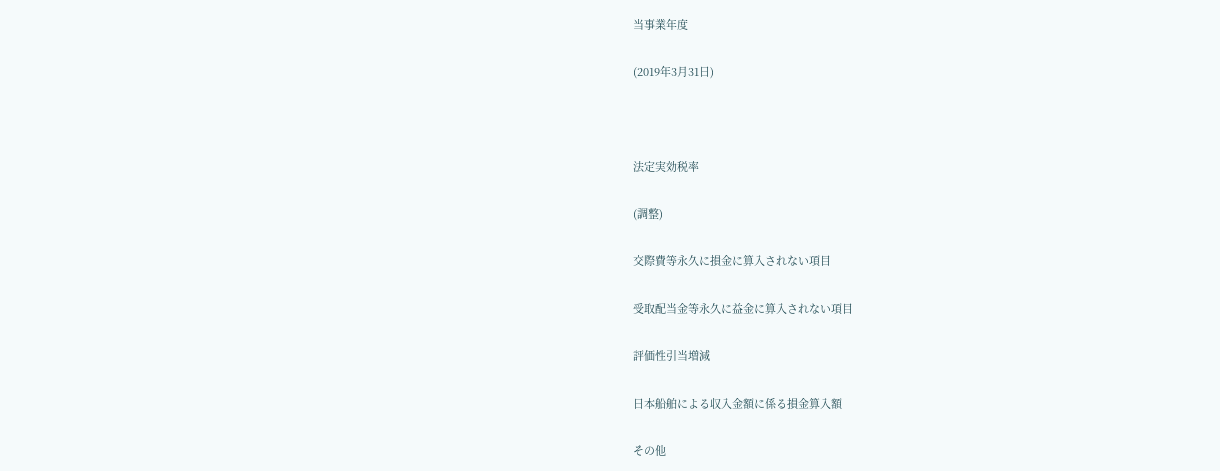当事業年度

(2019年3月31日)



法定実効税率

(調整)

交際費等永久に損金に算入されない項目

受取配当金等永久に益金に算入されない項目

評価性引当増減

日本船舶による収入金額に係る損金算入額

その他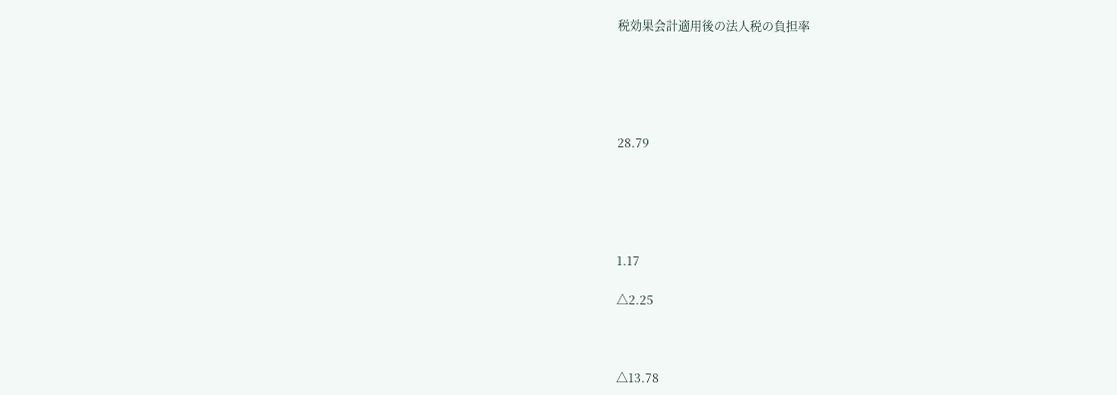税効果会計適用後の法人税の負担率





28.79





1.17

△2.25



△13.78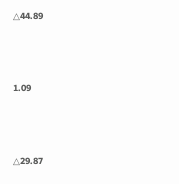△44.89



1.09



△29.87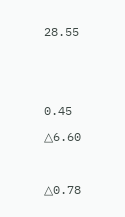28.55





0.45

△6.60



△0.78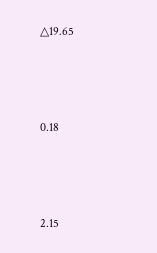△19.65



0.18



2.15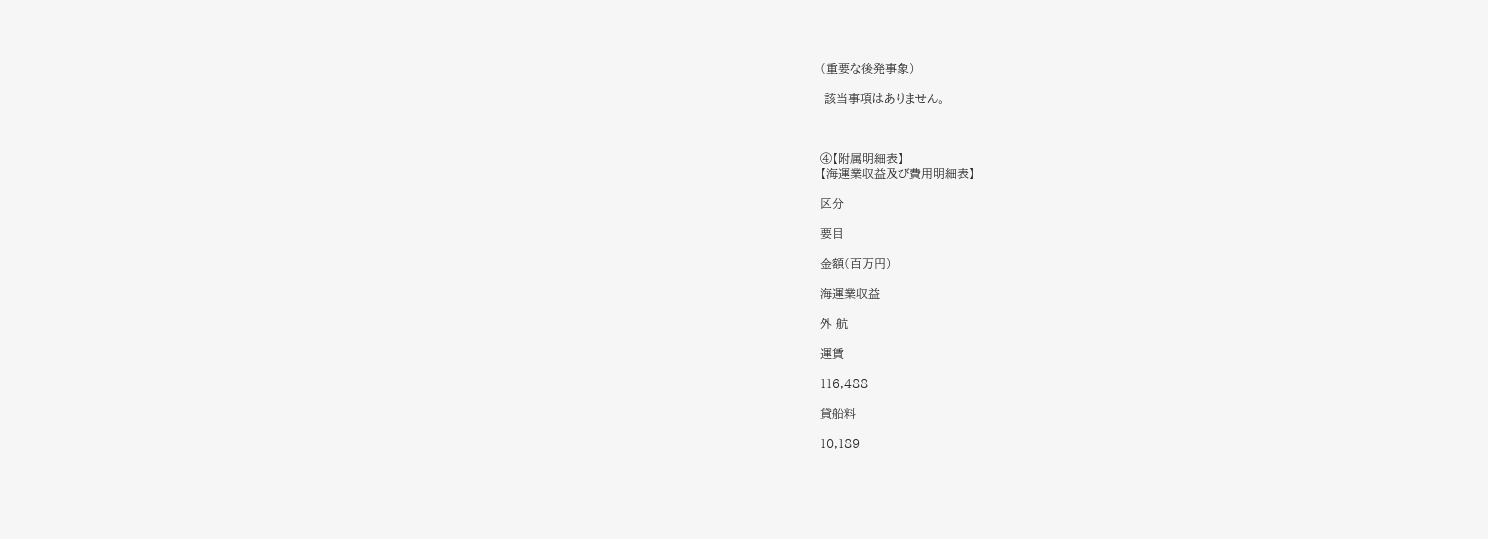(重要な後発事象)

 該当事項はありません。



④【附属明細表】
【海運業収益及び費用明細表】

区分

要目

金額(百万円)

海運業収益

外 航

運賃

116,488

貸船料

10,189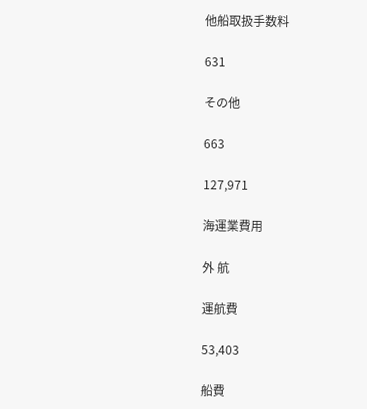他船取扱手数料

631

その他

663

127,971

海運業費用

外 航

運航費

53,403

船費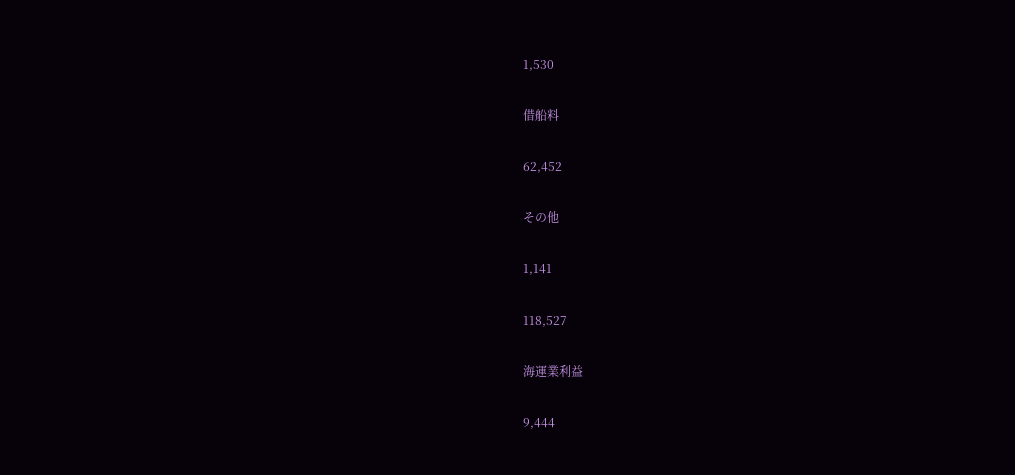1,530

借船料

62,452

その他

1,141

118,527

海運業利益

9,444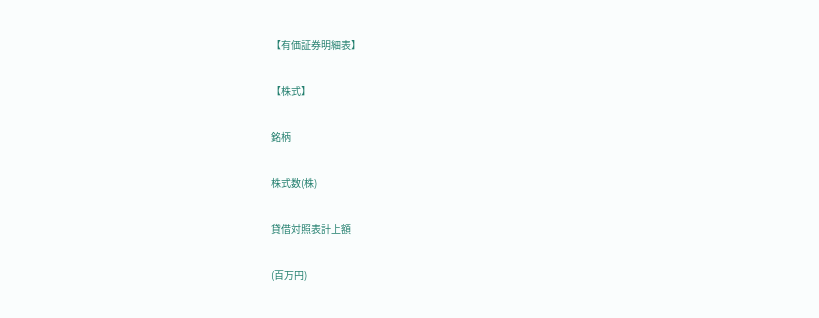【有価証券明細表】

【株式】

銘柄

株式数(株)

貸借対照表計上額

(百万円)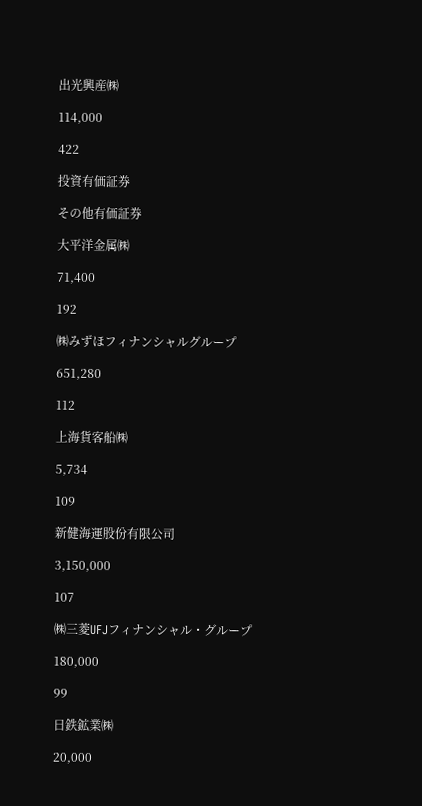出光興産㈱

114,000

422

投資有価証券

その他有価証券

大平洋金属㈱

71,400

192

㈱みずほフィナンシャルグループ

651,280

112

上海貨客船㈱

5,734

109

新健海運股份有限公司

3,150,000

107

㈱三菱UFJフィナンシャル・グループ

180,000

99

日鉄鉱業㈱

20,000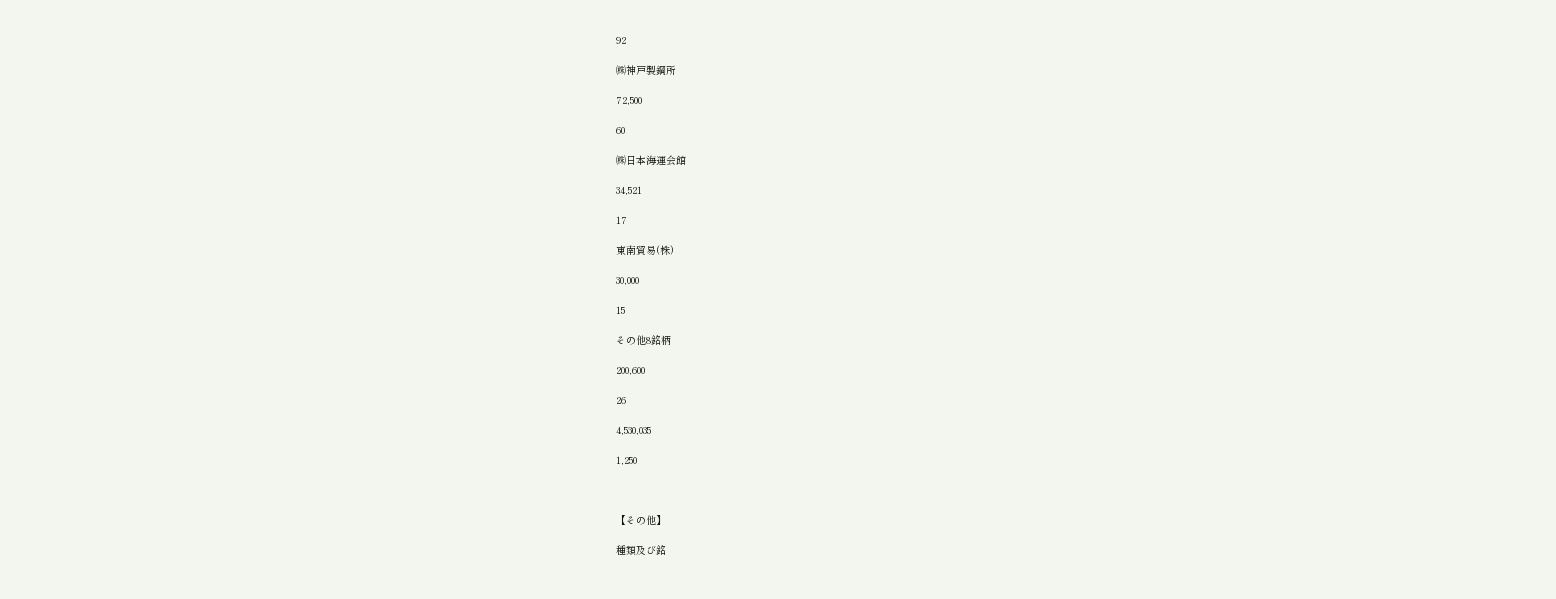92

㈱神戸製鋼所

72,500

60

㈱日本海運会館

34,521

17

東南貿易(株)

30,000

15

その他8銘柄

200,600

26

4,530,035

1,250



【その他】

種類及び銘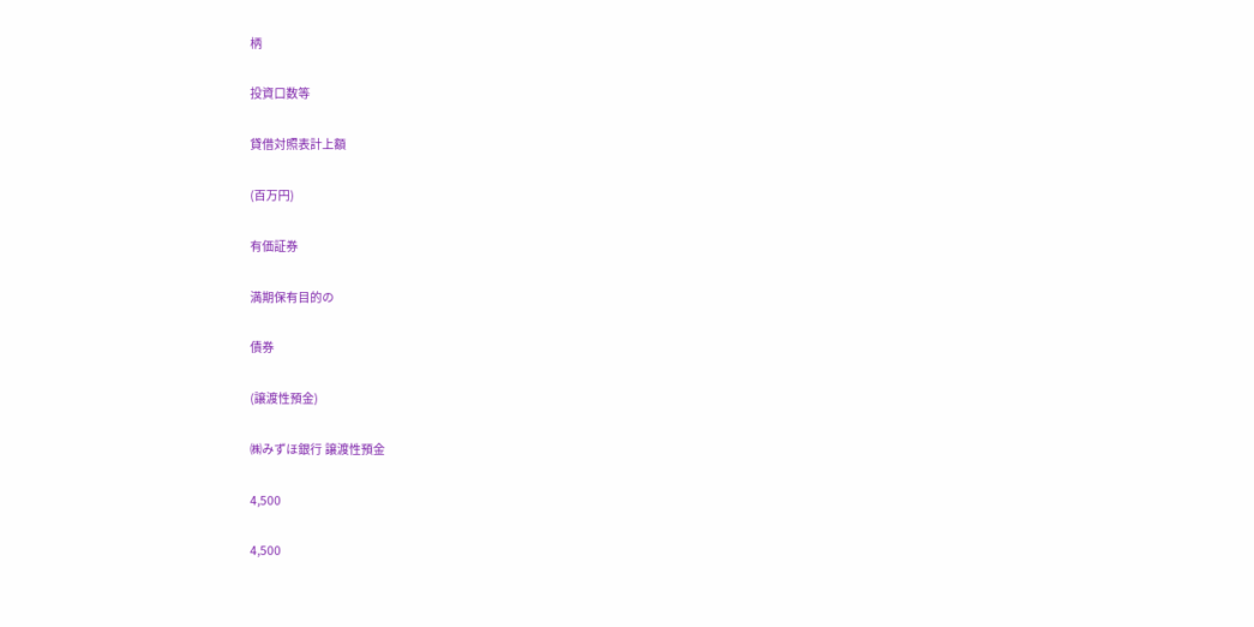柄

投資口数等

貸借対照表計上額

(百万円)

有価証券

満期保有目的の

債券

(譲渡性預金)

㈱みずほ銀行 譲渡性預金

4,500

4,500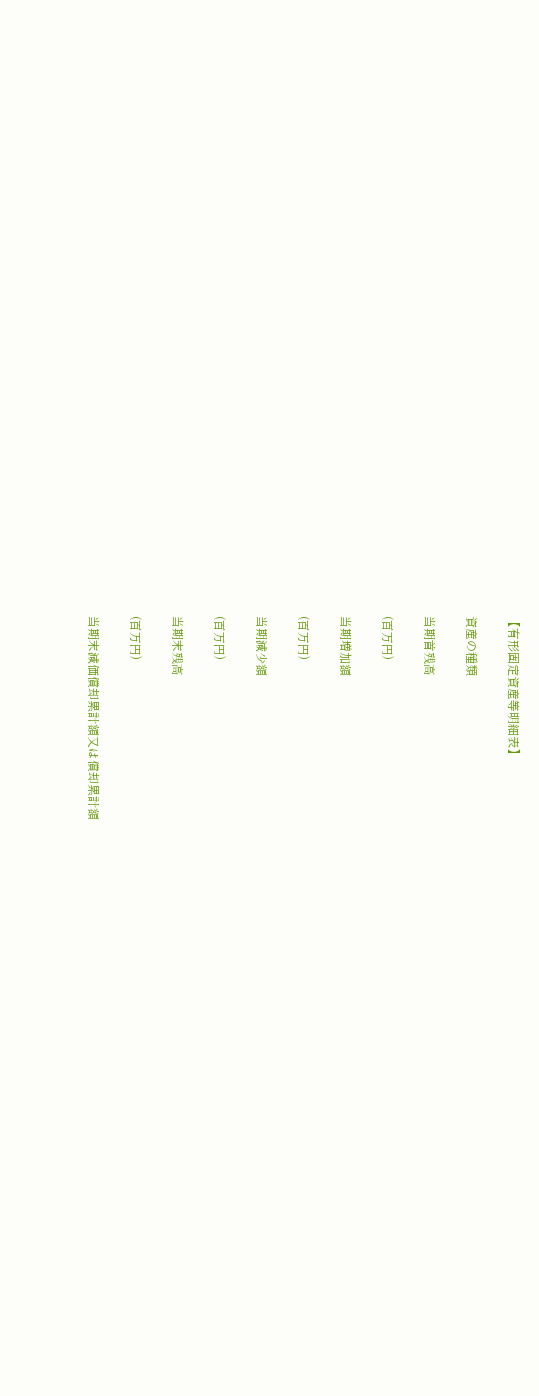【有形固定資産等明細表】

資産の種類

当期首残高

(百万円)

当期増加額

(百万円)

当期減少額

(百万円)

当期末残高

(百万円)

当期末減価償却累計額又は償却累計額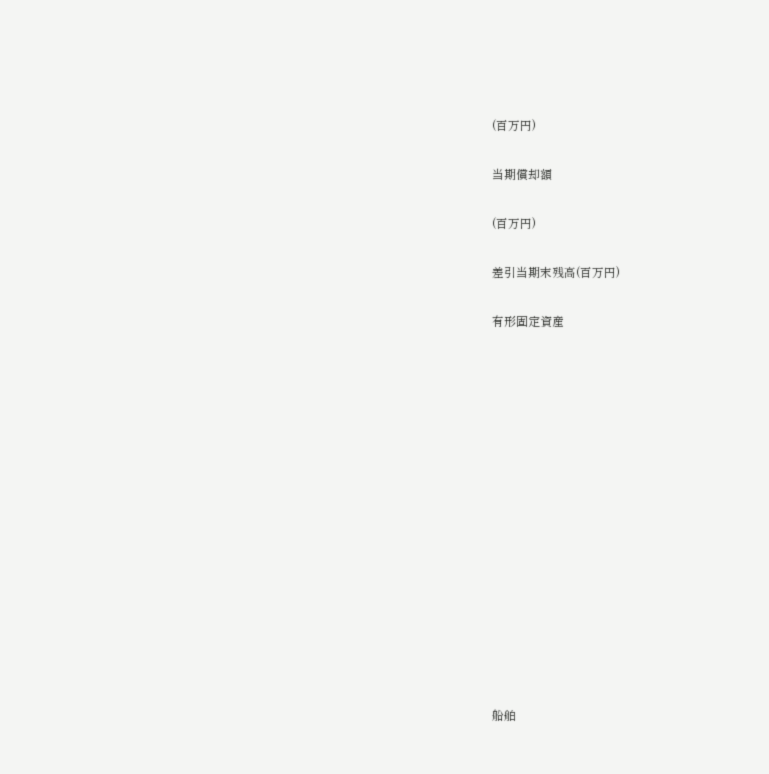(百万円)

当期償却額

(百万円)

差引当期末残高(百万円)

有形固定資産















船舶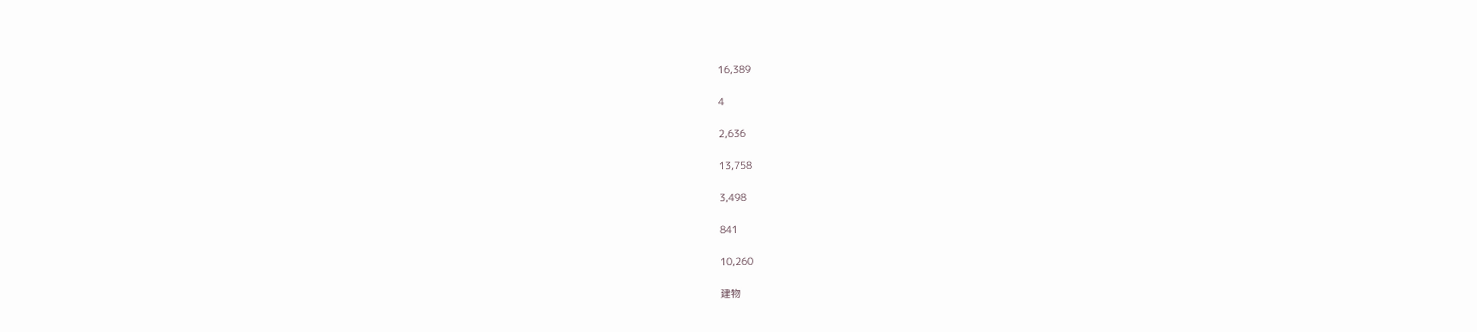16,389

4

2,636

13,758

3,498

841

10,260

建物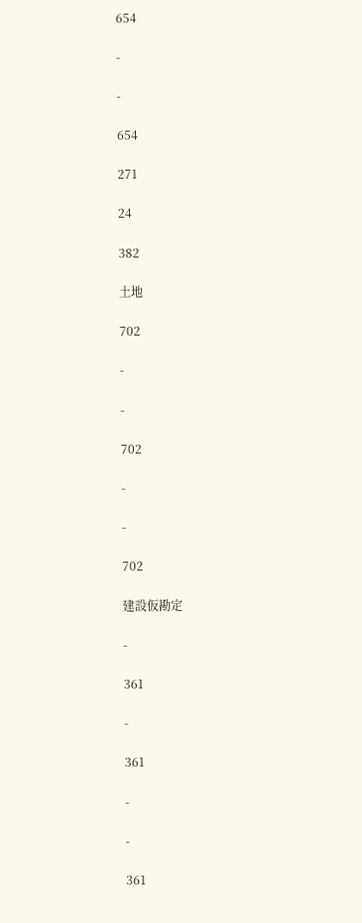654

-

-

654

271

24

382

土地

702

-

-

702

-

-

702

建設仮勘定

-

361

-

361

-

-

361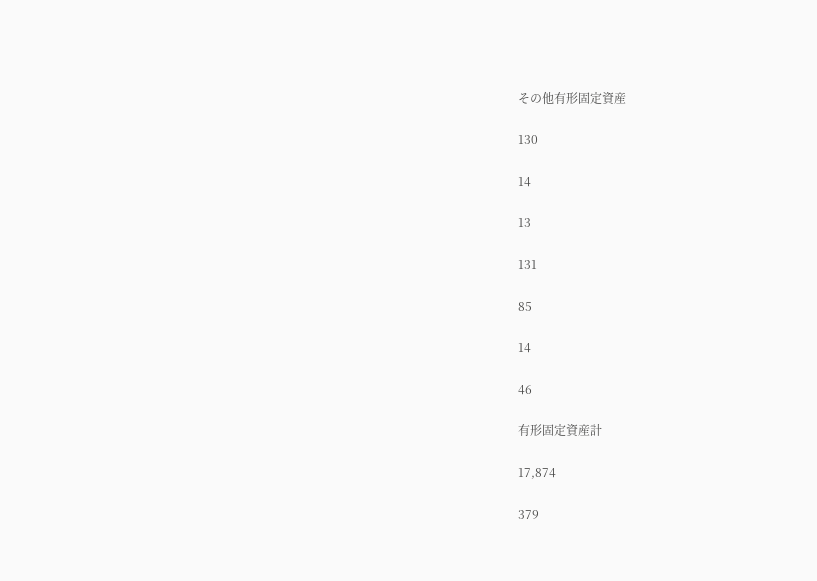その他有形固定資産

130

14

13

131

85

14

46

有形固定資産計

17,874

379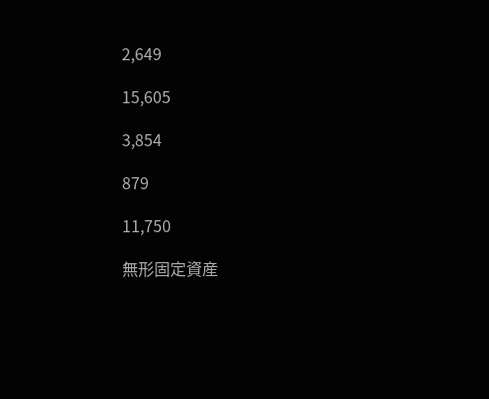2,649

15,605

3,854

879

11,750

無形固定資産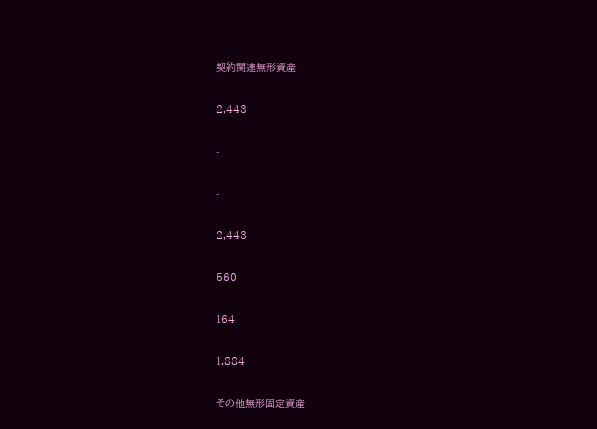契約関連無形資産

2,443

-

-

2,443

560

164

1,884

その他無形固定資産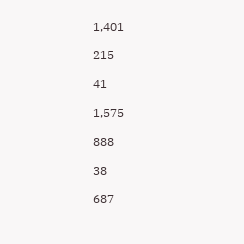1,401

215

41

1,575

888

38

687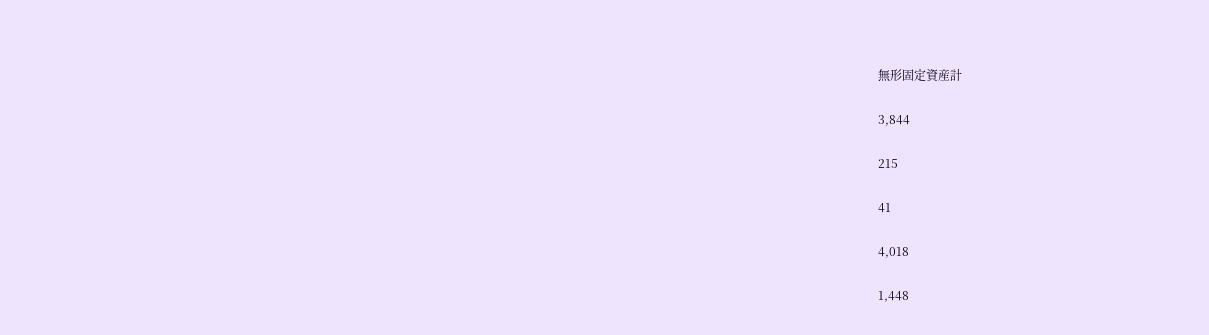無形固定資産計

3,844

215

41

4,018

1,448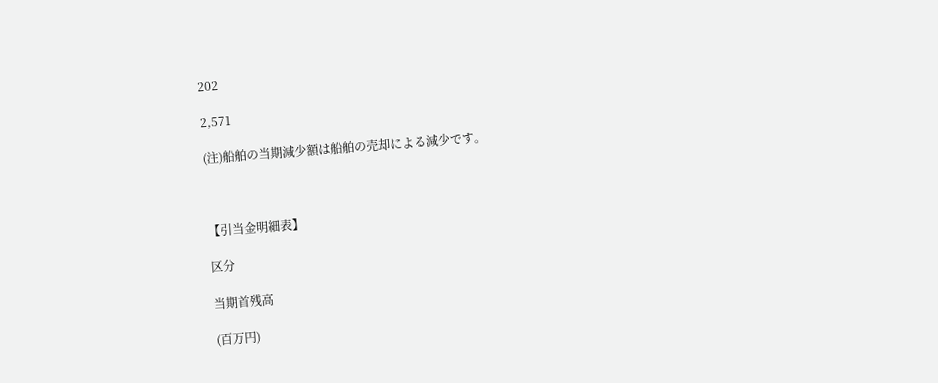202

2,571

(注)船舶の当期減少額は船舶の売却による減少です。



【引当金明細表】

区分

当期首残高

(百万円)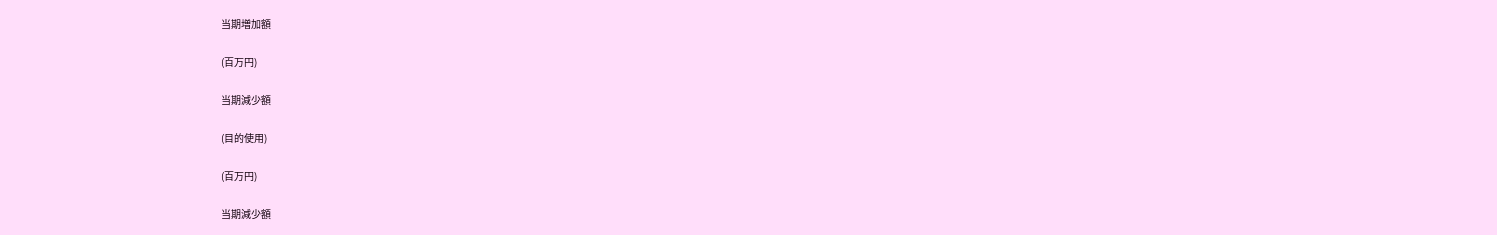当期増加額

(百万円)

当期減少額

(目的使用)

(百万円)

当期減少額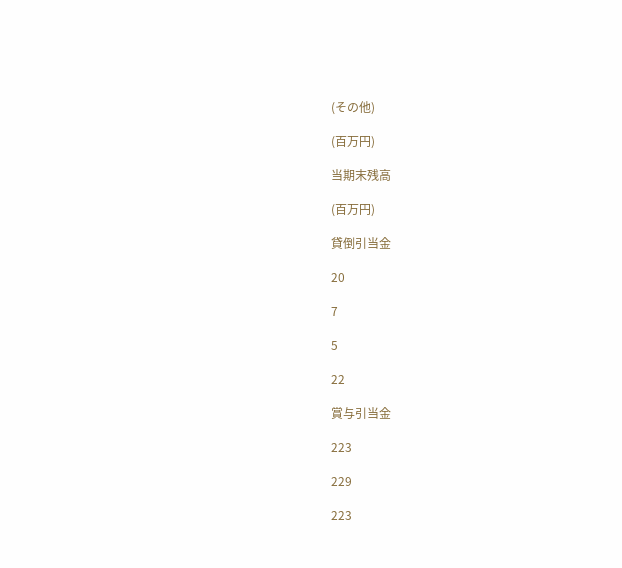(その他)

(百万円)

当期末残高

(百万円)

貸倒引当金

20

7

5

22

賞与引当金

223

229

223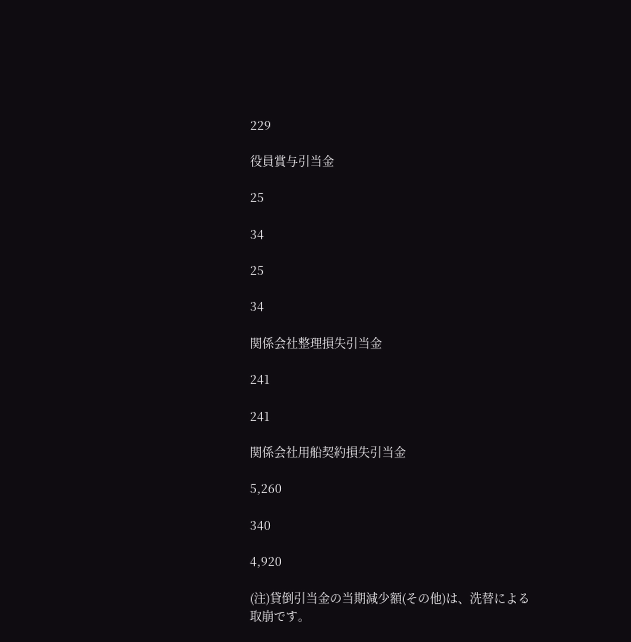229

役員賞与引当金

25

34

25

34

関係会社整理損失引当金

241

241

関係会社用船契約損失引当金

5,260

340

4,920

(注)貸倒引当金の当期減少額(その他)は、洗替による取崩です。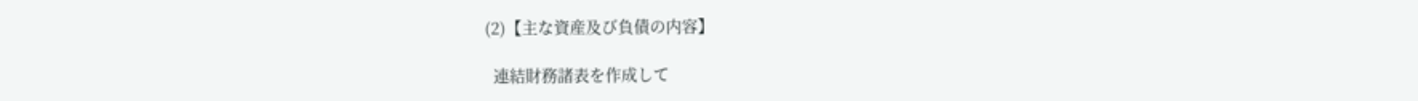(2)【主な資産及び負債の内容】

  連結財務諸表を作成して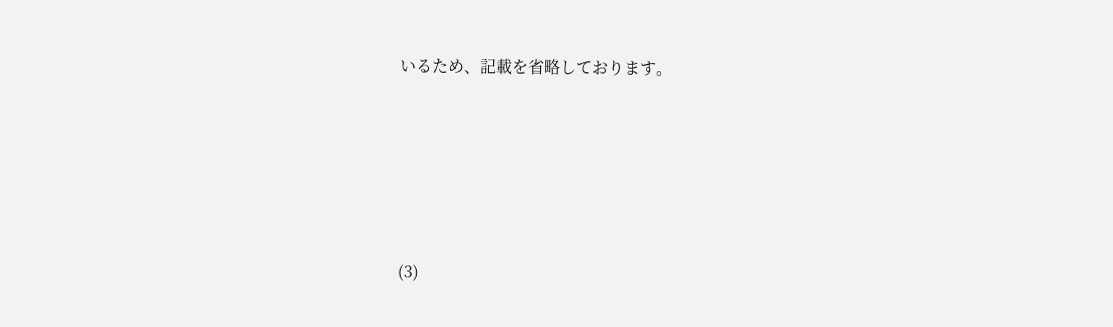いるため、記載を省略しております。





(3)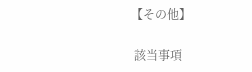【その他】

 該当事項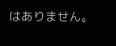はありません。